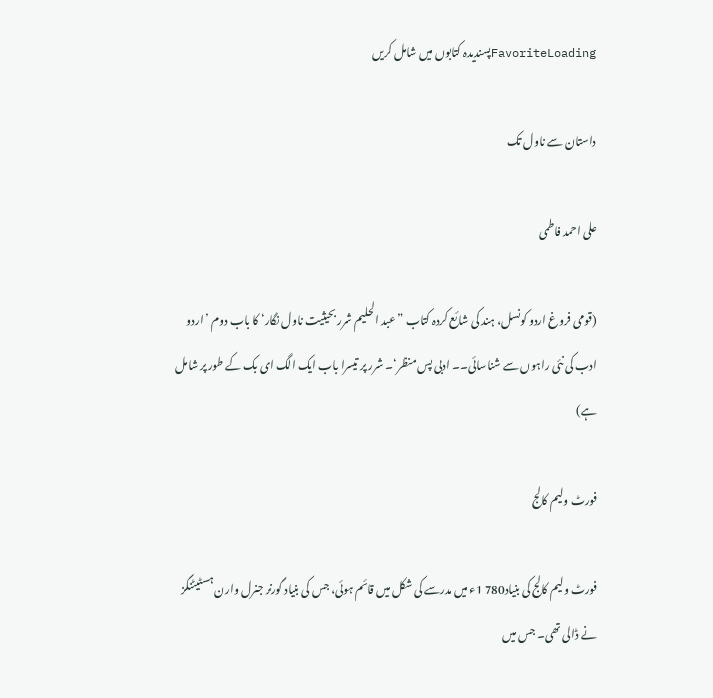FavoriteLoadingپسندیدہ کتابوں میں شامل کریں

داستان سے ناول تک

علی احمد فاطمی

(قومی فروغ اردو کونسل، ہند کی شائع کردہ کتاب ” عبد الحلیم شرر بحیثیت ناول نگار‘ کا باب دوم ’اردو ادب کی نئی راہوں سے شناسائی۔۔ ادبی پس منظر‘۔ شرر پر تیسرا باب ایک الگ ای بک کے طور پر شامل ہے)

فورٹ ولیم کالج

فورٹ ولیم کالج کی بنیاد780 1ء میں مدرسے کی شکل میں قائم ہوئی، جس کی بنیاد گورنر جنرل وارن ہسٹیٹنگز نے ڈالی تھی۔ جس میں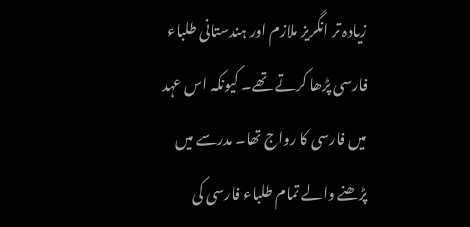زیادہ تر انگریز ملازم اور ہندستانی طلباء فارسی پڑھا کرتے تھے۔ کیونکہ اس عہد میں فارسی کا رواج تھا۔ مدرسے میں پڑھنے والے تمام طلباء فارسی کی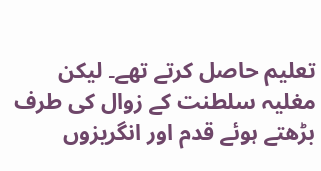تعلیم حاصل کرتے تھے۔ لیکن مغلیہ سلطنت کے زوال کی طرف بڑھتے ہوئے قدم اور انگریزوں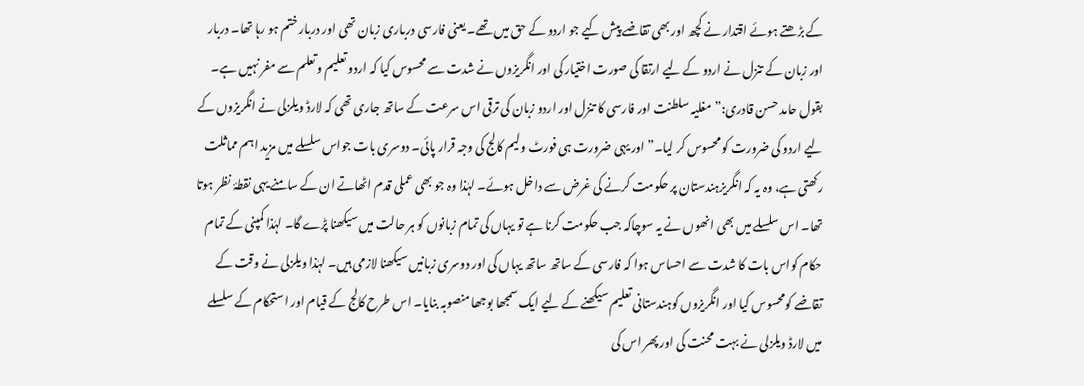کے بڑھتے ہوئے اقتدار نے کچھ اور بھی تقاضے پیش کیے جو اردو کے حق میں تھے۔ یعنی فارسی درباری زبان تھی اور دربار ختم ہو رہا تھا۔ دربار اور زبان کے تنزل نے اردو کے لیے ارتقا کی صورت اختیار کی اور انگریزوں نے شدت سے محسوس کیا کہ اردو تعلیم و تعلم سے مفر نہیں ہے۔ بقول حامد حسن قادری:”مغلیہ سلطنت اور فارسی کا تنزل اور اردو زبان کی ترقی اس سرعت کے ساتھ جاری تھی کہ لارڈ ویلزلی نے انگریزوں کے لیے اردو کی ضرورت کو محسوس کر لیا۔” اور یہی ضرورت ہی فورٹ ولیم کالج کی وجہ قرار پائی۔ دوسری بات جواس سلسلے میں مزید اہم مماثلت رکھتی ہے، وہ یہ کہ انگریزہندستان پر حکومت کرنے کی غرض سے داخل ہوئے۔ لہٰذا وہ جو بھی عملی قدم اٹھاتے ان کے سامنے یہی نقطۂ نظر ہوتا تھا۔ اس سلسلے میں بھی انھوں نے یہ سوچاکہ جب حکومت کرنا ہے تو یہاں کی تمام زبانوں کو ہر حالت میں سیکھنا پڑے گا۔ لہٰذا کمپنی کے تمام حکام کواس بات کا شدت سے احساس ہوا کہ فارسی کے ساتھ ساتھ یہاں کی اور دوسری زبانیں سیکھنا لازمی ہیں۔ لہٰذا ویلزلی نے وقت کے تقاضے کومحسوس کیا اور انگریزوں کوہندستانی تعلیم سیکھنے کے لیے ایک سمجھا بوجھا منصوبہ بنایا۔ اس طرح کالج کے قیام اور استحکام کے سلسلے میں لارڈ ویلزلی نے بہت محنت کی اور پھر اس کی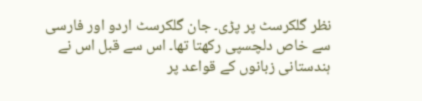نظر گلکرسٹ پر پڑی۔ جان گلکرسٹ اردو اور فارسی سے خاص دلچسپی رکھتا تھا۔ اس سے قبل اس نے ہندستانی زبانوں کے قواعد پر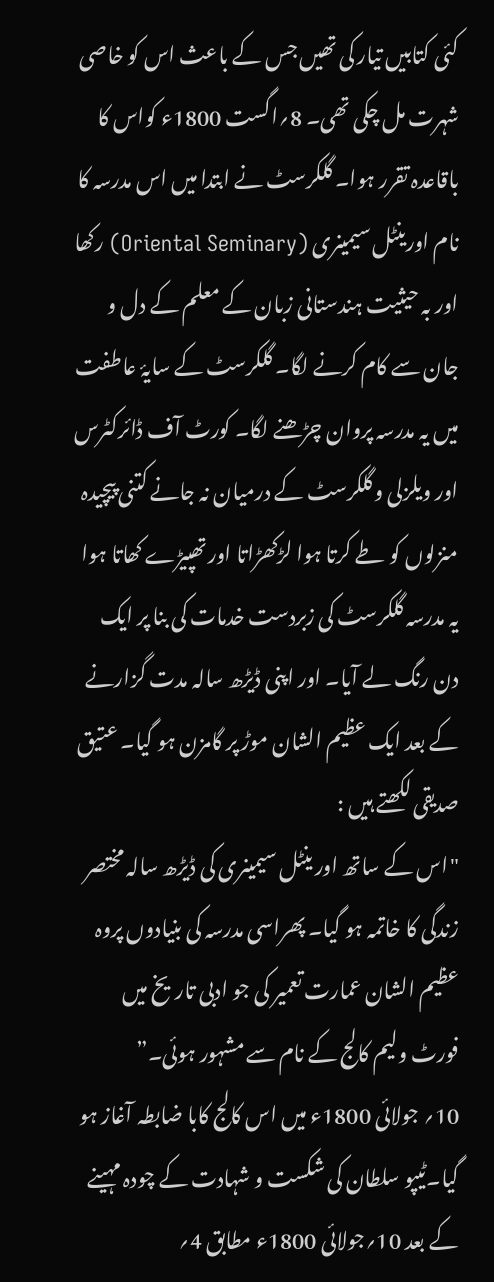کئی کتابیں تیار کی تھیں جس کے باعث اس کو خاصی شہرت مل چکی تھی۔ 8؍اگست 1800ء کواس کا باقاعدہ تقرر ہوا۔ گلکرسٹ نے ابتدا میں اس مدرسہ کا نام اورینٹل سیمینری (Oriental Seminary) رکھا اور بہ حیثیت ہندستانی زبان کے معلم کے دل و جان سے کام کرنے لگا۔ گلکرسٹ کے سایۂ عاطفت میں یہ مدرسہ پروان چڑھنے لگا۔ کورٹ آف ڈائرکٹرس اور ویلزلی وگلکرسٹ کے درمیان نہ جانے کتنی پیچیدہ منزلوں کو طے کرتا ہوا لڑکھڑاتا اور تھپیڑے کھاتا ہوا یہ مدرسہ گلکرسٹ کی زبردست خدمات کی بنا پر ایک دن رنگ لے آیا۔ اور اپنی ڈیڑھ سالہ مدت گزارنے کے بعد ایک عظیم الشان موڑ پر گامزن ہو گیا۔ عتیق صدیقی لکھتے ہیں :
"اس کے ساتھ اور ینٹل سیمینری کی ڈیڑھ سالہ مختصر زندگی کا خاتمہ ہو گیا۔ پھراسی مدرسہ کی بنیادوں پروہ عظیم الشان عمارت تعمیر کی جو ادبی تاریخ میں فورٹ ولیم کالج کے نام سے مشہور ہوئی۔”
10؍ جولائی 1800ء میں اس کالج کابا ضابطہ آغاز ہو گیا۔ٹیپو سلطان کی شکست و شہادت کے چودہ مہینے کے بعد 10؍جولائی 1800ء مطابق 4؍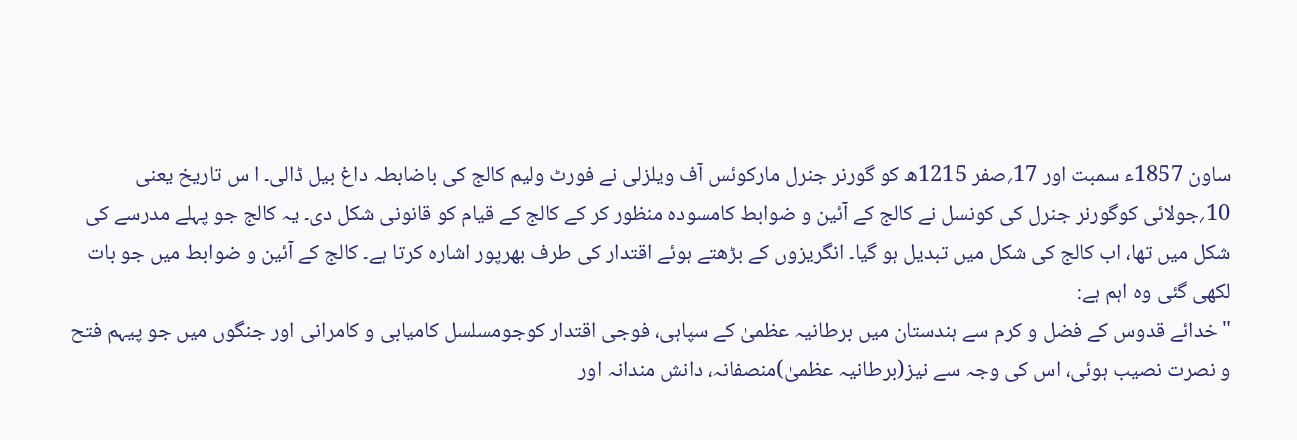ساون 1857ء سمبت اور 17؍صفر 1215ھ کو گورنر جنرل مارکوئس آف ویلزلی نے فورٹ ولیم کالج کی باضابطہ داغ بیل ڈالی۔ ا س تاریخ یعنی 10؍جولائی کوگورنر جنرل کی کونسل نے کالج کے آئین و ضوابط کامسودہ منظور کر کے کالج کے قیام کو قانونی شکل دی۔ یہ کالج جو پہلے مدرسے کی شکل میں تھا، اب کالج کی شکل میں تبدیل ہو گیا۔ انگریزوں کے بڑھتے ہوئے اقتدار کی طرف بھرپور اشارہ کرتا ہے۔ کالج کے آئین و ضوابط میں جو بات لکھی گئی وہ اہم ہے:
"خدائے قدوس کے فضل و کرم سے ہندستان میں برطانیہ عظمیٰ کے سپاہی، فوجی اقتدار کوجومسلسل کامیابی و کامرانی اور جنگوں میں جو پیہم فتح و نصرت نصیب ہوئی، اس کی وجہ سے نیز(برطانیہ عظمیٰ)منصفانہ، دانش مندانہ اور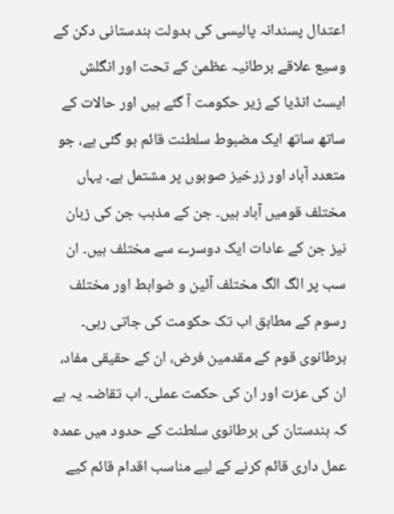اعتدال پسندانہ پالیسی کی بدولت ہندستانی دکن کے وسیع علاقے برطانیہ عظمیٰ کے تحت اور انگلش ایسٹ انڈیا کے زیر حکومت آ گئے ہیں اور حالات کے ساتھ ساتھ ایک مضبوط سلطنت قائم ہو گئی ہے، جو متعدد آباد اور زرخیز صوبوں پر مشتمل ہے۔ یہاں مختلف قومیں آباد ہیں۔ جن کے مذہب جن کی زبان نیز جن کے عادات ایک دوسرے سے مختلف ہیں۔ ان سب پر الگ الگ مختلف آئین و ضوابط اور مختلف رسوم کے مطابق اب تک حکومت کی جاتی رہی۔ برطانوی قوم کے مقدمین فرض، ان کے حقیقی مفاد، ان کی عزت اور ان کی حکمت عملی۔ اب تقاضہ یہ ہے کہ ہندستان کی برطانوی سلطنت کے حدود میں عمدہ عمل داری قائم کرنے کے لیے مناسب اقدام قائم کیے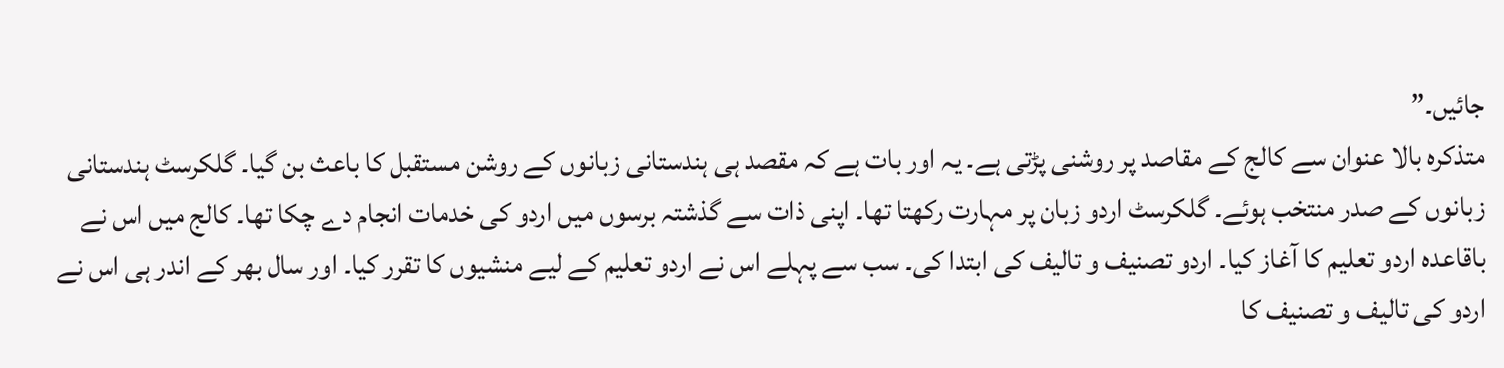جائیں۔”
متذکرہ بالا عنوان سے کالج کے مقاصد پر روشنی پڑتی ہے۔ یہ اور بات ہے کہ مقصد ہی ہندستانی زبانوں کے روشن مستقبل کا باعث بن گیا۔ گلکرسٹ ہندستانی زبانوں کے صدر منتخب ہوئے۔ گلکرسٹ اردو زبان پر مہارت رکھتا تھا۔ اپنی ذات سے گذشتہ برسوں میں اردو کی خدمات انجام دے چکا تھا۔ کالج میں اس نے باقاعدہ اردو تعلیم کا آغاز کیا۔ اردو تصنیف و تالیف کی ابتدا کی۔ سب سے پہلے اس نے اردو تعلیم کے لیے منشیوں کا تقرر کیا۔ اور سال بھر کے اندر ہی اس نے اردو کی تالیف و تصنیف کا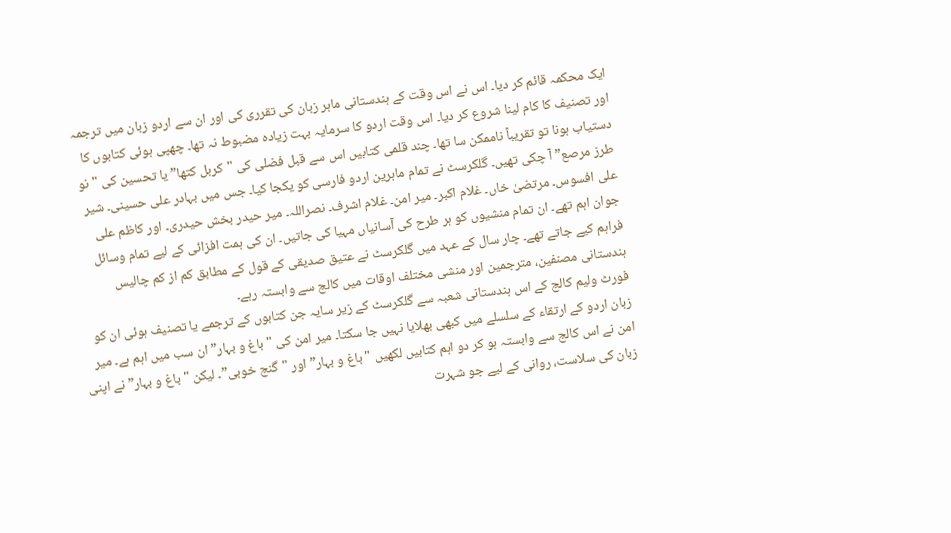ایک محکمہ قائم کر دیا۔ اس نے اس وقت کے ہندستانی ماہر زبان کی تقرری کی اور ان سے اردو زبان میں ترجمہ اور تصنیف کا کام لینا شروع کر دیا۔ اس وقت اردو کا سرمایہ بہت زیادہ مضبوط نہ تھا۔ چھپی ہوئی کتابوں کا دستیاب ہونا تو تقریباً ناممکن سا تھا۔ چند قلمی کتابیں اس سے قبل فضلی کی "کربل کتھا” یا تحسین کی "نو طرز مرصع” آ چکی تھیں۔ گلکرسٹ نے تمام ماہرین اردو فارسی کو یکجا کیا۔ جس میں بہادر علی حسینی۔ شیر علی افسوس۔ مرتضیٰ خاں۔ غلام اکبر۔ میر امن۔ غلام اشرف۔ نصراللہ۔ میر حیدر بخش حیدری۔ اور کاظم علی جوان اہم تھے۔ ان تمام منشیوں کو ہر طرح کی آسانیاں مہیا کی جاتیں۔ ان کی ہمت افزائی کے لیے تمام وسائل فراہم کیے جاتے تھے۔ چار سال کے عہد میں گلکرسٹ نے عتیق صدیقی کے قول کے مطابق کم از کم چالیس ہندستانی مصنفین، مترجمین اور منشی مختلف اوقات میں کالج سے وابستہ رہے۔
فورٹ ولیم کالج کے اس ہندستانی شعبہ سے گلکرسٹ کے زیر سایہ جن کتابوں کے ترجمے یا تصنیف ہوئی ان کو زبان اردو کے ارتقاء کے سلسلے میں کبھی بھلایا نہیں جا سکتا۔ میر امن کی "باغ و بہار” ان سب میں اہم ہے۔ میر امن نے اس کالج سے وابستہ ہو کر دو اہم کتابیں لکھیں "باغ و بہار” اور "گنج خوبی”۔ لیکن "باغ و بہار” نے اپنی زبان کی سلاست، روانی کے لیے جو شہرت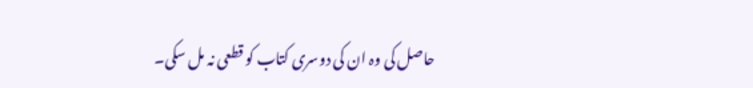حاصل کی وہ ان کی دوسری کتاب کو قطعی نہ مل سکی۔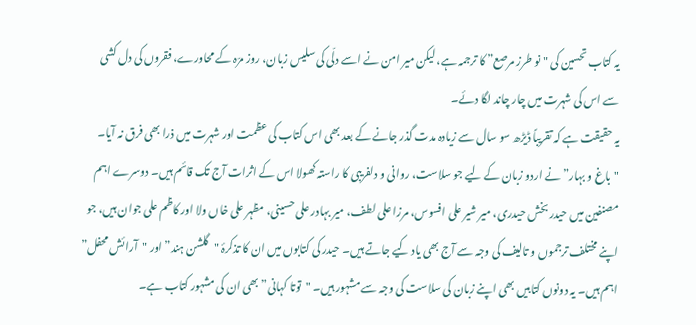یہ کتاب تحسین کی "نو طرز مرصع” کا ترجمہ ہے، لیکن میر امن نے اسے دلّی کی سلیس زبان، روز مرّہ کے محاورے، فقروں کی دل کشی سے اس کی شہرت میں چار چاند لگا دئے۔
یہ حقیقت ہے کہ تقریباً ڈیڑھ سو سال سے زیادہ مدت گذر جانے کے بعد بھی اس کتاب کی عظمت اور شہرت میں ذرا بھی فرق نہ آیا۔ "باغ و بہار” نے اردو زبان کے لیے جو سلاست، روانی و دلفریبی کا راستہ کھولا اس کے اثرات آج تک قائم ہیں۔ دوسرے اہم مصنفین میں حیدر بخش حیدری، میر شیر علی افسوس، مرزا علی لطف، میر بہادر علی حسینی، مظہر علی خاں ولا اور کاظم علی جوان ہیں، جو اپنے مختلف ترجموں و تالیف کی وجہ سے آج بھی یاد کیے جاتے ہیں۔ حیدر کی کتابوں میں ان کا تذکرۂ "گلشن ہند” اور "آرائش محفل” اہم ہیں۔ یہ دونوں کتابیں بھی اپنے زبان کی سلاست کی وجہ سے مشہور ہیں۔ "توتا کہانی” بھی ان کی مشہور کتاب ہے۔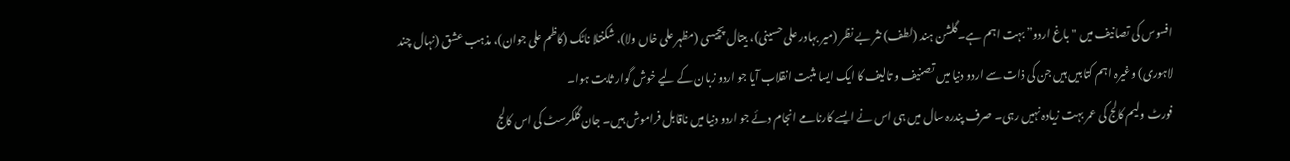افسوس کی تصانیف میں "باغ اردو” بہت اہم ہے۔گلشن ہند (لطف) نثر بے نظر (میر بہادر علی حسینی)، بیتال پچیسی (مظہر علی خاں ولا)، شکنتلا ناٹک (کاظم علی جوان)، مذہب عشق (نہال چند لاہوری) وغیرہ اہم کتابیں ہیں جن کی ذات سے اردو دنیا میں تصنیف و تالیف کا ایک ایسا مثبت انقلاب آیا جو اردو زبان کے لیے خوش گوار ثابت ہوا۔
فورٹ ولیم کالج کی عمر بہت زیادہ نہیں رہی۔ صرف پندرہ سال میں ہی اس نے ایسے کارنامے انجام دئے جو اردو دنیا میں ناقابل فراموش ہیں۔ جان گلکرسٹ کی اس کالج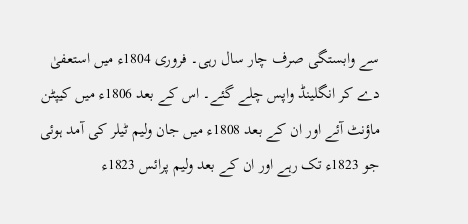سے وابستگی صرف چار سال رہی۔ فروری 1804ء میں استعفیٰ دے کر انگلینڈ واپس چلے گئے۔ اس کے بعد 1806ء میں کیپٹن ماؤنٹ آئے اور ان کے بعد 1808ء میں جان ولیم ٹیلر کی آمد ہوئی جو 1823ء تک رہے اور ان کے بعد ولیم پرائس 1823ء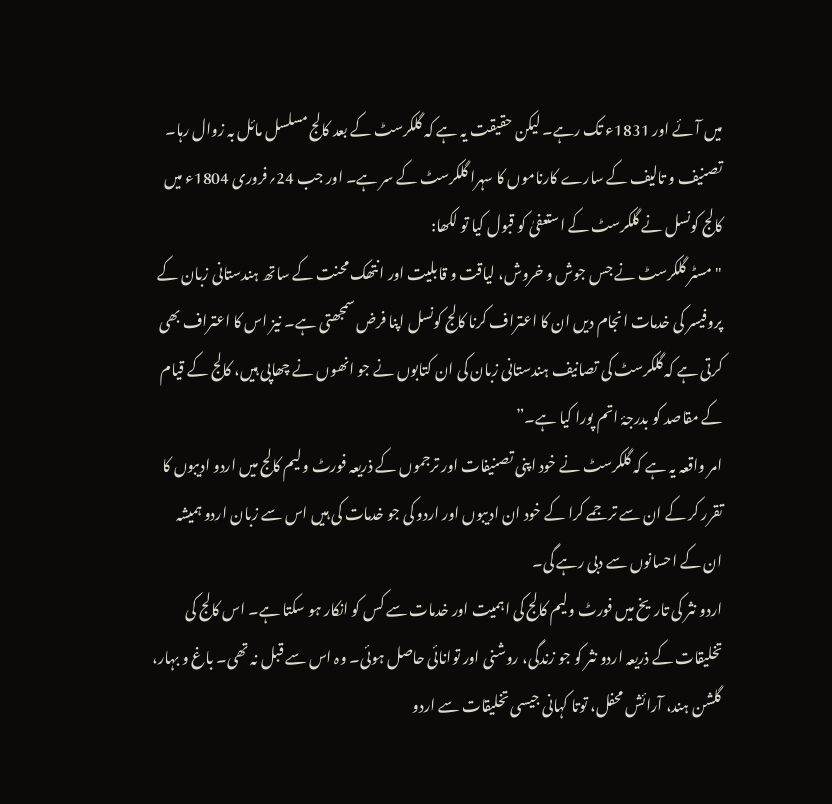میں آئے اور 1831ء تک رہے۔ لیکن حقیقت یہ ہے کہ گلکرسٹ کے بعد کالج مسلسل مائل بہ زوال رہا۔ تصنیف و تالیف کے سارے کارناموں کا سہرا گلکرسٹ کے سر ہے۔ اور جب 24؍فروری 1804ء میں کالج کونسل نے گلکرسٹ کے استعفیٰ کو قبول کیا تو لکھا:
"مسٹر گلکرسٹ نے جس جوش و خروش، لیاقت و قابلیت اور انتھک محنت کے ساتھ ہندستانی زبان کے پروفیسر کی خدمات انجام دیں ان کا اعتراف کرنا کالج کونسل اپنا فرض سمجھتی ہے۔ نیز اس کا اعتراف بھی کرتی ہے کہ گلکرسٹ کی تصانیف ہندستانی زبان کی ان کتابوں نے جو انھوں نے چھاپی ہیں، کالج کے قیام کے مقاصد کو بدرجۂ اتم پورا کیا ہے۔”
امر واقعہ یہ ہے کہ گلکرسٹ نے خود اپنی تصنیفات اور ترجموں کے ذریعہ فورٹ ولیم کالج میں اردو ادیبوں کا تقرر کر کے ان سے ترجمے کرا کے خود ان ادیبوں اور اردو کی جو خدمات کی ہیں اس سے زبان اردو ہمیشہ ان کے احسانوں سے دبی رہے گی۔
اردو نثر کی تاریخ میں فورٹ ولیم کالج کی اہمیت اور خدمات سے کس کو انکار ہو سکتا ہے۔ اس کالج کی تخلیقات کے ذریعہ اردو نثر کو جو زندگی، روشنی اور توانائی حاصل ہوئی۔ وہ اس سے قبل نہ تھی۔ باغ و بہار، گلشن ہند، آرائش محفل، توتا کہانی جیسی تخلیقات سے اردو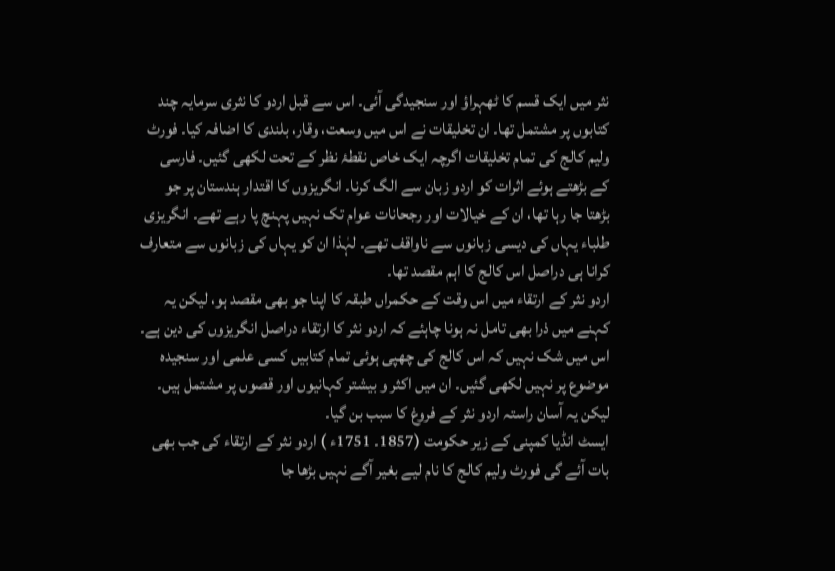نثر میں ایک قسم کا ٹھہراؤ اور سنجیدگی آئی۔ اس سے قبل اردو کا نثری سرمایہ چند کتابوں پر مشتمل تھا۔ ان تخلیقات نے اس میں وسعت، وقار، بلندی کا اضافہ کیا۔ فورٹ ولیم کالج کی تمام تخلیقات اگرچہ ایک خاص نقطۂ نظر کے تحت لکھی گئیں۔ فارسی کے بڑھتے ہوئے اثرات کو اردو زبان سے الگ کرنا۔ انگریزوں کا اقتدار ہندستان پر جو بڑھتا جا رہا تھا، ان کے خیالات اور رجحانات عوام تک نہیں پہنچ پا رہے تھے۔ انگریزی طلباء یہاں کی دیسی زبانوں سے ناواقف تھے۔ لہٰذا ان کو یہاں کی زبانوں سے متعارف کرانا ہی دراصل اس کالج کا اہم مقصد تھا۔
اردو نثر کے ارتقاء میں اس وقت کے حکمراں طبقہ کا اپنا جو بھی مقصد ہو، لیکن یہ کہنے میں ذرا بھی تامل نہ ہونا چاہئے کہ اردو نثر کا ارتقاء دراصل انگریزوں کی دین ہے۔ اس میں شک نہیں کہ اس کالج کی چھپی ہوئی تمام کتابیں کسی علمی اور سنجیدہ موضوع پر نہیں لکھی گئیں۔ ان میں اکثر و بیشتر کہانیوں اور قصوں پر مشتمل ہیں۔ لیکن یہ آسان راستہ اردو نثر کے فروغ کا سبب بن گیا۔
ایسٹ انڈیا کمپنی کے زیر حکومت (1857۔ 1751ء ) اردو نثر کے ارتقاء کی جب بھی بات آئے گی فورٹ ولیم کالج کا نام لیے بغیر آگے نہیں بڑھا جا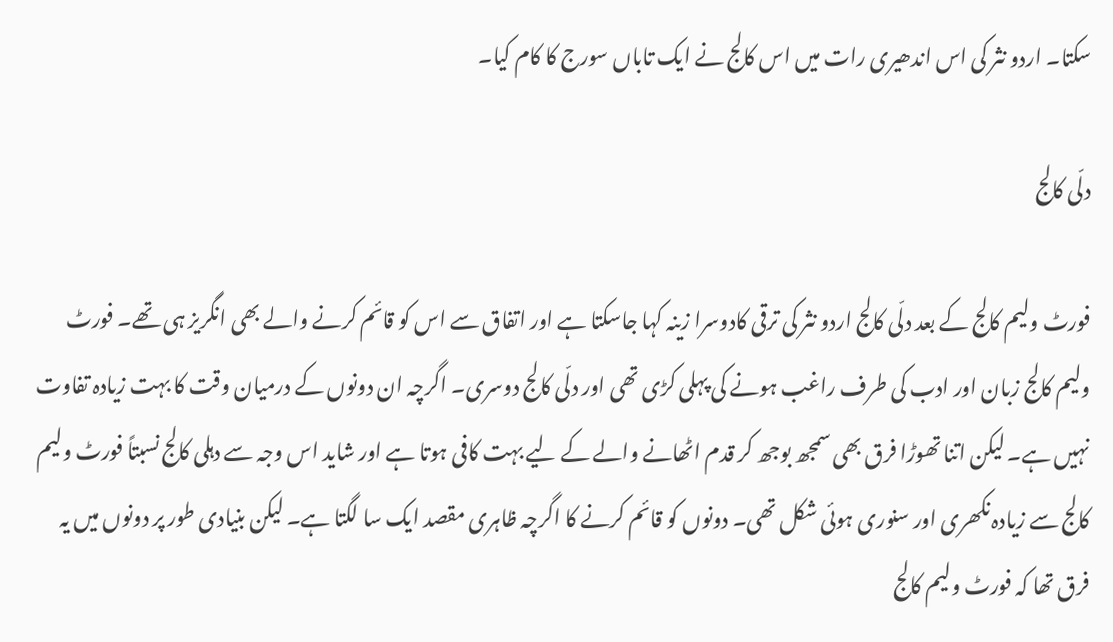سکتا۔ اردو نثر کی اس اندھیری رات میں اس کالج نے ایک تاباں سورج کا کام کیا۔

دلّی کالج

فورٹ ولیم کالج کے بعد دلّی کالج اردو نثر کی ترقی کادوسرا زینہ کہا جاسکتا ہے اور اتفاق سے اس کو قائم کرنے والے بھی انگریز ہی تھے۔ فورٹ ولیم کالج زبان اور ادب کی طرف راغب ہونے کی پہلی کڑی تھی اور دلّی کالج دوسری۔ اگرچہ ان دونوں کے درمیان وقت کا بہت زیادہ تفاوت نہیں ہے۔ لیکن اتنا تھوڑا فرق بھی سمجھ بوجھ کر قدم اٹھانے والے کے لیے بہت کافی ہوتا ہے اور شاید اس وجہ سے دہلی کالج نسبتاً فورٹ ولیم کالج سے زیادہ نکھری اور سنوری ہوئی شکل تھی۔ دونوں کو قائم کرنے کا اگرچہ ظاہری مقصد ایک سا لگتا ہے۔ لیکن بنیادی طور پر دونوں میں یہ فرق تھا کہ فورٹ ولیم کالج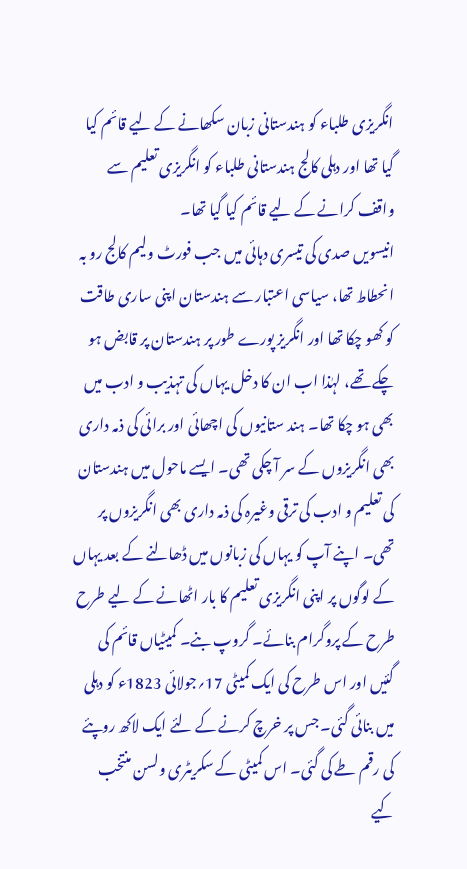انگریزی طلباء کو ہندستانی زبان سکھانے کے لیے قائم کیا گیا تھا اور دہلی کالج ہندستانی طلباء کو انگریزی تعلیم سے واقف کرانے کے لیے قائم کیا گیا تھا۔
انیسویں صدی کی تیسری دہائی میں جب فورٹ ولیم کالج رو بہ انحطاط تھا، سیاسی اعتبار سے ہندستان اپنی ساری طاقت کو کھو چکا تھا اور انگریز پورے طور پر ہندستان پر قابض ہو چکے تھے، لہٰذا اب ان کا دخل یہاں کی تہذیب و ادب میں بھی ہو چکا تھا۔ ہند ستانیوں کی اچھائی اور برائی کی ذمہ داری بھی انگریزوں کے سر آ چکی تھی۔ ایسے ماحول میں ہندستان کی تعلیم و ادب کی ترقی وغیرہ کی ذمہ داری بھی انگریزوں پر تھی۔ اپنے آپ کو یہاں کی زبانوں میں ڈھالنے کے بعد یہاں کے لوگوں پر اپنی انگریزی تعلیم کا بار اٹھانے کے لیے طرح طرح کے پروگرام بنائے۔ گروپ بنے۔ کمیٹیاں قائم کی گئیں اور اس طرح کی ایک کمیٹی 17؍جولائی 1823ء کو دہلی میں بنائی گئی۔ جس پر خرچ کرنے کے لئے ایک لاکھ روپئے کی رقم طے کی گئی۔ اس کمیٹی کے سکریٹری ولسن منتخب کیے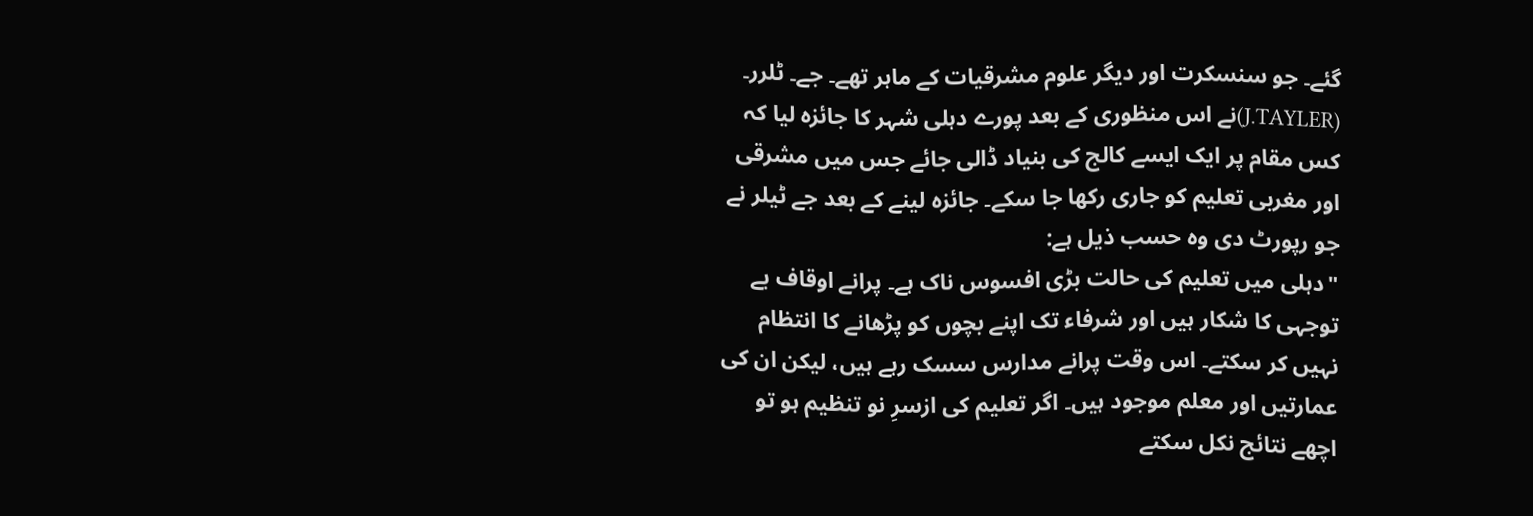گئے۔ جو سنسکرت اور دیگر علوم مشرقیات کے ماہر تھے۔ جے۔ ٹلرر۔ (J.TAYLER)نے اس منظوری کے بعد پورے دہلی شہر کا جائزہ لیا کہ کس مقام پر ایک ایسے کالج کی بنیاد ڈالی جائے جس میں مشرقی اور مغربی تعلیم کو جاری رکھا جا سکے۔ جائزہ لینے کے بعد جے ٹیلر نے جو رپورٹ دی وہ حسب ذیل ہے:
"دہلی میں تعلیم کی حالت بڑی افسوس ناک ہے۔ پرانے اوقاف بے توجہی کا شکار ہیں اور شرفاء تک اپنے بچوں کو پڑھانے کا انتظام نہیں کر سکتے۔ اس وقت پرانے مدارس سسک رہے ہیں، لیکن ان کی عمارتیں اور معلم موجود ہیں۔ اگر تعلیم کی ازسرِ نو تنظیم ہو تو اچھے نتائج نکل سکتے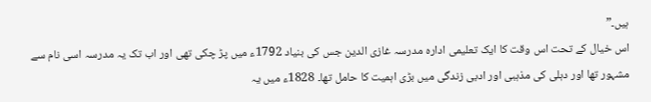ہیں۔”
اس خیال کے تحت اس وقت کا ایک تعلیمی ادارہ مدرسہ غازی الدین جس کی بنیاد 1792ء میں پڑ چکی تھی اور اب تک یہ مدرسہ اسی نام سے مشہور تھا اور دہلی کی مذہبی اور ادبی زندگی میں بڑی اہمیت کا حامل تھا۔ 1828ء میں یہ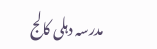مدرسہ دہلی کالج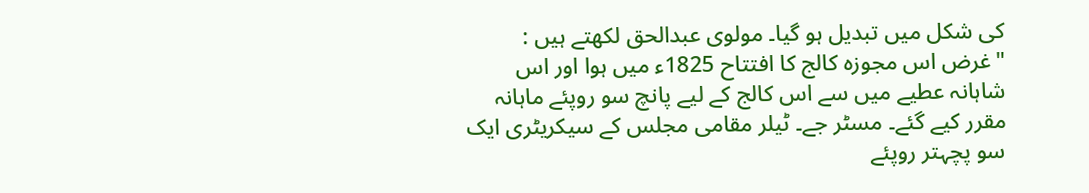کی شکل میں تبدیل ہو گیا۔ مولوی عبدالحق لکھتے ہیں :
"غرض اس مجوزہ کالج کا افتتاح 1825ء میں ہوا اور اس شاہانہ عطیے میں سے اس کالج کے لیے پانچ سو روپئے ماہانہ مقرر کیے گئے۔ مسٹر جے۔ ٹیلر مقامی مجلس کے سیکریٹری ایک سو پچہتر روپئے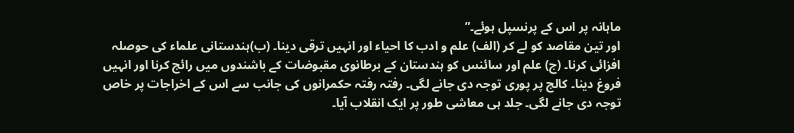ماہانہ پر اس کے پرنسپل ہوئے۔”
اور تین مقاصد کو لے کر (الف) علم و ادب کا احیاء اور انہیں ترقی دینا۔ (ب)ہندستانی علماء کی حوصلہ افزائی کرنا۔ (ج) علم اور سائنس کو ہندستان کے برطانوی مقبوضات کے باشندوں میں رائج کرنا اور انہیں فروغ دینا۔ کالج پر پوری توجہ دی جانے لگی۔ رفتہ رفتہ حکمرانوں کی جانب سے اس کے اخراجات پر خاص توجہ دی جانے لگی۔ جلد ہی معاشی طور پر ایک انقلاب آیا۔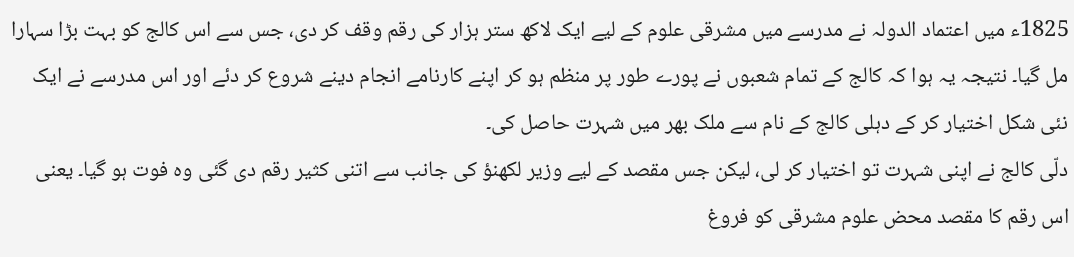1825ء میں اعتماد الدولہ نے مدرسے میں مشرقی علوم کے لیے ایک لاکھ ستر ہزار کی رقم وقف کر دی، جس سے اس کالج کو بہت بڑا سہارا مل گیا۔ نتیجہ یہ ہوا کہ کالج کے تمام شعبوں نے پورے طور پر منظم ہو کر اپنے کارنامے انجام دینے شروع کر دئے اور اس مدرسے نے ایک نئی شکل اختیار کر کے دہلی کالج کے نام سے ملک بھر میں شہرت حاصل کی۔
دلّی کالج نے اپنی شہرت تو اختیار کر لی، لیکن جس مقصد کے لیے وزیر لکھنؤ کی جانب سے اتنی کثیر رقم دی گئی وہ فوت ہو گیا۔ یعنی اس رقم کا مقصد محض علوم مشرقی کو فروغ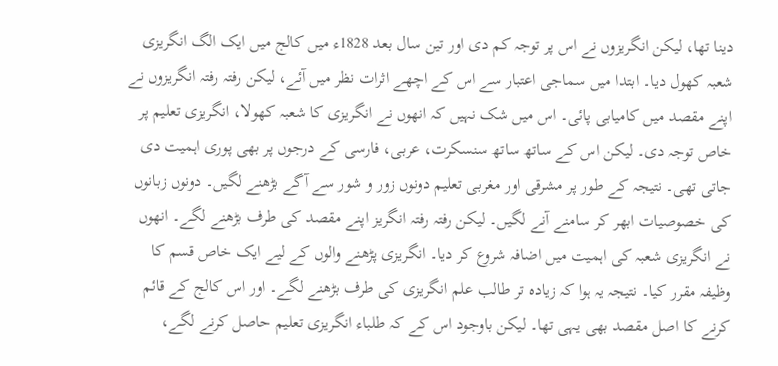دینا تھا، لیکن انگریزوں نے اس پر توجہ کم دی اور تین سال بعد 1828ء میں کالج میں ایک الگ انگریزی شعبہ کھول دیا۔ ابتدا میں سماجی اعتبار سے اس کے اچھے اثرات نظر میں آئے، لیکن رفتہ رفتہ انگریزوں نے اپنے مقصد میں کامیابی پائی۔ اس میں شک نہیں کہ انھوں نے انگریزی کا شعبہ کھولا، انگریزی تعلیم پر خاص توجہ دی۔ لیکن اس کے ساتھ ساتھ سنسکرت، عربی، فارسی کے درجوں پر بھی پوری اہمیت دی جاتی تھی۔ نتیجہ کے طور پر مشرقی اور مغربی تعلیم دونوں زور و شور سے آگے بڑھنے لگیں۔ دونوں زبانوں کی خصوصیات ابھر کر سامنے آنے لگیں۔ لیکن رفتہ رفتہ انگریز اپنے مقصد کی طرف بڑھنے لگے۔ انھوں نے انگریزی شعبہ کی اہمیت میں اضافہ شروع کر دیا۔ انگریزی پڑھنے والوں کے لیے ایک خاص قسم کا وظیفہ مقرر کیا۔ نتیجہ یہ ہوا کہ زیادہ تر طالب علم انگریزی کی طرف بڑھنے لگے۔ اور اس کالج کے قائم کرنے کا اصل مقصد بھی یہی تھا۔ لیکن باوجود اس کے کہ طلباء انگریزی تعلیم حاصل کرنے لگے،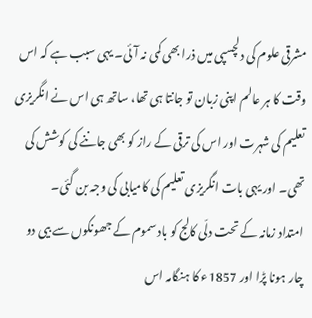مشرقی علوم کی دلچسپی میں ذرا بھی کمی نہ آئی۔ یہی سبب ہے کہ اس وقت کا ہر عالم اپنی زبان تو جانتا ہی تھا، ساتھ ہی اس نے انگریزی تعلیم کی شہرت اور اس کی ترقی کے راز کو بھی جاننے کی کوشش کی تھی۔ اور یہی بات انگریزی تعلیم کی کامیابی کی وجہ بن گئی۔
امتداد زمانہ کے تحت دلّی کالج کو باد سموم کے جھونکوں سے بیی دو چار ہونا پڑا اور 1857ء کا ہنگامہ اس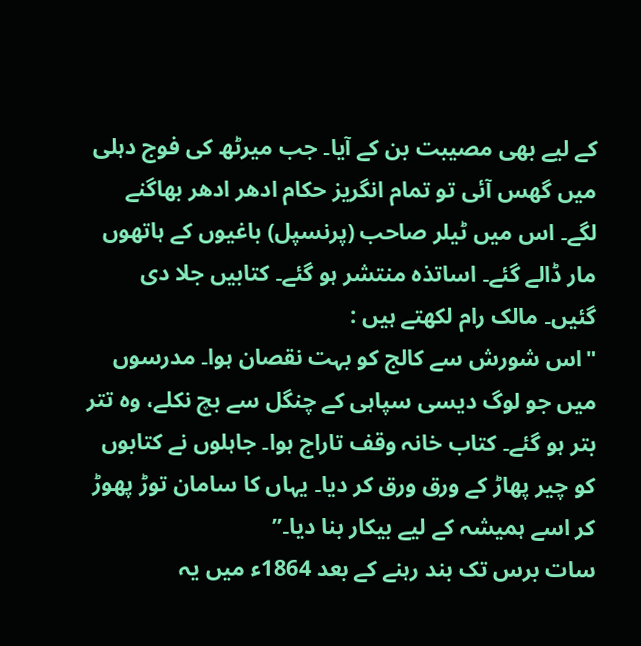کے لیے بھی مصیبت بن کے آیا۔ جب میرٹھ کی فوج دہلی میں گھس آئی تو تمام انگریز حکام ادھر ادھر بھاگنے لگے۔ اس میں ٹیلر صاحب (پرنسپل) باغیوں کے ہاتھوں مار ڈالے گئے۔ اساتذہ منتشر ہو گئے۔ کتابیں جلا دی گئیں۔ مالک رام لکھتے ہیں :
"اس شورش سے کالج کو بہت نقصان ہوا۔ مدرسوں میں جو لوگ دیسی سپاہی کے چنگل سے بچ نکلے، وہ تتر بتر ہو گئے۔ کتاب خانہ وقف تاراج ہوا۔ جاہلوں نے کتابوں کو چیر پھاڑ کے ورق ورق کر دیا۔ یہاں کا سامان توڑ پھوڑ کر اسے ہمیشہ کے لیے بیکار بنا دیا۔”
سات برس تک بند رہنے کے بعد 1864ء میں یہ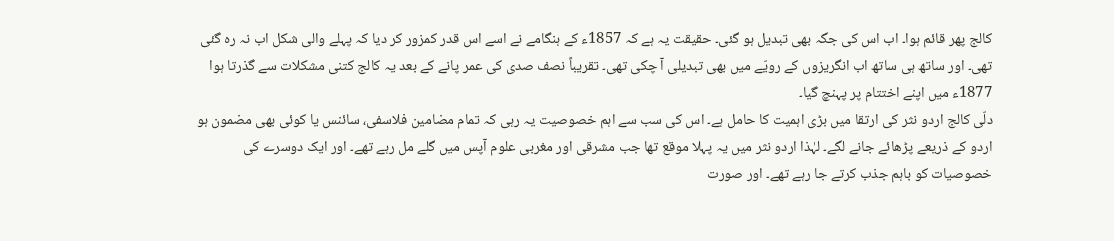کالج پھر قائم ہوا۔ اب اس کی جگہ بھی تبدیل ہو گئی۔ حقیقت یہ ہے کہ 1857ء کے ہنگامے نے اسے اس قدر کمزور کر دیا کہ پہلے والی شکل اب نہ رہ گئی تھی۔ اور ساتھ ہی ساتھ اب انگریزوں کے رویّے میں بھی تبدیلی آ چکی تھی۔ تقریباً نصف صدی کی عمر پانے کے بعد یہ کالج کتنی مشکلات سے گذرتا ہوا 1877ء میں اپنے اختتام پر پہنچ گیا۔
دلّی کالج اردو نثر کی ارتقا میں بڑی اہمیت کا حامل ہے۔ اس کی سب سے اہم خصوصیت یہ رہی کہ تمام مضامین فلاسفی، سائنس یا کوئی بھی مضمون ہو اردو کے ذریعے پڑھائے جانے لگے۔ لہٰذا اردو نثر میں یہ پہلا موقع تھا جب مشرقی اور مغربی علوم آپس میں گلے مل رہے تھے۔ اور ایک دوسرے کی خصوصیات کو باہم جذب کرتے جا رہے تھے۔ اور صورت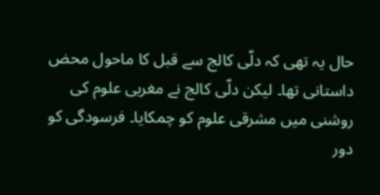حال یہ تھی کہ دلّی کالج سے قبل کا ماحول محض داستانی تھا۔ لیکن دلّی کالج نے مغربی علوم کی روشنی میں مشرقی علوم کو چمکایا۔ فرسودگی کو دور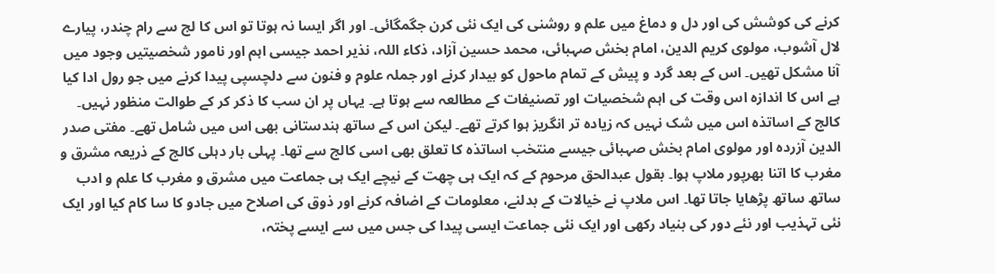کرنے کی کوشش کی اور دل و دماغ میں علم و روشنی کی ایک نئی کرن جگمگائی۔ اور اگر ایسا نہ ہوتا تو اس کا لج سے رام چندر، پیارے لال آشوب، مولوی کریم الدین، امام بخش صہبائی، محمد حسین آزاد، ذکاء اللہ، نذیر احمد جیسی اہم اور نامور شخصیتیں وجود میں آنا مشکل تھیں۔ اس کے بعد گرد و پیش کے تمام ماحول کو بیدار کرنے اور جملہ علوم و فنون سے دلچسپی پیدا کرنے میں جو رول ادا کیا ہے اس کا اندازہ اس وقت کی اہم شخصیات اور تصنیفات کے مطالعہ سے ہوتا ہے۔ یہاں پر ان سب کا ذکر کر کے طوالت منظور نہیں۔ کالج کے اساتذہ اس میں شک نہیں کہ زیادہ تر انگریز ہوا کرتے تھے۔ لیکن اس کے ساتھ ہندستانی بھی اس میں شامل تھے۔ مفتی صدر الدین آزردہ اور مولوی امام بخش صہبائی جیسے منتخب اساتذہ کا تعلق بھی اسی کالج سے تھا۔ پہلی بار دہلی کالج کے ذریعہ مشرق و مغرب کا اتنا بھرپور ملاپ ہوا۔ بقول عبدالحق مرحوم کے کہ ایک ہی چھت کے نیچے ایک ہی جماعت میں مشرق و مغرب کا علم و ادب ساتھ ساتھ پڑھایا جاتا تھا۔ اس ملاپ نے خیالات کے بدلنے، معلومات کے اضافہ کرنے اور ذوق کی اصلاح میں جادو کا سا کام کیا اور ایک نئی تہذیب اور نئے دور کی بنیاد رکھی اور ایک نئی جماعت ایسی پیدا کی جس میں سے ایسے پختہ،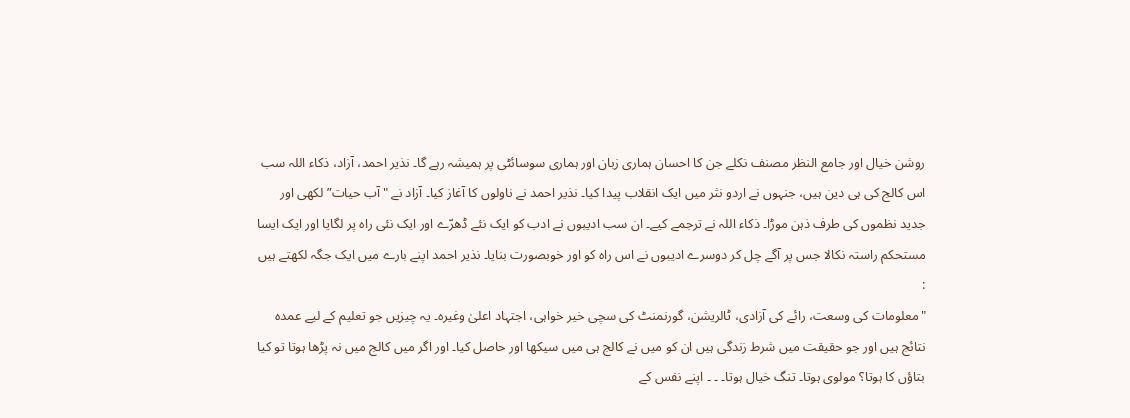روشن خیال اور جامع النظر مصنف نکلے جن کا احسان ہماری زبان اور ہماری سوسائٹی پر ہمیشہ رہے گا۔ نذیر احمد، آزاد، ذکاء اللہ سب اس کالج کی ہی دین ہیں، جنہوں نے اردو نثر میں ایک انقلاب پیدا کیا۔ نذیر احمد نے ناولوں کا آغاز کیا۔ آزاد نے "آب حیات” لکھی اور جدید نظموں کی طرف ذہن موڑا۔ ذکاء اللہ نے ترجمے کیے۔ ان سب ادیبوں نے ادب کو ایک نئے ڈھرّے اور ایک نئی راہ پر لگایا اور ایک ایسا مستحکم راستہ نکالا جس پر آگے چل کر دوسرے ادیبوں نے اس راہ کو اور خوبصورت بنایا۔ نذیر احمد اپنے بارے میں ایک جگہ لکھتے ہیں :
"معلومات کی وسعت، رائے کی آزادی، ٹالریشن، گورنمنٹ کی سچی خیر خواہی، اجتہاد اعلیٰ وغیرہ۔ یہ چیزیں جو تعلیم کے لیے عمدہ نتائج ہیں اور جو حقیقت میں شرط زندگی ہیں ان کو میں نے کالج ہی میں سیکھا اور حاصل کیا۔ اور اگر میں کالج میں نہ پڑھا ہوتا تو کیا بتاؤں کا ہوتا؟ مولوی ہوتا۔ تنگ خیال ہوتا۔ ۔ ۔ اپنے نفس کے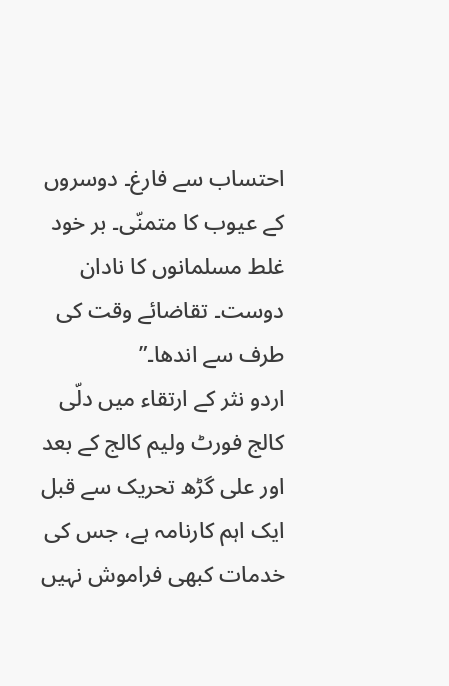احتساب سے فارغ۔ دوسروں کے عیوب کا متمنّی۔ بر خود غلط مسلمانوں کا نادان دوست۔ تقاضائے وقت کی طرف سے اندھا۔”
اردو نثر کے ارتقاء میں دلّی کالج فورٹ ولیم کالج کے بعد اور علی گڑھ تحریک سے قبل ایک اہم کارنامہ ہے، جس کی خدمات کبھی فراموش نہیں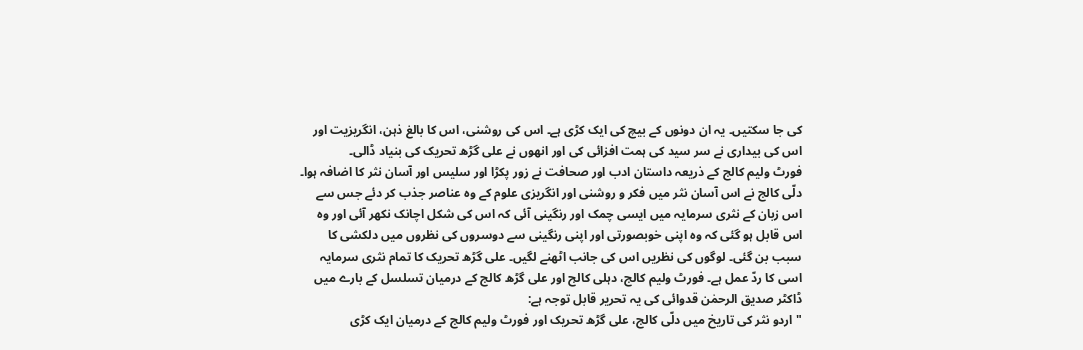کی جا سکتیں۔ یہ ان دونوں کے بیچ کی ایک کڑی ہے۔ اس کی روشنی، اس کا بالغ ذہن، انگریزیت اور اس کی بیداری نے سر سید کی ہمت افزائی کی اور انھوں نے علی گڑھ تحریک کی بنیاد ڈالی۔
فورٹ ولیم کالج کے ذریعہ داستان ادب اور صحافت نے زور پکڑا اور سلیس اور آسان نثر کا اضافہ ہوا۔ دلّی کالج نے اس آسان نثر میں فکر و روشنی اور انگریزی علوم کے وہ عناصر جذب کر دئے جس سے اس زبان کے نثری سرمایہ میں ایسی چمک اور رنگینی آئی کہ اس کی شکل اچانک نکھر آئی اور وہ اس قابل ہو گئی کہ وہ اپنی خوبصورتی اور اپنی رنگینی سے دوسروں کی نظروں میں دلکشی کا سبب بن گئی۔ لوگوں کی نظریں اس کی جانب اٹھنے لگیں۔ علی گڑھ تحریک کا تمام نثری سرمایہ اسی کا ردّ عمل ہے۔ فورٹ ولیم کالج، دہلی کالج اور علی گڑھ کالج کے درمیان تسلسل کے بارے میں ڈاکٹر صدیق الرحمٰن قدوائی کی یہ تحریر قابل توجہ ہے:
"اردو نثر کی تاریخ میں دلّی کالج، علی گڑھ تحریک اور فورٹ ولیم کالج کے درمیان ایک کڑی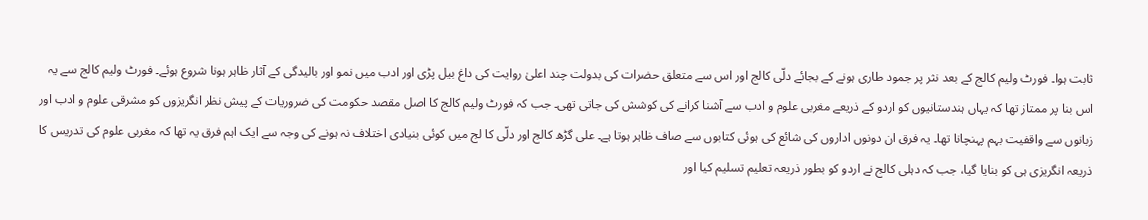ثابت ہوا۔ فورٹ ولیم کالج کے بعد نثر پر جمود طاری ہونے کے بجائے دلّی کالج اور اس سے متعلق حضرات کی بدولت چند اعلیٰ روایت کی داغ بیل پڑی اور ادب میں نمو اور بالیدگی کے آثار ظاہر ہونا شروع ہوئے۔ فورٹ ولیم کالج سے یہ اس بنا پر ممتاز تھا کہ یہاں ہندستانیوں کو اردو کے ذریعے مغربی علوم و ادب سے آشنا کرانے کی کوشش کی جاتی تھی۔ جب کہ فورٹ ولیم کالج کا اصل مقصد حکومت کی ضروریات کے پیش نظر انگریزوں کو مشرقی علوم و ادب اور زبانوں سے واقفیت بہم پہنچانا تھا۔ یہ فرق ان دونوں اداروں کی شائع کی ہوئی کتابوں سے صاف ظاہر ہوتا ہے۔ علی گڑھ کالج اور دلّی کا لج میں کوئی بنیادی اختلاف نہ ہونے کی وجہ سے ایک اہم فرق یہ تھا کہ مغربی علوم کی تدریس کا ذریعہ انگریزی ہی کو بنایا گیا، جب کہ دہلی کالج نے اردو کو بطور ذریعہ تعلیم تسلیم کیا اور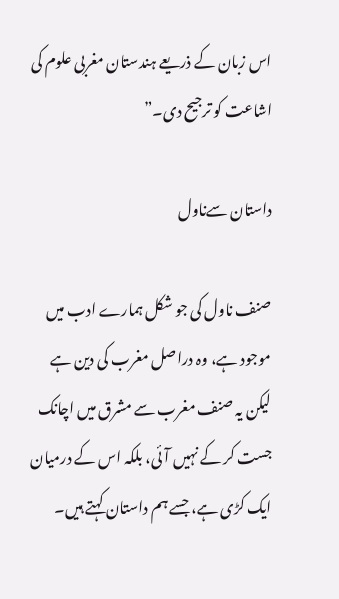اس زبان کے ذریعے ہندستان مغربی علوم کی اشاعت کو ترجیح دی۔”

داستان سےناول

صنف ناول کی جو شکل ہمارے ادب میں موجود ہے، وہ دراصل مغرب کی دین ہے لیکن یہ صنف مغرب سے مشرق میں اچانک جست کر کے نہیں آئی، بلکہ اس کے درمیان ایک کڑی ہے، جسے ہم داستان کہتے ہیں۔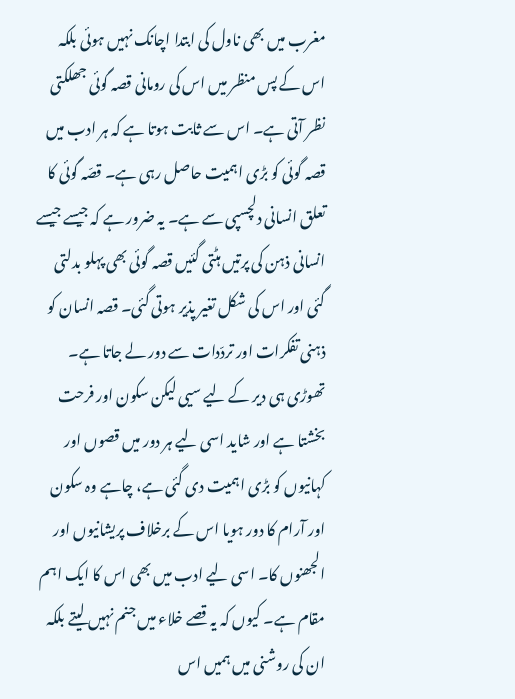مغرب میں بھی ناول کی ابتدا اچانک نہیں ہوئی بلکہ اس کے پس منظر میں اس کی رومانی قصہ گوئی جھلکتی نظر آتی ہے۔ اس سے ثابت ہوتا ہے کہ ہر ادب میں قصہ گوئی کو بڑی اہمیت حاصل رہی ہے۔ قصّہ گوئی کا تعلق انسانی دلچسپی سے ہے۔ یہ ضرور ہے کہ جیسے جیسے انسانی ذہن کی پرتیں ہٹتی گئیں قصہ گوئی بھی پہلو بدلتی گئی اور اس کی شکل تغیر پذیر ہوتی گئی۔ قصہ انسان کو ذہنی تفکرات اور تردّدات سے دور لے جاتا ہے۔ تھوڑی ہی دیر کے لیے سیی لیکن سکون اور فرحت بخشتا ہے اور شاید اسی لیے ہر دور میں قصوں اور کہانیوں کو بڑی اہمیت دی گئی ہے، چاہے وہ سکون اور آرام کا دور ہویا اس کے برخلاف پریشانیوں اور الجھنوں کا۔ اسی لیے ادب میں بھی اس کا ایک اہم مقام ہے۔ کیوں کہ یہ قصے خلاء میں جنم نہیں لیتے بلکہ ان کی روشنی میں ہمیں اس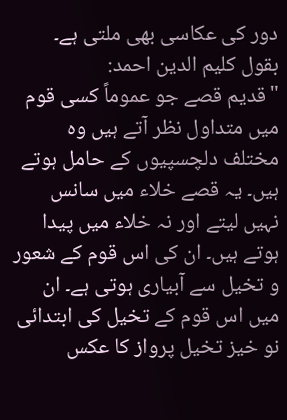دور کی عکاسی بھی ملتی ہے۔ بقول کلیم الدین احمد:
"قدیم قصے جو عموماً کسی قوم میں متداول نظر آتے ہیں وہ مختلف دلچسپیوں کے حامل ہوتے ہیں۔ یہ قصے خلاء میں سانس نہیں لیتے اور نہ خلاء میں پیدا ہوتے ہیں۔ ان کی اس قوم کے شعور و تخیل سے آبیاری ہوتی ہے۔ ان میں اس قوم کے تخیل کی ابتدائی نو خیز تخیل پرواز کا عکس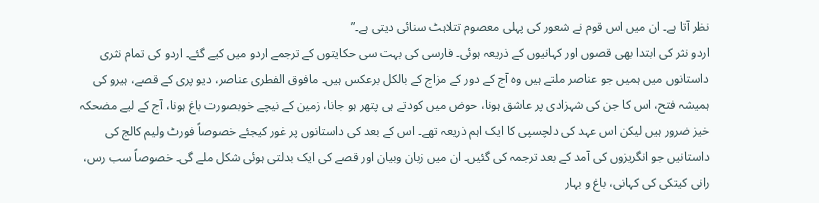نظر آتا ہے۔ ان میں اس قوم نے شعور کی پہلی معصوم تتلاہٹ سنائی دیتی ہے۔”
اردو نثر کی ابتدا بھی قصوں اور کہانیوں کے ذریعہ ہوئی۔ فارسی کی بہت سی حکایتوں کے ترجمے اردو میں کیے گئے۔ اردو کی تمام نثری داستانوں میں ہمیں جو عناصر ملتے ہیں وہ آج کے دور کے مزاج کے بالکل برعکس ہیں۔ مافوق الفطری عناصر، دیو پری کے قصے، ہیرو کی ہمیشہ فتح، اس کا جن کی شہزادی پر عاشق ہونا، حوض میں کودتے ہی پتھر ہو جانا، زمین کے نیچے خوبصورت باغ ہونا، آج کے لیے مضحکہ خیز ضرور ہیں لیکن اس عہد کی دلچسپی کا ایک اہم ذریعہ تھے۔ اس کے بعد کی داستانوں پر غور کیجئے خصوصاً فورٹ ولیم کالج کی داستانیں جو انگریزوں کی آمد کے بعد ترجمہ کی گئیں۔ ان میں زبان وبیان اور قصے کی ایک بدلتی ہوئی شکل ملے گی۔ خصوصاً سب رس، رانی کیتکی کی کہانی، باغ و بہار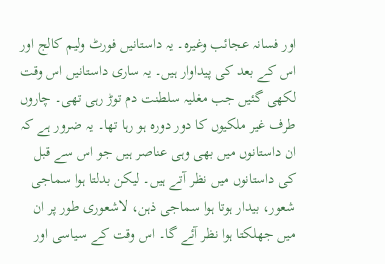اور فسانہ عجائب وغیرہ۔ یہ داستانیں فورٹ ولیم کالج اور اس کے بعد کی پیداوار ہیں۔ یہ ساری داستانیں اس وقت لکھی گئیں جب مغلیہ سلطنت دم توڑ رہی تھی۔ چاروں طرف غیر ملکیوں کا دور دورہ ہو رہا تھا۔ یہ ضرور ہے کہ ان داستانوں میں بھی وہی عناصر ہیں جو اس سے قبل کی داستانوں میں نظر آتے ہیں۔ لیکن بدلتا ہوا سماجی شعور، بیدار ہوتا ہوا سماجی ذہن، لاشعوری طور پر ان میں جھلکتا ہوا نظر آئے گا۔ اس وقت کے سیاسی اور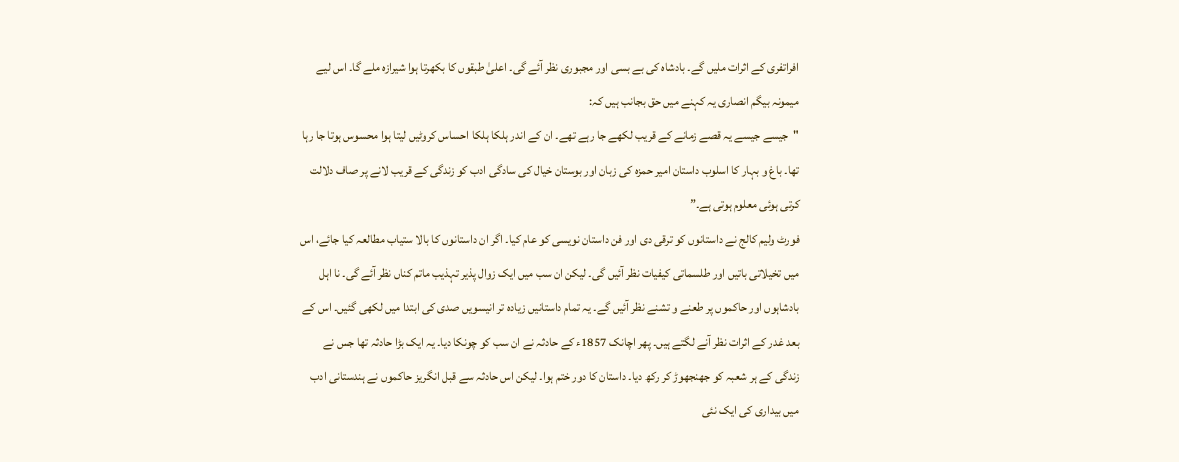افراتفری کے اثرات ملیں گے۔ بادشاہ کی بے بسی اور مجبوری نظر آئے گی۔ اعلیٰ طبقوں کا بکھرتا ہوا شیرازہ ملے گا۔ اس لیے میمونہ بیگم انصاری یہ کہنے میں حق بجانب ہیں کہ:
"جیسے جیسے یہ قصے زمانے کے قریب لکھے جا رہے تھے۔ ان کے اندر ہلکا ہلکا احساس کروٹیں لیتا ہوا محسوس ہوتا جا رہا تھا۔ باغ و بہار کا اسلوب داستان امیر حمزہ کی زبان اور بوستان خیال کی سادگی ادب کو زندگی کے قریب لانے پر صاف دلالت کرتی ہوئی معلوم ہوتی ہے۔”
فورٹ ولیم کالج نے داستانوں کو ترقی دی اور فن داستان نویسی کو عام کیا۔ اگر ان داستانوں کا بالا ستیاب مطالعہ کیا جائے، اس میں تخیلاتی باتیں اور طلسماتی کیفیات نظر آئیں گی۔ لیکن ان سب میں ایک زوال پذیر تہذیب ماتم کناں نظر آئے گی۔ نا اہل بادشاہوں اور حاکموں پر طعنے و تشنے نظر آئیں گے۔ یہ تمام داستانیں زیادہ تر انیسویں صدی کی ابتدا میں لکھی گئیں۔ اس کے بعد غدر کے اثرات نظر آنے لگتے ہیں۔ پھر اچانک 1857ء کے حادثہ نے ان سب کو چونکا دیا۔ یہ ایک بڑا حادثہ تھا جس نے زندگی کے ہر شعبہ کو جھنجھوڑ کر رکھ دیا۔ داستان کا دور ختم ہوا۔ لیکن اس حادثہ سے قبل انگریز حاکموں نے ہندستانی ادب میں بیداری کی ایک نئی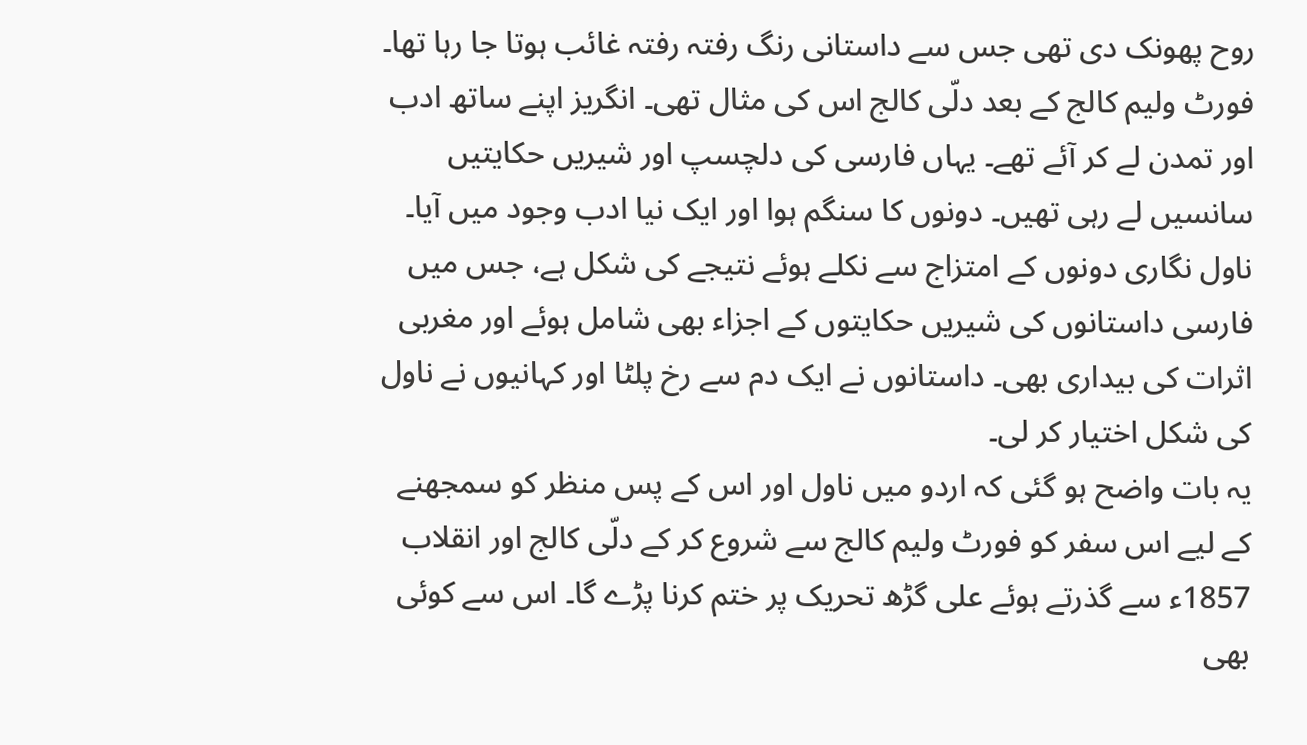روح پھونک دی تھی جس سے داستانی رنگ رفتہ رفتہ غائب ہوتا جا رہا تھا۔ فورٹ ولیم کالج کے بعد دلّی کالج اس کی مثال تھی۔ انگریز اپنے ساتھ ادب اور تمدن لے کر آئے تھے۔ یہاں فارسی کی دلچسپ اور شیریں حکایتیں سانسیں لے رہی تھیں۔ دونوں کا سنگم ہوا اور ایک نیا ادب وجود میں آیا۔ ناول نگاری دونوں کے امتزاج سے نکلے ہوئے نتیجے کی شکل ہے، جس میں فارسی داستانوں کی شیریں حکایتوں کے اجزاء بھی شامل ہوئے اور مغربی اثرات کی بیداری بھی۔ داستانوں نے ایک دم سے رخ پلٹا اور کہانیوں نے ناول کی شکل اختیار کر لی۔
یہ بات واضح ہو گئی کہ اردو میں ناول اور اس کے پس منظر کو سمجھنے کے لیے اس سفر کو فورٹ ولیم کالج سے شروع کر کے دلّی کالج اور انقلاب 1857ء سے گذرتے ہوئے علی گڑھ تحریک پر ختم کرنا پڑے گا۔ اس سے کوئی بھی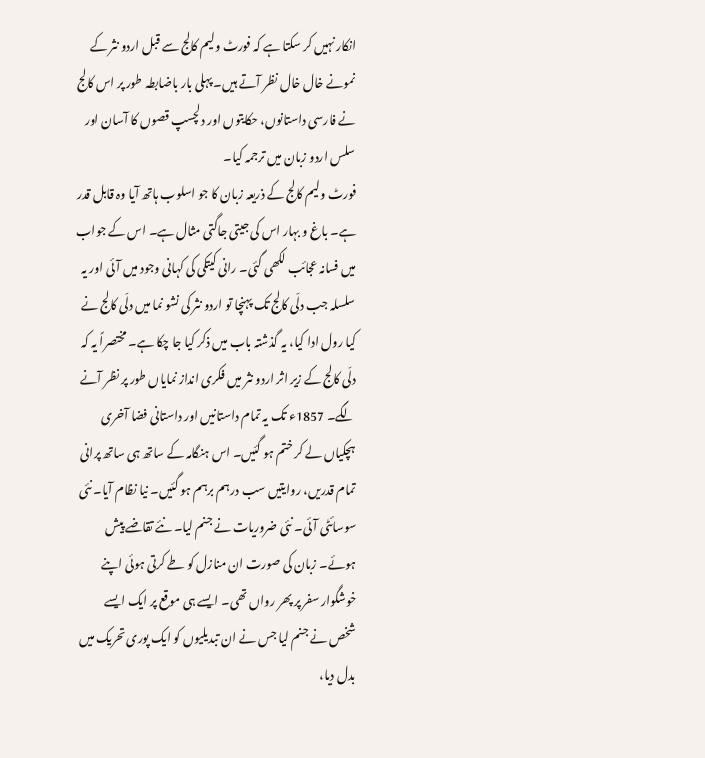انکار نہیں کر سکتا ہے کہ فورٹ ولیم کالج سے قبل اردو نثر کے نمونے خال خال نظر آتے ہیں۔ پہلی بار باضابطہ طور پر اس کالج نے فارسی داستانوں، حکایتوں اور دلچسپ قصوں کا آسان اور سلس اردو زبان میں ترجمہ کیا۔
فورٹ ولیم کالج کے ذریعہ زبان کا جو اسلوب ہاتھ آیا وہ قابل قدر ہے۔ باغ و بہار اس کی جیتی جاگتی مثال ہے۔ اس کے جواب میں فسانہ عجائب لکھی گئی۔ رانی کیتکی کی کہانی وجود میں آئی اور یہ سلسلہ جب دلّی کالج تک پہنچا تو اردو نثر کی نشو نما میں دلّی کالج نے کیا رول ادا کیا، یہ گذشتہ باب میں ذکر کیا جا چکا ہے۔ مختصراً یہ کہ دلّی کالج کے زیر اثر اردو نثر میں فکری انداز نمایاں طور پر نظر آنے لگے۔ 1857ء تک یہ تمام داستانیں اور داستانی فضا آخری ہچکیاں لے کر ختم ہو گئیں۔ اس ہنگامہ کے ساتھ ہی ساتھ پرانی تمام قدریں، روایتیں سب درہم برہم ہو گئیں۔ نیا نظام آیا۔ نئی سوسائٹی آئی۔ نئی ضروریات نے جنم لیا۔ نئے تقاضے پیش ہوئے۔ زبان کی صورت ان منازل کو طے کرتی ہوئی اپنے خوشگوار سفر پر پھر رواں تھی۔ ایسے ہی موقع پر ایک ایسے شخص نے جنم لیا جس نے ان تبدیلیوں کو ایک پوری تحریک میں بدل دیا،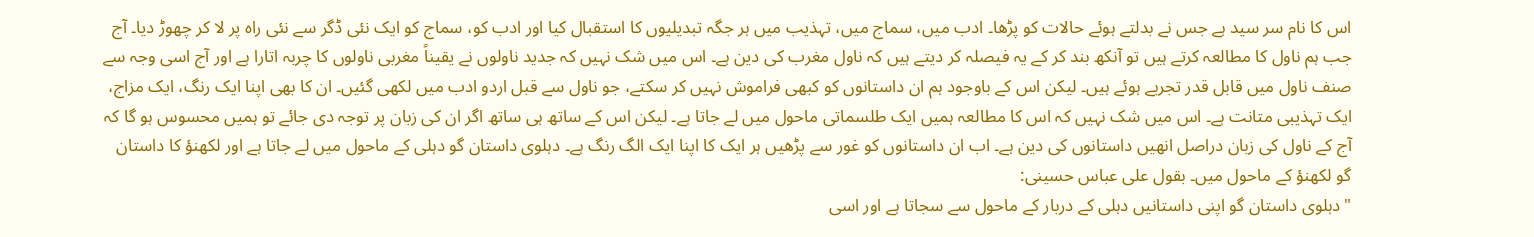اس کا نام سر سید ہے جس نے بدلتے ہوئے حالات کو پڑھا۔ ادب میں، سماج میں، تہذیب میں ہر جگہ تبدیلیوں کا استقبال کیا اور ادب کو، سماج کو ایک نئی ڈگر سے نئی راہ پر لا کر چھوڑ دیا۔ آج جب ہم ناول کا مطالعہ کرتے ہیں تو آنکھ بند کر کے یہ فیصلہ کر دیتے ہیں کہ ناول مغرب کی دین ہے۔ اس میں شک نہیں کہ جدید ناولوں نے یقیناً مغربی ناولوں کا چربہ اتارا ہے اور آج اسی وجہ سے صنف ناول میں قابل قدر تجربے ہوئے ہیں۔ لیکن اس کے باوجود ہم ان داستانوں کو کبھی فراموش نہیں کر سکتے، جو ناول سے قبل اردو ادب میں لکھی گئیں۔ ان کا بھی اپنا ایک رنگ، ایک مزاج، ایک تہذیبی متانت ہے۔ اس میں شک نہیں کہ اس کا مطالعہ ہمیں ایک طلسماتی ماحول میں لے جاتا ہے۔ لیکن اس کے ساتھ ہی ساتھ اگر ان کی زبان پر توجہ دی جائے تو ہمیں محسوس ہو گا کہ آج کے ناول کی زبان دراصل انھیں داستانوں کی دین ہے۔ اب ان داستانوں کو غور سے پڑھیں ہر ایک کا اپنا ایک الگ رنگ ہے۔ دہلوی داستان گو دہلی کے ماحول میں لے جاتا ہے اور لکھنؤ کا داستان گو لکھنؤ کے ماحول میں۔ بقول علی عباس حسینی:
"دہلوی داستان گو اپنی داستانیں دہلی کے دربار کے ماحول سے سجاتا ہے اور اسی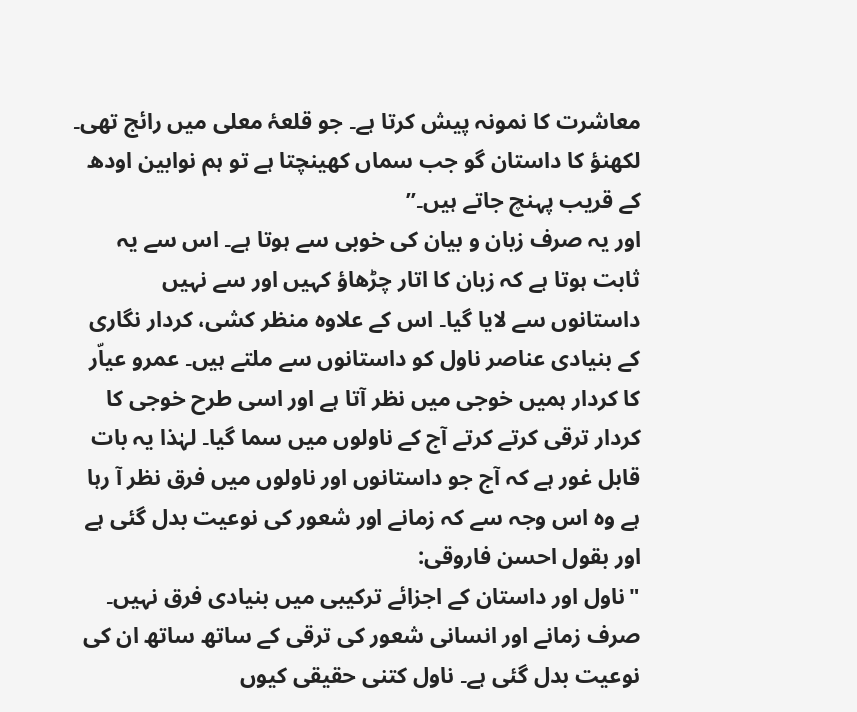معاشرت کا نمونہ پیش کرتا ہے۔ جو قلعۂ معلی میں رائج تھی۔ لکھنؤ کا داستان گو جب سماں کھینچتا ہے تو ہم نوابین اودھ کے قریب پہنچ جاتے ہیں۔”
اور یہ صرف زبان و بیان کی خوبی سے ہوتا ہے۔ اس سے یہ ثابت ہوتا ہے کہ زبان کا اتار چڑھاؤ کہیں اور سے نہیں داستانوں سے لایا گیا۔ اس کے علاوہ منظر کشی، کردار نگاری کے بنیادی عناصر ناول کو داستانوں سے ملتے ہیں۔ عمرو عیاّر کا کردار ہمیں خوجی میں نظر آتا ہے اور اسی طرح خوجی کا کردار ترقی کرتے کرتے آج کے ناولوں میں سما گیا۔ لہٰذا یہ بات قابل غور ہے کہ آج جو داستانوں اور ناولوں میں فرق نظر آ رہا ہے وہ اس وجہ سے کہ زمانے اور شعور کی نوعیت بدل گئی ہے اور بقول احسن فاروقی:
"ناول اور داستان کے اجزائے ترکیبی میں بنیادی فرق نہیں۔ صرف زمانے اور انسانی شعور کی ترقی کے ساتھ ساتھ ان کی نوعیت بدل گئی ہے۔ ناول کتنی حقیقی کیوں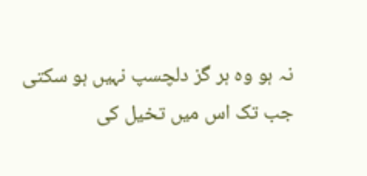نہ ہو وہ ہر گز دلچسپ نہیں ہو سکتی جب تک اس میں تخیل کی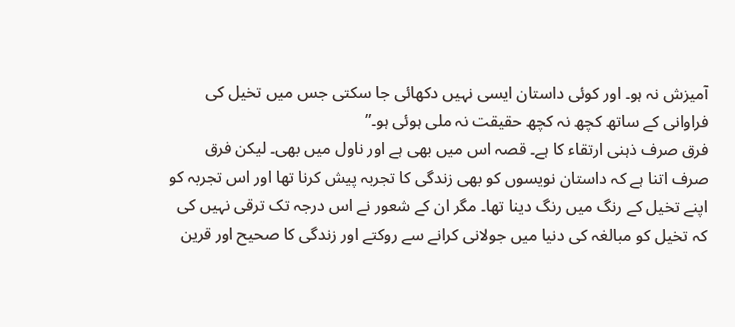آمیزش نہ ہو۔ اور کوئی داستان ایسی نہیں دکھائی جا سکتی جس میں تخیل کی فراوانی کے ساتھ کچھ نہ کچھ حقیقت نہ ملی ہوئی ہو۔”
فرق صرف ذہنی ارتقاء کا ہے۔ قصہ اس میں بھی ہے اور ناول میں بھی۔ لیکن فرق صرف اتنا ہے کہ داستان نویسوں کو بھی زندگی کا تجربہ پیش کرنا تھا اور اس تجربہ کو اپنے تخیل کے رنگ میں رنگ دینا تھا۔ مگر ان کے شعور نے اس درجہ تک ترقی نہیں کی کہ تخیل کو مبالغہ کی دنیا میں جولانی کرانے سے روکتے اور زندگی کا صحیح اور قرین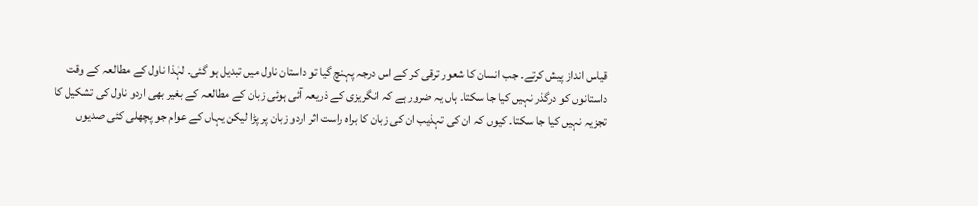قیاس انداز پیش کرتے۔ جب انسان کا شعور ترقی کر کے اس درجہ پہنچ گیا تو داستان ناول میں تبدیل ہو گئی۔ لہٰذا ناول کے مطالعہ کے وقت داستانوں کو درگذر نہیں کیا جا سکتا۔ ہاں یہ ضرور ہے کہ انگریزی کے ذریعہ آئی ہوئی زبان کے مطالعہ کے بغیر بھی اردو ناول کی تشکیل کا تجزیہ نہیں کیا جا سکتا۔ کیوں کہ ان کی تہذیب ان کی زبان کا براہ راست اثر اردو زبان پر پڑا لیکن یہاں کے عوام جو پچھلی کئی صدیوں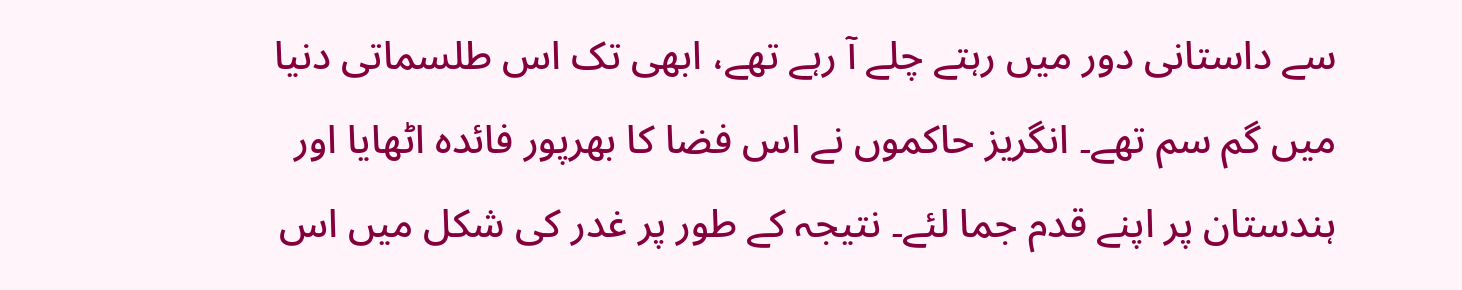سے داستانی دور میں رہتے چلے آ رہے تھے، ابھی تک اس طلسماتی دنیا میں گم سم تھے۔ انگریز حاکموں نے اس فضا کا بھرپور فائدہ اٹھایا اور ہندستان پر اپنے قدم جما لئے۔ نتیجہ کے طور پر غدر کی شکل میں اس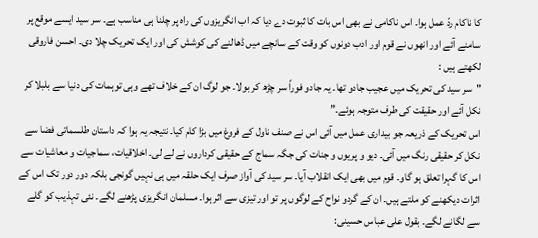کا ناکام ردّ عمل ہوا۔ اس ناکامی نے بھی اس بات کا ثبوت دے دیا کہ اب انگریزوں کی راہ پر چلنا ہی مناسب ہے۔ سر سید ایسے موقع پر سامنے آئے اور انھوں نے قوم اور ادب دونوں کو وقت کے سانچے میں ڈھالنے کی کوشش کی اور ایک تحریک چلا دی۔ احسن فاروقی لکھتے ہیں :
"سر سید کی تحریک میں عجیب جادو تھا۔ یہ جادو فوراً سر چڑھ کر بولا۔ جو لوگ ان کے خلاف تھے وہی توہمات کی دنیا سے بلبلا کر نکل آئے اور حقیقت کی طرف متوجہ ہوئے۔”
اس تحریک کے ذریعہ جو بیداری عمل میں آئی اس نے صنف ناول کے فروغ میں بڑا کام کیا۔ نتیجہ یہ ہوا کہ داستان طلسماتی فضا سے نکل کر حقیقی رنگ میں آئی۔ دیو و پریوں و جنات کی جگہ سماج کے حقیقی کرداروں نے لے لی۔ اخلاقیات، سماجیات و معاشیات سے اس کا گہرا تعلق ہو گاو۔ قوم میں بھی ایک انقلاب آیا۔ سر سید کی آواز صرف ایک حلقہ میں ہی نہیں گونجی بلکہ دور دور تک اس کے اثرات دیکھنے کو ملتے ہیں۔ ان کے گردو نواح کے لوگوں پر تو اور تیزی سے اثر ہوا۔ مسلمان انگریزی پڑھنے لگے۔ نئی تہذیب کو گلے سے لگانے لگے۔ بقول علی عباس حسینی: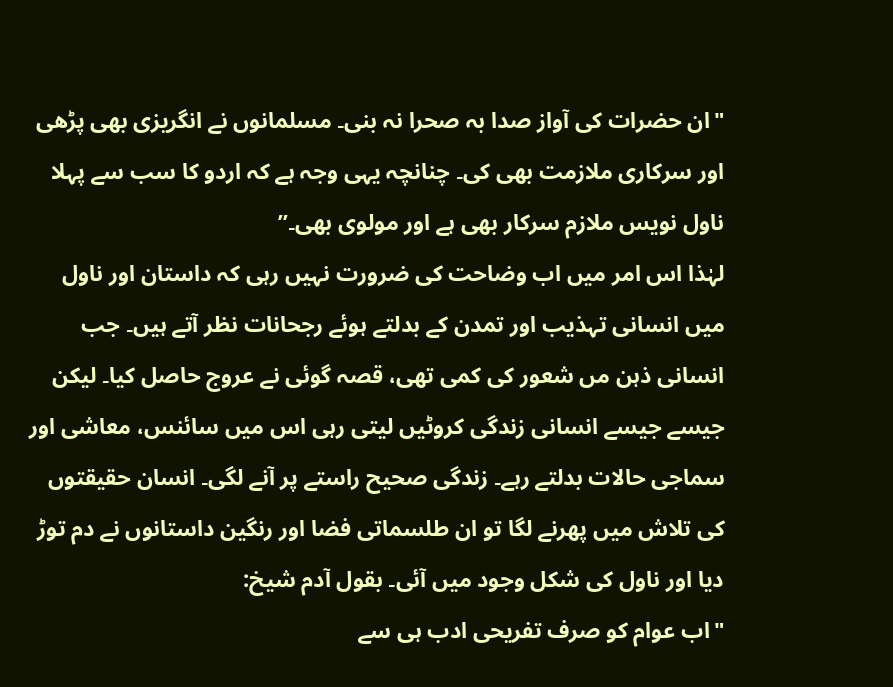"ان حضرات کی آواز صدا بہ صحرا نہ بنی۔ مسلمانوں نے انگریزی بھی پڑھی اور سرکاری ملازمت بھی کی۔ چنانچہ یہی وجہ ہے کہ اردو کا سب سے پہلا ناول نویس ملازم سرکار بھی ہے اور مولوی بھی۔”
لہٰذا اس امر میں اب وضاحت کی ضرورت نہیں رہی کہ داستان اور ناول میں انسانی تہذیب اور تمدن کے بدلتے ہوئے رجحانات نظر آتے ہیں۔ جب انسانی ذہن مں شعور کی کمی تھی، قصہ گوئی نے عروج حاصل کیا۔ لیکن جیسے جیسے انسانی زندگی کروٹیں لیتی رہی اس میں سائنس، معاشی اور سماجی حالات بدلتے رہے۔ زندگی صحیح راستے پر آنے لگی۔ انسان حقیقتوں کی تلاش میں پھرنے لگا تو ان طلسماتی فضا اور رنگین داستانوں نے دم توڑ دیا اور ناول کی شکل وجود میں آئی۔ بقول آدم شیخ:
"اب عوام کو صرف تفریحی ادب ہی سے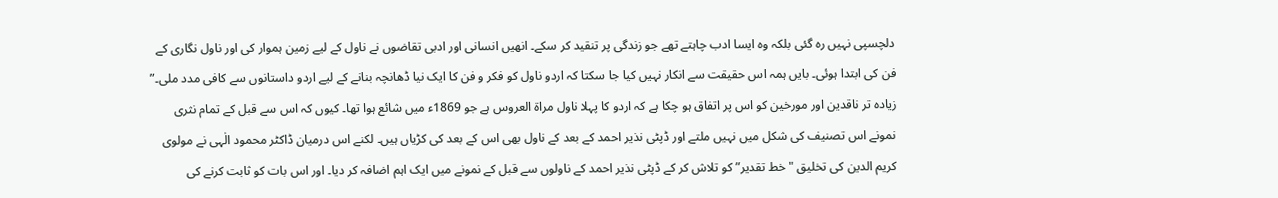دلچسپی نہیں رہ گئی بلکہ وہ ایسا ادب چاہتے تھے جو زندگی پر تنقید کر سکے۔ انھیں انسانی اور ادبی تقاضوں نے ناول کے لیے زمین ہموار کی اور ناول نگاری کے فن کی ابتدا ہوئی۔ بایں ہمہ اس حقیقت سے انکار نہیں کیا جا سکتا کہ اردو ناول کو فکر و فن کا ایک نیا ڈھانچہ بنانے کے لیے اردو داستانوں سے کافی مدد ملی۔”
زیادہ تر ناقدین اور مورخین کو اس پر اتفاق ہو چکا ہے کہ اردو کا پہلا ناول مراۃ العروس ہے جو 1869ء میں شائع ہوا تھا۔ کیوں کہ اس سے قبل کے تمام نثری نمونے اس تصنیف کی شکل میں نہیں ملتے اور ڈپٹی نذیر احمد کے بعد کے ناول بھی اس کے بعد کی کڑیاں ہیں۔ لکنے اس درمیان ڈاکٹر محمود الٰہی نے مولوی کریم الدین کی تخلیق "خط تقدیر” کو تلاش کر کے ڈپٹی نذیر احمد کے ناولوں سے قبل کے نمونے میں ایک اہم اضافہ کر دیا۔ اور اس بات کو ثابت کرنے کی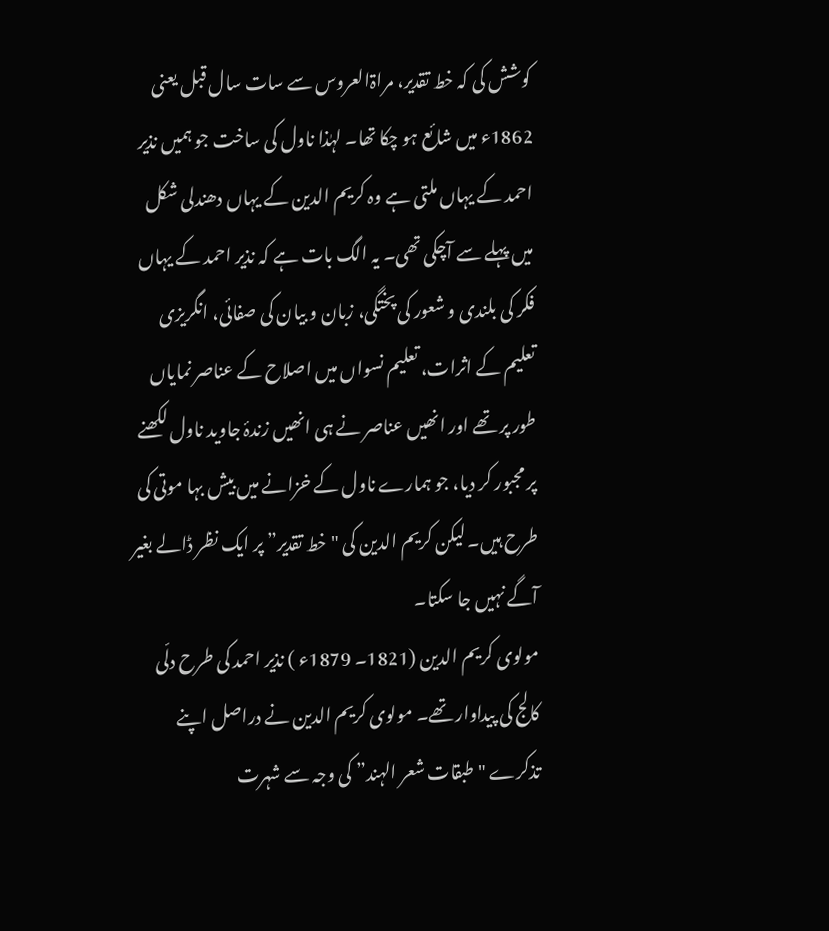کوشش کی کہ خط تقدیر، مراۃالعروس سے سات سال قبل یعنی 1862ء میں شائع ہو چکا تھا۔ لہٰذا ناول کی ساخت جو ہمیں نذیر احمد کے یہاں ملتی ہے وہ کریم الدین کے یہاں دھندلی شکل میں پہلے سے آچکی تھی۔ یہ الگ بات ہے کہ نذیر احمد کے یہاں فکر کی بلندی و شعور کی پختگی، زبان و بیان کی صفائی، انگریزی تعلیم کے اثرات، تعلیم نسواں میں اصلاح کے عناصر نمایاں طور پر تھے اور انھیں عناصر نے ہی انھیں زندۂ جاوید ناول لکھنے پر مجبور کر دیا، جو ہمارے ناول کے خزانے میں بیش بہا موتی کی طرح ہیں۔ لیکن کریم الدین کی "خط تقدیر” پر ایک نظر ڈالے بغیر آگے نہیں جا سکتا۔
مولوی کریم الدین (1821۔ 1879ء ) نذیر احمد کی طرح دلّی کالج کی پیداوار تھے۔ مولوی کریم الدین نے دراصل اپنے تذکرے "طبقات شعر الہند” کی وجہ سے شہرت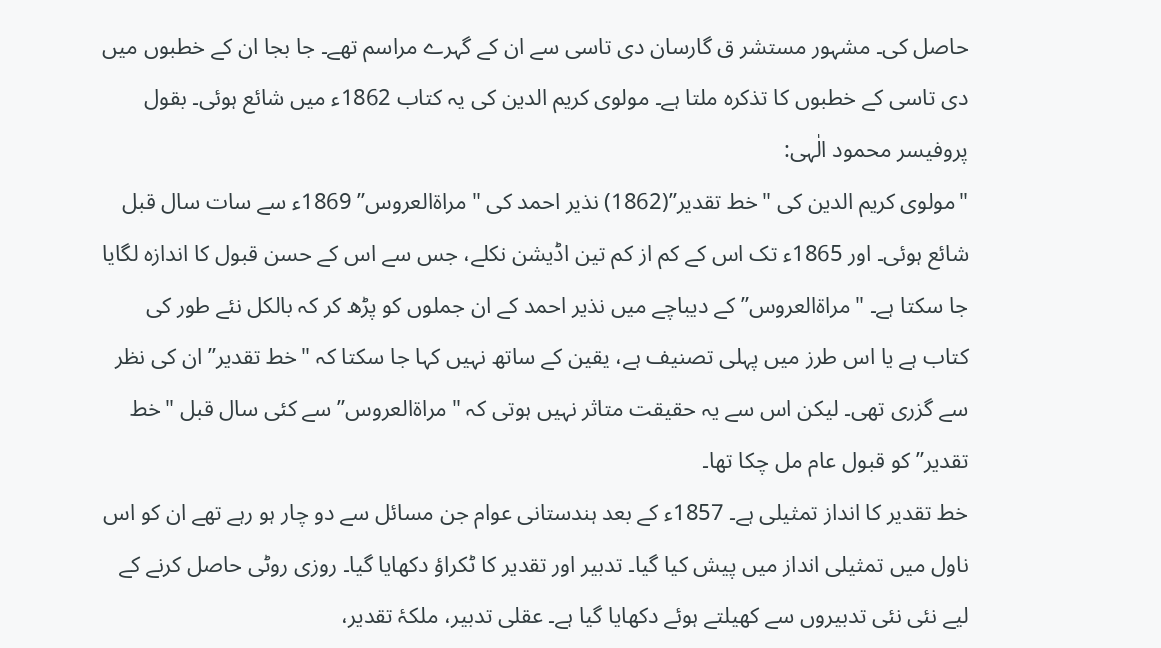حاصل کی۔ مشہور مستشر ق گارسان دی تاسی سے ان کے گہرے مراسم تھے۔ جا بجا ان کے خطبوں میں دی تاسی کے خطبوں کا تذکرہ ملتا ہے۔ مولوی کریم الدین کی یہ کتاب 1862ء میں شائع ہوئی۔ بقول پروفیسر محمود الٰہی:
"مولوی کریم الدین کی "خط تقدیر”(1862) نذیر احمد کی "مراۃالعروس” 1869ء سے سات سال قبل شائع ہوئی۔ اور 1865ء تک اس کے کم از کم تین اڈیشن نکلے، جس سے اس کے حسن قبول کا اندازہ لگایا جا سکتا ہے۔ "مراۃالعروس” کے دیباچے میں نذیر احمد کے ان جملوں کو پڑھ کر کہ بالکل نئے طور کی کتاب ہے یا اس طرز میں پہلی تصنیف ہے، یقین کے ساتھ نہیں کہا جا سکتا کہ "خط تقدیر” ان کی نظر سے گزری تھی۔ لیکن اس سے یہ حقیقت متاثر نہیں ہوتی کہ "مراۃالعروس” سے کئی سال قبل "خط تقدیر” کو قبول عام مل چکا تھا۔
خط تقدیر کا انداز تمثیلی ہے۔ 1857ء کے بعد ہندستانی عوام جن مسائل سے دو چار ہو رہے تھے ان کو اس ناول میں تمثیلی انداز میں پیش کیا گیا۔ تدبیر اور تقدیر کا ٹکراؤ دکھایا گیا۔ روزی روٹی حاصل کرنے کے لیے نئی نئی تدبیروں سے کھیلتے ہوئے دکھایا گیا ہے۔ عقلی تدبیر، ملکۂ تقدیر،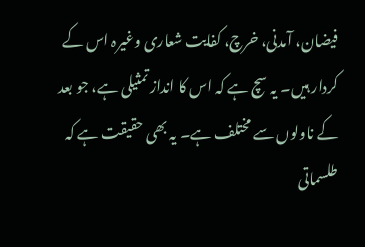فیضان، آمدنی، خرچ، کفایت شعاری وغیرہ اس کے کردار ہیں۔ یہ سچ ہے کہ اس کا انداز تمثیلی ہے، جو بعد کے ناولوں سے مختلف ہے۔ یہ بھی حقیقت ہے کہ طلسماتی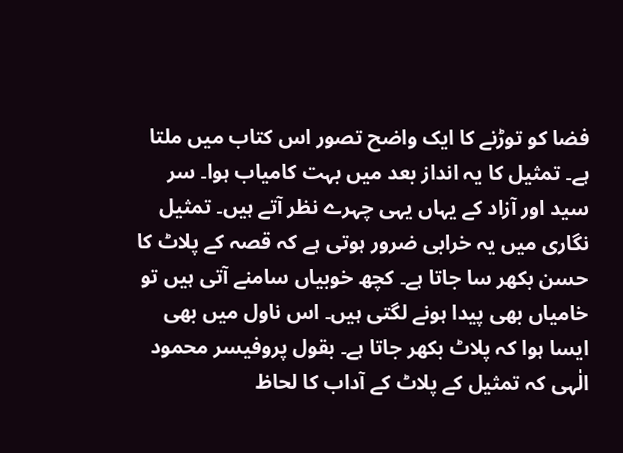فضا کو توڑنے کا ایک واضح تصور اس کتاب میں ملتا ہے۔ تمثیل کا یہ انداز بعد میں بہت کامیاب ہوا۔ سر سید اور آزاد کے یہاں یہی چہرے نظر آتے ہیں۔ تمثیل نگاری میں یہ خرابی ضرور ہوتی ہے کہ قصہ کے پلاٹ کا حسن بکھر سا جاتا ہے۔ کچھ خوبیاں سامنے آتی ہیں تو خامیاں بھی پیدا ہونے لگتی ہیں۔ اس ناول میں بھی ایسا ہوا کہ پلاٹ بکھر جاتا ہے۔ بقول پروفیسر محمود الٰہی کہ تمثیل کے پلاٹ کے آداب کا لحاظ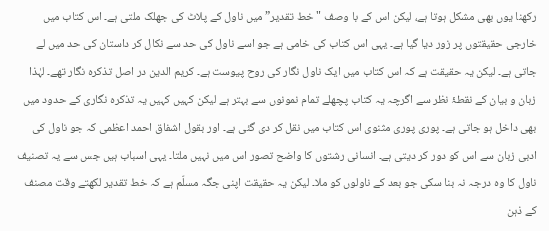رکھنا یوں بھی مشکل ہوتا ہے، لیکن اس کے با وصف "خط تقدیر” میں ناول کے پلاٹ کی جھلک ملتی ہے۔ اس کتاب میں خارجی حقیقتوں پر زور دیا گیا ہے۔ یہی اس کتاب کی خامی ہے جو اسے ناول کی حد سے نکال کر داستان کی حد میں لے جاتی ہے۔ لیکن یہ حقیقت ہے کہ اس کتاب میں ایک ناول نگار کی روح پیوست ہے۔ کریم الدین در اصل تذکرہ نگار تھے۔ لہٰذا زبان و بیان کے نقطۂ نظر سے اگرچہ یہ کتاب پچھلے تمام نمونوں سے بہتر ہے لیکن کہیں کہیں یہ تذکرہ نگاری کے حدود میں بھی داخل ہو جاتی ہے۔ پوری پوری مثنوی اس کتاب میں نقل کر دی گئی ہے۔ اور بقول اشفاق احمد اعظمی کہ جو ناول کی ادبی زبان سے اس کو دور کر دیتی ہے۔ انسانی رشتوں کا واضح تصور اس میں نہیں ملتا۔ یہی اسباب ہیں جس سے یہ تصنیف ناول کا وہ درجہ نہ بنا سکی جو بعد کے ناولوں کو ملا۔ لیکن یہ حقیقت اپنی جگہ مسلّم ہے کہ خط تقدیر لکھتے وقت مصنف کے ذہن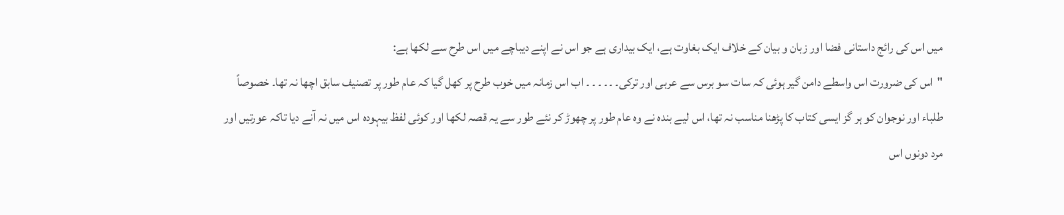میں اس کی رائج داستانی فضا اور زبان و بیان کے خلاف ایک بغاوت ہے، ایک بیداری ہے جو اس نے اپنے دیباچے میں اس طرح سے لکھا ہے:
"اس کی ضرورت اس واسطے دامن گیر ہوئی کہ سات سو برس سے عربی اور ترکی۔ ۔ ۔ ۔ ۔ ۔ اب اس زمانہ میں خوب طرح پر کھل گیا کہ عام طور پر تصنیف سابق اچھا نہ تھا۔ خصوصاً طلباء اور نوجوان کو ہر گز ایسی کتاب کا پڑھنا مناسب نہ تھا، اس لیے بندہ نے وہ عام طور پر چھوڑ کر نئے طور سے یہ قصہ لکھا اور کوئی لفظ بیہودہ اس میں نہ آنے دیا تاکہ عورتیں اور مرد دونوں اس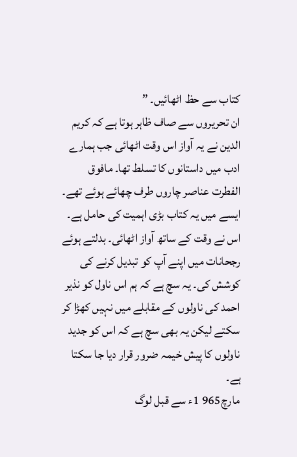کتاب سے حظ اٹھائیں۔ ”
ان تحریروں سے صاف ظاہر ہوتا ہے کہ کریم الدین نے یہ آواز اس وقت اٹھائی جب ہمارے ادب میں داستانوں کا تسلط تھا۔ مافوق الفطرت عناصر چاروں طرف چھائے ہوئے تھے۔ ایسے میں یہ کتاب بڑی اہمیت کی حامل ہے۔ اس نے وقت کے ساتھ آواز اٹھائی۔ بدلتے ہوئے رجحانات میں اپنے آپ کو تبدیل کرنے کی کوشش کی۔ یہ سچ ہے کہ ہم اس ناول کو نذیر احمد کی ناولوں کے مقابلے میں نہیں کھڑا کر سکتے لیکن یہ بھی سچ ہے کہ اس کو جدید ناولوں کا پیش خیمہ ضرور قرار دیا جا سکتا ہے۔
مارچ965 1ء سے قبل لوگ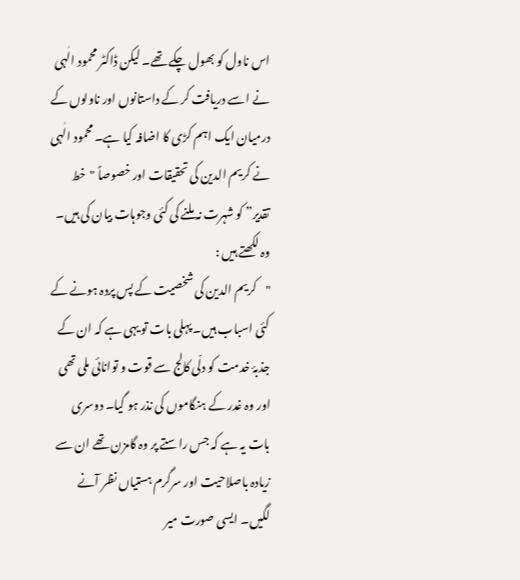اس ناول کو بھول چکے تھے۔ لیکن ڈاکٹر محمود الٰہی نے اسے دریافت کر کے داستانوں اور ناولوں کے درمیان ایک اہم کڑی کا اضافہ کیا ہے۔ محمود الٰہی نے کریم الدین کی تحقیقات اور خصوصاً "خط تقدیر” کو شہرت نہ ملنے کی کئی وجوہات بیان کی ہیں۔ وہ لکھتے ہیں :
"کریم الدین کی شخصیت کے پس پردہ ہونے کے کئی اسباب ہیں۔ پہلی بات تو یہی ہے کہ ان کے جذبۂ خدمت کو دلّی کالج سے قوت و توانائی ملی تھی اور وہ غدر کے ہنگاموں کی نذر ہو گیا۔ دوسری بات یہ ہے کہ جس راستے پر وہ گامزن تھے ان سے زیادہ باصلاحیت اور سرگرم ہستیاں نظر آنے لگیں۔ ایسی صورت میر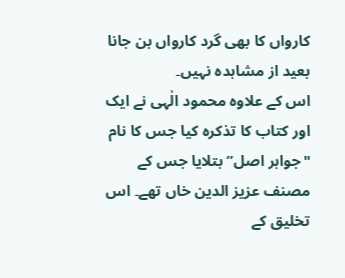کارواں کا بھی گرد کارواں بن جانا بعید از مشاہدہ نہیں۔
اس کے علاوہ محمود الٰہی نے ایک اور کتاب کا تذکرہ کیا جس کا نام "جواہر اصل” بتلایا جس کے مصنف عزیز الدین خاں تھے۔ اس تخلیق کے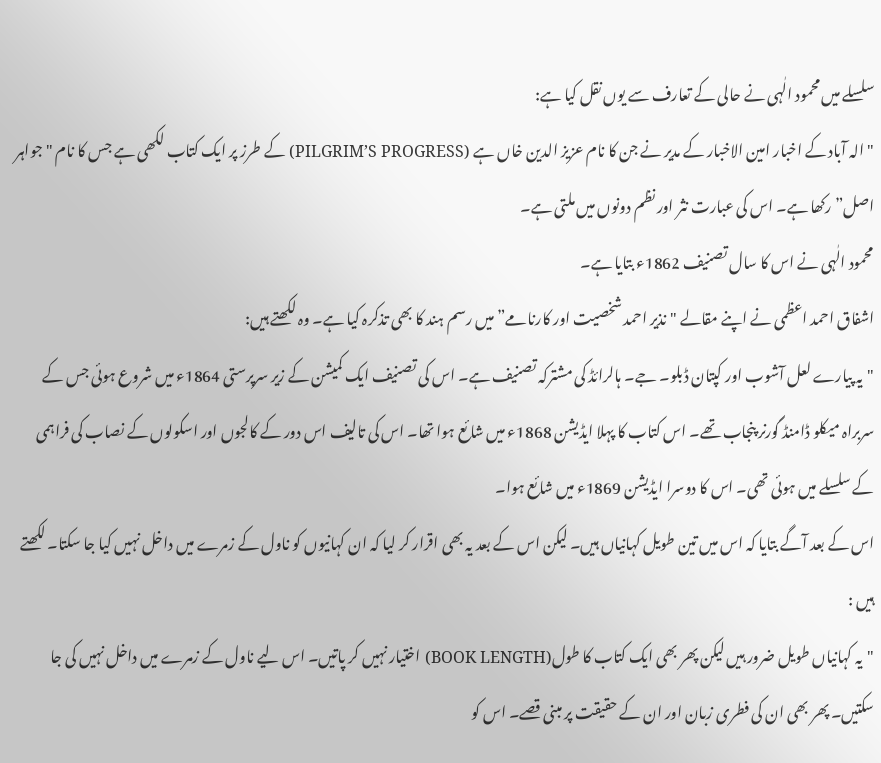سلسلے میں محمود الٰہی نے حالی کے تعارف سے یوں نقل کیا ہے:
"الہ آباد کے اخبار امین الاخبار کے مدیر نے جن کا نام عزیز الدین خاں ہے (PILGRIM’S PROGRESS) کے طرز پر ایک کتاب لکھی ہے جس کا نام "جواہر اصل” رکھا ہے۔ اس کی عبارت نثر اور نظم دونوں میں ملتی ہے۔
محمود الٰہی نے اس کا سال تصنیف 1862ء بتایا ہے۔
اشفاق احمد اعظمی نے اپنے مقالے "نذیر احمد شخصیت اور کارنامے” میں رسم ہند کا بھی تذکرہ کیا ہے۔ وہ لکھتے ہیں:
"یہ پیارے لعل آشوب اور کپتان ڈبلو۔ جے۔ ہالرائڈ کی مشترکہ تصنیف ہے۔ اس کی تصنیف ایک کمیشن کے زیر سرپرستی 1864ء میں شروع ہوئی جس کے سربراہ میکلو ڈامنڈ گورنر پنجاب تھے۔ اس کتاب کا پہلا ایڈیشن 1868ء میں شائع ہوا تھا۔ اس کی تالیف اس دور کے کالجوں اور اسکولوں کے نصاب کی فراہمی کے سلسلے میں ہوئی تھی۔ اس کا دوسرا ایڈیشن 1869ء میں شائع ہوا۔
اس کے بعد آگے بتایا کہ اس میں تین طویل کہانیاں ہیں۔ لیکن اس کے بعد یہ بھی اقرار کر لیا کہ ان کہانیوں کو ناول کے زمرے میں داخل نہیں کیا جا سکتا۔ لکھتے ہیں :
"یہ کہانیاں طویل ضرور ہیں لیکن پھر بھی ایک کتاب کا طول(BOOK LENGTH) اختیار نہیں کر پاتیں۔ اس لیے ناول کے زمرے میں داخل نہیں کی جا سکتیں۔ پھر بھی ان کی فطری زبان اور ان کے حقیقت پر مبنی قصے۔ اس کو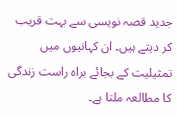جدید قصہ نویسی سے بہت قریب کر دیتے ہیں۔ ان کہانیوں میں تمثیلیت کے بجائے براہ راست زندگی کا مطالعہ ملتا ہے۔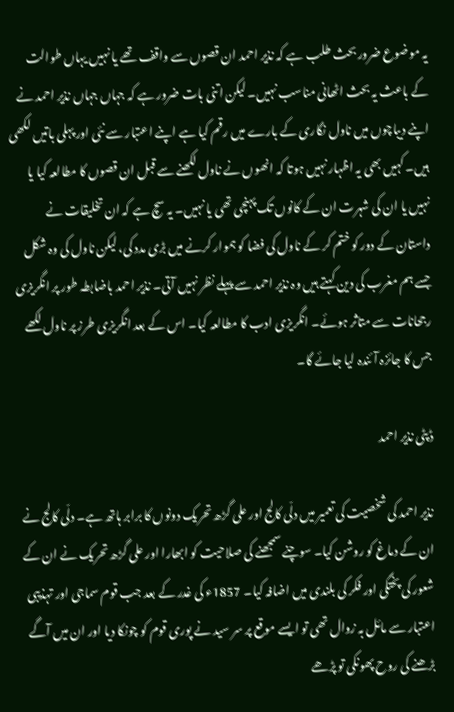یہ موضوع ضرور بحث طلب ہے کہ نذیر احمد ان قصوں سے واقف تھے یا نہیں یہاں طوالت کے باعث یہ بحث اٹھانی مناسب نہیں۔ لیکن اتنی بات ضرور ہے کہ جہاں جہاں نذیر احمد نے اپنے دیباچوں میں ناول نگاری کے بارے میں رقم کیا ہے اپنے اعتبار سے نئی اور پہلی باتیں لکھی ہیں۔ کہیں بھی یہ اظہار نہیں ہوتا کہ انھوں نے ناول لکھنے سے قبل ان قصوں کا مطالعہ کیا یا نہیں یا ان کی شہرت ان کے کانوں تک پہنچی تھی یا نہیں۔ یہ سچ ہے کہ ان تخلیقات نے داستان کے دور کو ختم کر کے ناول کی فضا کو ہموار کرنے میں بڑی مدد کی، لیکن ناول کی وہ شکل جسے ہم مغرب کی دین کہتے ہیں وہ نذیر احمد سے پہلے نظر نہیں آتی۔ نذیر احمد باضابطہ طور پر انگریزی رجحانات سے متاثر ہوئے۔ انگریزی ادب کا مطالعہ کیا۔ اس کے بعد انگریزی طرز پر ناول لکھے جس کا جائزہ آئندہ لیا جائے گا۔

ڈپٹی نذیر احمد

نذیر احمد کی شخصیت کی تعمیر میں دلّی کالج اور علی گڑھ تحریک دونوں کا برابر ہاتھ ہے۔ دلّی کالج نے ان کے دماغ کو روشن کیا۔ سوچنے سمجھنے کی صلاحیت کو ابھارا اور علی گڑھ تحریک نے ان کے شعور کی پختگی اور فکر کی بلندی میں اضافہ کیا۔ 1857ء کی غدر کے بعد جب قوم سماجی اور تہذیبی اعتبار سے مائل بہ زوال تھی تو ایسے موقع پر سر سید نے پوری قوم کو چونکا دیا اور ان میں آگے بڑھنے کی روح پھونکی تو پڑھے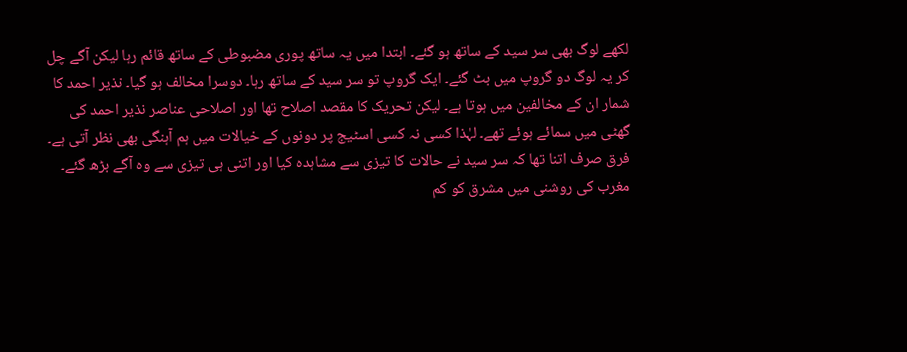لکھے لوگ بھی سر سید کے ساتھ ہو گئے۔ ابتدا میں یہ ساتھ پوری مضبوطی کے ساتھ قائم رہا لیکن آگے چل کر یہ لوگ دو گروپ میں بٹ گئے۔ ایک گروپ تو سر سید کے ساتھ رہا۔ دوسرا مخالف ہو گیا۔ نذیر احمد کا شمار ان کے مخالفین میں ہوتا ہے۔ لیکن تحریک کا مقصد اصلاح تھا اور اصلاحی عناصر نذیر احمد کی گھٹی میں سمائے ہوئے تھے۔ لہٰذا کسی نہ کسی اسٹیج پر دونوں کے خیالات میں ہم آہنگی بھی نظر آتی ہے۔ فرق صرف اتنا تھا کہ سر سید نے حالات کا تیزی سے مشاہدہ کیا اور اتنی ہی تیزی سے وہ آگے بڑھ گئے۔ مغرب کی روشنی میں مشرق کو کم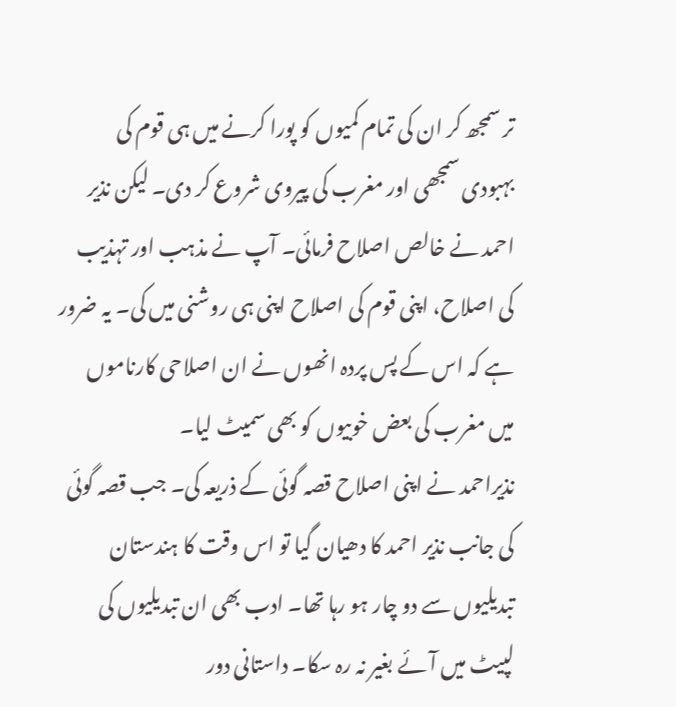تر سمجھ کر ان کی تمام کمیوں کو پورا کرنے میں ہی قوم کی بہبودی سمجھی اور مغرب کی پیروی شروع کر دی۔ لیکن نذیر احمد نے خالص اصلاح فرمائی۔ آپ نے مذہب اور تہذیب کی اصلاح، اپنی قوم کی اصلاح اپنی ہی روشنی میں کی۔ یہ ضرور ہے کہ اس کے پس پردہ انھوں نے ان اصلاحی کارناموں میں مغرب کی بعض خوبیوں کو بھی سمیٹ لیا۔
نذیراحمد نے اپنی اصلاح قصہ گوئی کے ذریعہ کی۔ جب قصہ گوئی کی جانب نذیر احمد کا دھیان گیا تو اس وقت کا ہندستان تبدیلیوں سے دو چار ہو رہا تھا۔ ادب بھی ان تبدیلیوں کی لپیٹ میں آئے بغیر نہ رہ سکا۔ داستانی دور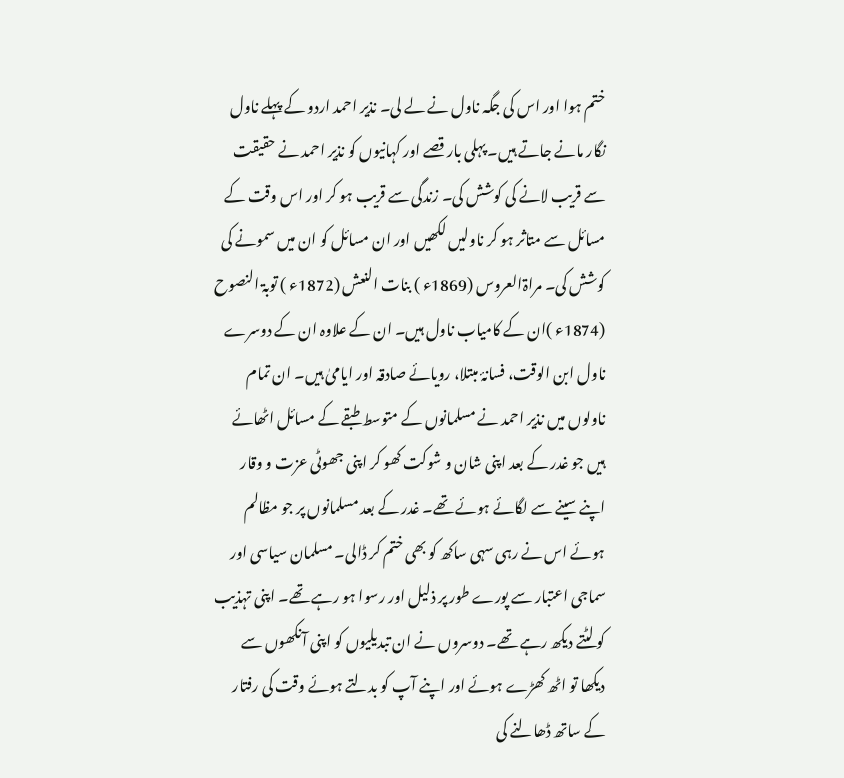ختم ہوا اور اس کی جگہ ناول نے لے لی۔ نذیر احمد اردو کے پہلے ناول نگار مانے جاتے ہیں۔ پہلی بار قصے اور کہانیوں کو نذیر احمد نے حقیقت سے قریب لانے کی کوشش کی۔ زندگی سے قریب ہو کر اور اس وقت کے مسائل سے متاثر ہو کر ناولیں لکھیں اور ان مسائل کو ان میں سمونے کی کوشش کی۔ مراۃالعروس (1869ء ) بنات النعش (1872ء ) توبۃ النصوح (1874ء )ان کے کامیاب ناول ہیں۔ ان کے علاوہ ان کے دوسرے ناول ابن الوقت، فسانۂ مبتلا، رویائے صادقہ اور ایامیٰ ہیں۔ ان تمام ناولوں میں نذیر احمد نے مسلمانوں کے متوسط طبقے کے مسائل اٹھائے ہیں جو غدر کے بعد اپنی شان و شوکت کھو کر اپنی جھوٹی عزت و وقار اپنے سینے سے لگائے ہوئے تھے۔ غدر کے بعد مسلمانوں پر جو مظالم ہوئے اس نے رہی سہی ساکھ کو بھی ختم کر ڈالی۔ مسلمان سیاسی اور سماجی اعتبار سے پورے طور پر ذلیل اور رسوا ہو رہے تھے۔ اپنی تہذیب کو لٹتے دیکھ رہے تھے۔ دوسروں نے ان تبدیلیوں کو اپنی آنکھوں سے دیکھا تو اٹھ کھڑے ہوئے اور اپنے آپ کو بدلتے ہوئے وقت کی رفتار کے ساتھ ڈھالنے کی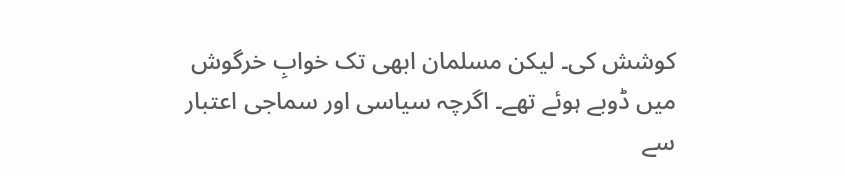کوشش کی۔ لیکن مسلمان ابھی تک خوابِ خرگوش میں ڈوبے ہوئے تھے۔ اگرچہ سیاسی اور سماجی اعتبار سے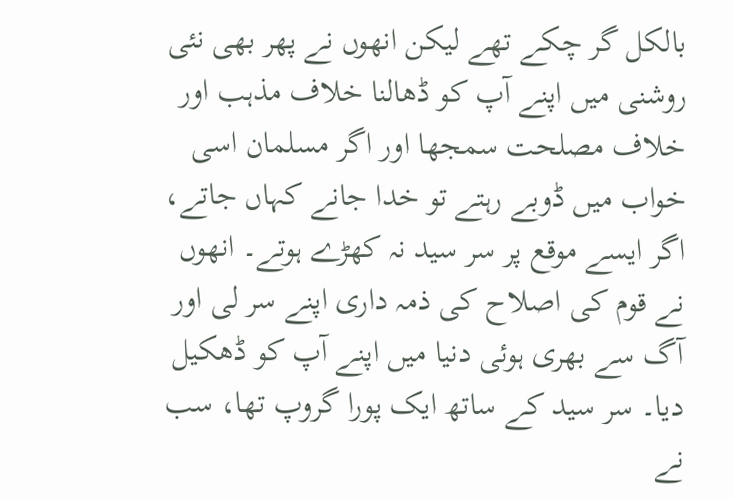بالکل گر چکے تھے لیکن انھوں نے پھر بھی نئی روشنی میں اپنے آپ کو ڈھالنا خلاف مذہب اور خلاف مصلحت سمجھا اور اگر مسلمان اسی خواب میں ڈوبے رہتے تو خدا جانے کہاں جاتے، اگر ایسے موقع پر سر سید نہ کھڑے ہوتے۔ انھوں نے قوم کی اصلاح کی ذمہ داری اپنے سر لی اور آگ سے بھری ہوئی دنیا میں اپنے آپ کو ڈھکیل دیا۔ سر سید کے ساتھ ایک پورا گروپ تھا، سب نے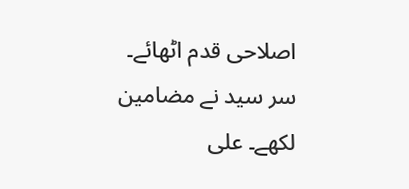اصلاحی قدم اٹھائے۔ سر سید نے مضامین لکھے۔ علی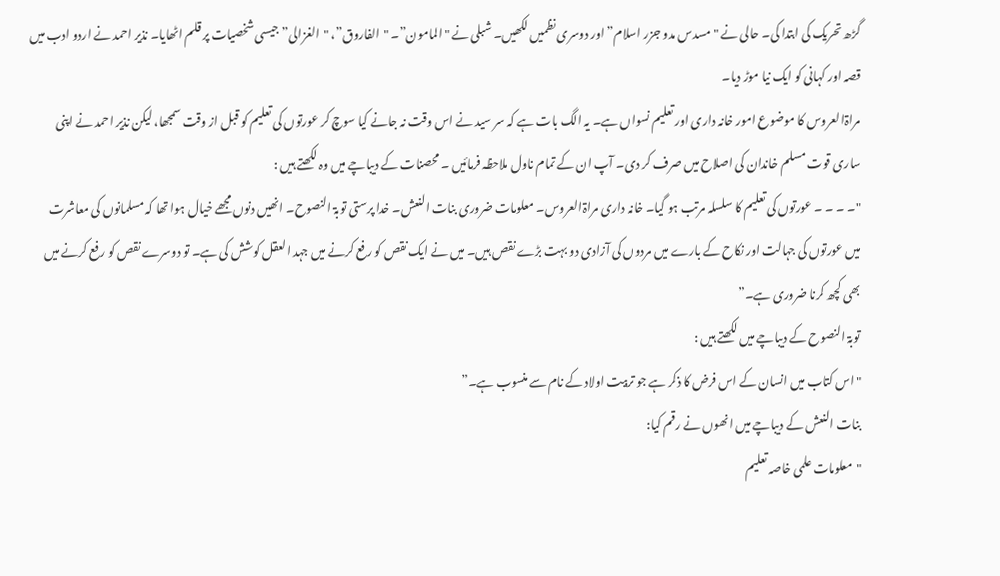گڑھ تحریک کی ابتدا کی۔ حالی نے "مسدس مدو جزر اسلام” اور دوسری نظمیں لکھیں۔ شبلی نے "المامون”۔ "الفاروق”، "الغزالی” جیسی شخصیات پر قلم اٹھایا۔ نذیر احمد نے اردو ادب میں قصہ اور کہانی کو ایک نیا موڑ دیا۔
مراۃالعروس کا موضوع امور خانہ داری اور تعلیم نسواں ہے۔ یہ الگ بات ہے کہ سر سید نے اس وقت نہ جانے کیا سوچ کر عورتوں کی تعلیم کو قبل از وقت سمجھا، لیکن نذیر احمد نے اپنی ساری قوت مسلم خاندان کی اصلاح میں صرف کر دی۔ آپ ان کے تمام ناول ملاحظہ فرمائیں ۔ محصنات کے دیباچے میں وہ لکھتے ہیں :
"۔ ۔ ۔ ۔ عورتوں کی تعلیم کا سلسلہ مرتب ہو گیا۔ خانہ داری مراۃالعروس۔ معلومات ضروری بنات النعش۔ خدا پرستی توبۃ النصوح۔ انھیں دنوں مجھے خیال ہوا تھا کہ مسلمانوں کی معاشرت میں عورتوں کی جہالت اور نکاح کے بارے میں مردوں کی آزادی دو بہت بڑے نقص ہیں۔ میں نے ایک نقص کو رفع کرنے میں جہد العقل کوشش کی ہے۔ تو دوسرے نقص کو رفع کرنے میں بھی کچھ کرنا ضروری ہے۔”
توبۃ النصوح کے دیباچے میں لکھتے ہیں :
"اس کتاب میں انسان کے اس فرض کا ذکر ہے جو تربیت اولاد کے نام سے منسوب ہے۔”
بنات النعش کے دیباچے میں انھوں نے رقم کیا:
"معلومات علمی خاصہ تعلیم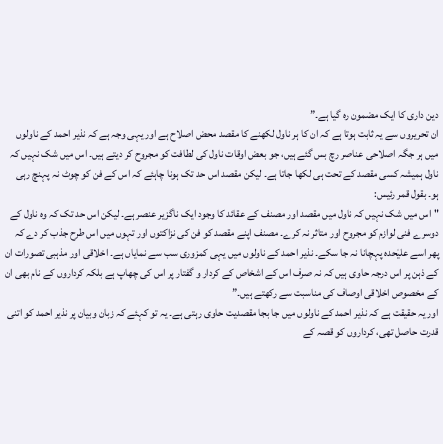دین داری کا ایک مضمون رہ گیا ہے۔”
ان تحریروں سے یہ ثابت ہوتا ہے کہ ان کا ہر ناول لکھنے کا مقصد محض اصلاح ہے اور یہی وجہ ہے کہ نذیر احمد کے ناولوں میں ہر جگہ اصلاحی عناصر رچ بس گئے ہیں، جو بعض اوقات ناول کی لطافت کو مجروح کر دیتے ہیں۔ اس میں شک نہیں کہ ناول ہمیشہ کسی مقصد کے تحت ہی لکھا جاتا ہے۔ لیکن مقصد اس حد تک ہونا چاہئے کہ اس کے فن کو چوٹ نہ پہنچ رہی ہو۔ بقول قمر رئیس:
"اس میں شک نہیں کہ ناول میں مقصد اور مصنف کے عقائد کا وجود ایک ناگزیر عنصر ہے۔ لیکن اس حد تک کہ وہ ناول کے دوسرے فنی لوازم کو مجروح اور متاثر نہ کرے۔ مصنف اپنے مقصد کو فن کی نزاکتوں اور تہوں میں اس طرح جذب کر دے کہ پھر اسے علیٰحدہ پہچانا نہ جا سکے۔ نذیر احمد کے ناولوں میں یہی کمزوری سب سے نمایاں ہے۔ اخلاقی اور مذہبی تصورات ان کے ذہن پر اس درجہ حاوی ہیں کہ نہ صرف اس کے اشخاص کے کردار و گفتار پر اس کی چھاپ ہے بلکہ کرداروں کے نام بھی ان کے مخصوص اخلاقی اوصاف کی مناسبت سے رکھتے ہیں۔”
اور یہ حقیقت ہے کہ نذیر احمد کے ناولوں میں جا بجا مقصدیت حاوی رہتی ہے۔ یہ تو کہئے کہ زبان وبیان پر نذیر احمد کو اتنی قدرت حاصل تھی، کرداروں کو قصہ کے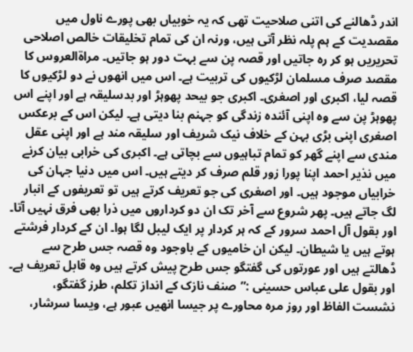اندر ڈھالنے کی اتنی صلاحیت تھی کہ یہ خوبیاں بھی پورے ناول میں مقصدیت کے ہم پلہ نظر آتی ہیں، ورنہ ان کی تمام تخلیقات خالص اصلاحی تحریریں ہو کر رہ جاتیں اور قصہ پن سے بہت دور ہو جاتیں۔ مراۃالعروس کا مقصد صرف مسلمان لڑکیوں کی تربیت ہے۔ اس میں انھوں نے دو لڑکیوں کا قصہ لیا، اکبری اور اصغری۔ اکبری جو بیحد پھوہڑ اور بدسلیقہ ہے اور اپنے اس پھوہڑ پن سے وہ اپنی آئندہ زندگی کو جہنم بنا دیتی ہے۔ لیکن اس کے برعکس اصغری اپنی بڑی بہن کے خلاف نیک شریف اور سلیقہ مند ہے اور اپنی عقل مندی سے اپنے گھر کو تمام تباہیوں سے بچاتی ہے۔ اکبری کی خرابی بیان کرنے میں نذیر احمد اپنا پورا زور قلم صرف کر دیتے ہیں۔ اس میں دنیا جہان کی خرابیاں موجود ہیں۔ اور اصغری کی جو تعریف کرتے ہیں تو تعریفوں کے انبار لگ جاتے ہیں۔ پھر شروع سے آخر تک ان دو کرداروں میں ذرا بھی فرق نہیں آتا۔ اور بقول آل احمد سرور کے کہ ہر کردار پر ایک لیبل لگا ہوا۔ ان کے کردار فرشتے ہوتے ہیں یا شیطان۔ لیکن ان خامیوں کے باوجود وہ قصہ جس طرح سے ڈھالتے ہیں اور عورتوں کی گفتگو جس طرح پیش کرتے ہیں وہ قابل تعریف ہے۔ اور بقول علی عباس حسینی :”صنف نازک کے انداز تکلم، طرز گفتگو، نشست الفاظ اور روز مرہ محاورے پر جیسا انھیں عبور ہے، ویسا سرشار،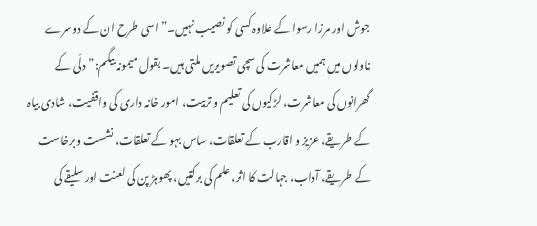جوش اور مرزا رسوا کے علاوہ کسی کو نصیب نہیں۔”اسی طرح ان کے دوسرے ناولوں میں ہمیں معاشرت کی سچی تصویریں ملتی ہیں۔ بقول میمونہ بیگم:”دلّی کے گھرانوں کی معاشرت، لڑکیوں کی تعلیم و تربیت، امور خانہ داری کی واقفیت، شادی بیاہ کے طریقے، عزیز و اقارب کے تعلقات، ساس بہو کے تعلقات، نشست وبرخاست کے طریقے، آداب، جہالت کا اثر، علم کی برکتیں، پھوہڑ پن کی لعنت اور سلیقے کی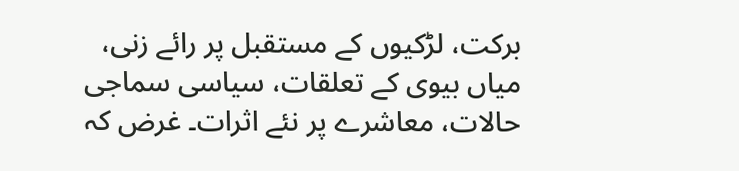برکت، لڑکیوں کے مستقبل پر رائے زنی، میاں بیوی کے تعلقات، سیاسی سماجی حالات، معاشرے پر نئے اثرات۔ غرض کہ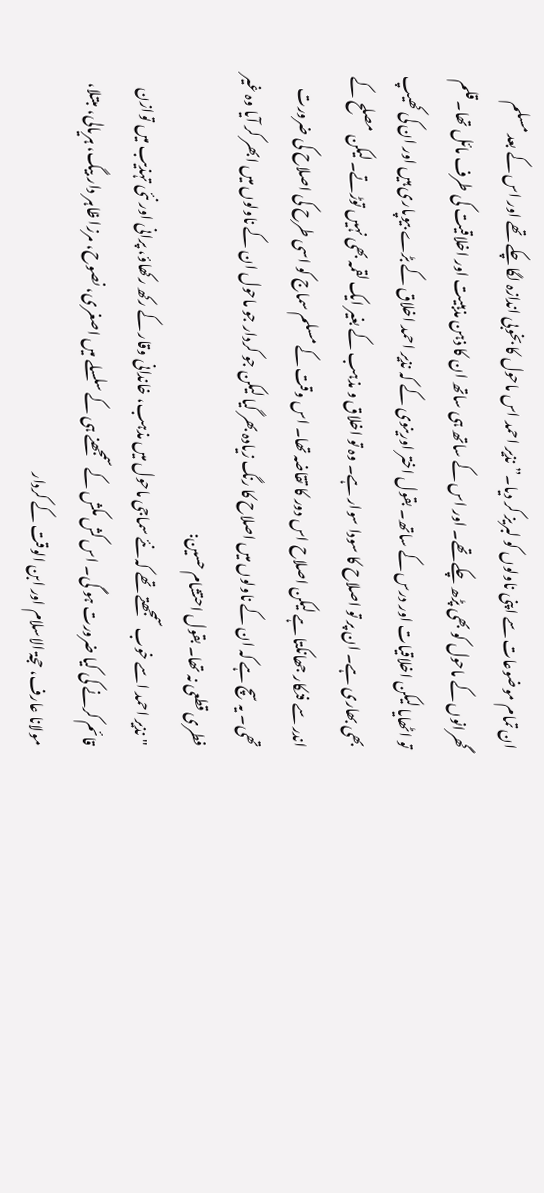ان تمام موضوعات سے اپنی ناولوں کو لبریز کر دیا۔” نذیر احمد اس ماحول کا بخوبی اندازہ لگا چکے تھے اور اس کے بعد مسلم گھرانوں کے ماحول کو بھی پڑھ چکے تھے۔ اور اس کے ساتھ ہی ساتھ ان کا ذہن مذہبیت اور اخلاقیت کی طرف مائل تھا۔ قلم تو اٹھایا لیکن اخلاقیات اور درس کے ساتھ۔ بقول اختر اورینوی کے کہ نذیر احمد اخلاق کے بڑے بیوپاری ہیں اور ان کی کھیپ بھی بھاری ہے۔ ان پر تو اصلاح کا سودا سوار ہے۔ وہ تو اخلاق و مذہب کے بغیر ایک لقمہ بھی نہیں توڑتے۔ لیکن مصلح کے اندر سے فنکار جھانکتا ہے لیکن اصلاح اس دور کا تقاضہ تھا۔ اس وقت کے مسلم سماج کو اسی طرح کی اصلاح کی ضرورت تھی۔ یہ سچ ہے کہ ان کے ناولوں میں اصلاح کا رنگ زیادہ بھر گیا لیکن جو کردار جو ماحول ان کے ناولوں میں ابھر کر آیا وہ غیر فطری قطعی نہ تھا۔ بقول احتشام حسین:
"نذیر احمد اسے خوب سمجھتے تھے کہ نئے سماجی ماحول میں مذہب، خاندانی وقار کے رکھ رکھاؤ، پرانی اور نئی تہذیب میں توازن قائم کرنے کی کیا ضرورت ہو گی۔ اس کش مکش کے سمجھنے ہی کے سلسلے میں اصغری، نصوح، مرزا ظاہر دار بیگ، ہریالی، مبتلا، مولانا عارف، حجۃ الاسلام اور ابن الوقت کے کردار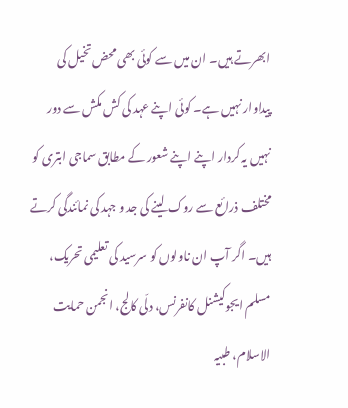ابھرتے ہیں۔ ان میں سے کوئی بھی محض تخیل کی پیداوار نہیں ہے۔ کوئی اپنے عہد کی کش مکش سے دور نہیں یہ کردار اپنے اپنے شعور کے مطابق سماجی ابتری کو مختلف ذرائع سے روک لینے کی جد و جہد کی نمائندگی کرتے ہیں۔ اگر آپ ان ناولوں کو سرسید کی تعلیمی تحریک، مسلم ایجوکیشنل کانفرنس، دلّی کالج، انجمن حمایت الاسلام، طبیہ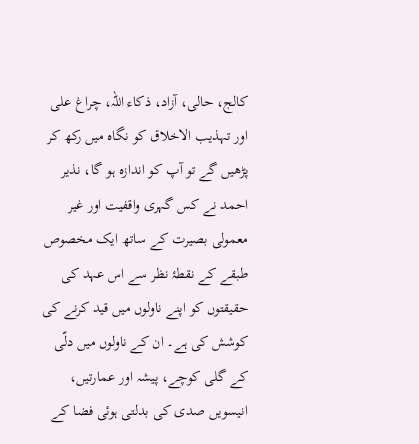کالج، حالی، آزاد، ذکاء اللہ، چراغ علی اور تہذیب الاخلاق کو نگاہ میں رکھ کر پڑھیں گے تو آپ کو اندازہ ہو گا، نذیر احمد نے کس گہری واقفیت اور غیر معمولی بصیرت کے ساتھ ایک مخصوص طبقے کے نقطۂ نظر سے اس عہد کی حقیقتوں کو اپنے ناولوں میں قید کرنے کی کوشش کی ہے۔ ان کے ناولوں میں دلّی کے گلی کوچے، پیشہ اور عمارتیں، انیسویں صدی کی بدلتی ہوئی فضا کے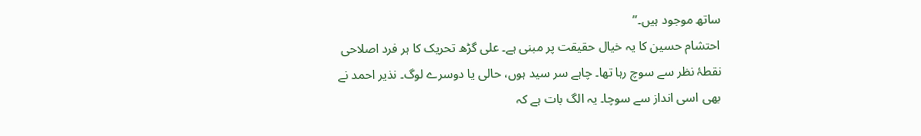ساتھ موجود ہیں۔”
احتشام حسین کا یہ خیال حقیقت پر مبنی ہے۔ علی گڑھ تحریک کا ہر فرد اصلاحی نقطۂ نظر سے سوچ رہا تھا۔ چاہے سر سید ہوں، حالی یا دوسرے لوگ۔ نذیر احمد نے بھی اسی انداز سے سوچا۔ یہ الگ بات ہے کہ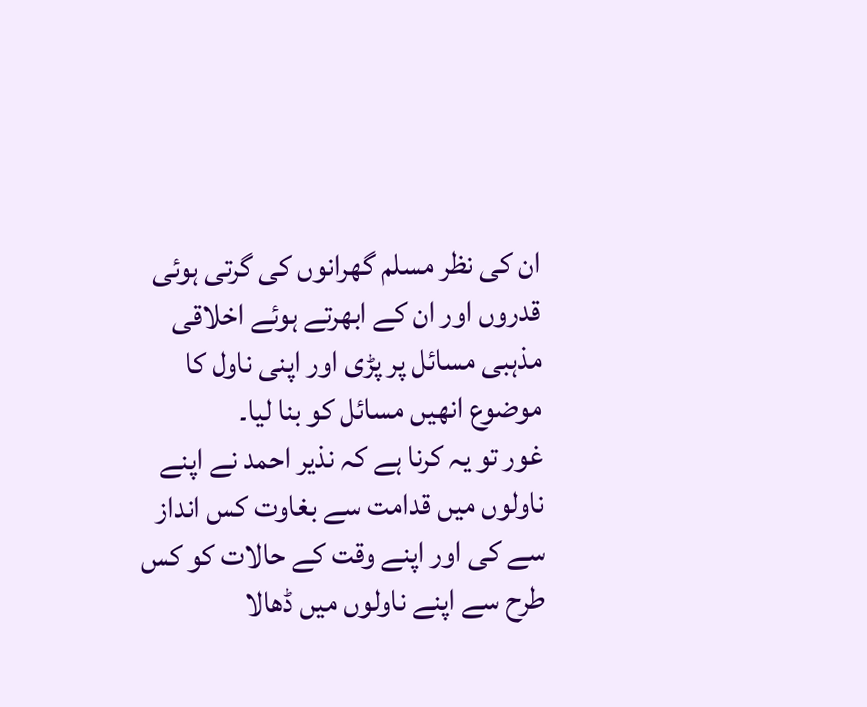ان کی نظر مسلم گھرانوں کی گرتی ہوئی قدروں اور ان کے ابھرتے ہوئے اخلاقی مذہبی مسائل پر پڑی اور اپنی ناول کا موضوع انھیں مسائل کو بنا لیا۔
غور تو یہ کرنا ہے کہ نذیر احمد نے اپنے ناولوں میں قدامت سے بغاوت کس انداز سے کی اور اپنے وقت کے حالات کو کس طرح سے اپنے ناولوں میں ڈھالا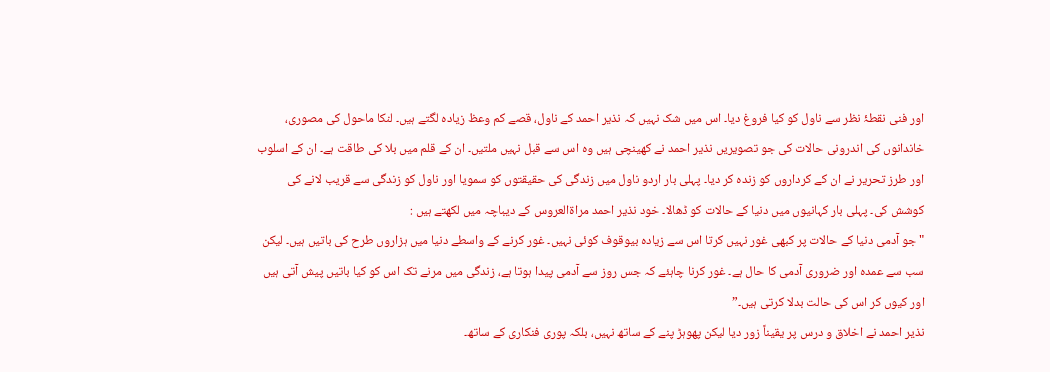اور فنی نقطۂ نظر سے ناول کو کیا فروغ دیا۔ اس میں شک نہیں کہ نذیر احمد کے ناول، قصے کم وعظ زیادہ لگتے ہیں۔ لنکا ماحول کی مصوری، خاندانوں کی اندرونی حالات کی جو تصویریں نذیر احمد نے کھینچی ہیں وہ اس سے قبل نہیں ملتیں۔ ان کے قلم میں بلا کی طاقت ہے۔ ان کے اسلوب اور طرز تحریر نے ان کے کرداروں کو زندہ کر دیا۔ پہلی بار اردو ناول میں زندگی کی حقیقتوں کو سمویا اور ناول کو زندگی سے قریب لانے کی کوشش کی۔ پہلی بار کہانیوں میں دنیا کے حالات کو ڈھالا۔ خود نذیر احمد مراۃالعروس کے دیباچہ میں لکھتے ہیں :
"جو آدمی دنیا کے حالات پر کبھی غور نہیں کرتا اس سے زیادہ بیوقوف کوئی نہیں۔ غور کرنے کے واسطے دنیا میں ہزاروں طرح کی باتیں ہیں۔ لیکن سب سے عمدہ اور ضروری آدمی کا حال ہے۔ غور کرنا چاہئے کہ جس روز سے آدمی پیدا ہوتا ہے، زندگی میں مرنے تک اس کو کیا باتیں پیش آتی ہیں اور کیوں کر اس کی حالت بدلا کرتی ہیں۔”
نذیر احمد نے اخلاق و درس پر یقیناً زور دیا لیکن پھوہڑ پنے کے ساتھ نہیں، بلکہ پوری فنکاری کے ساتھ۔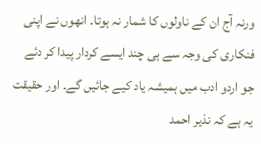ورنہ آج ان کے ناولوں کا شمار نہ ہوتا۔ انھوں نے اپنی فنکاری کی وجہ سے ہی چند ایسے کردار پیدا کر دئے جو اردو ادب میں ہمیشہ یاد کیے جائیں گے۔ اور حقیقت یہ ہے کہ نذیر احمد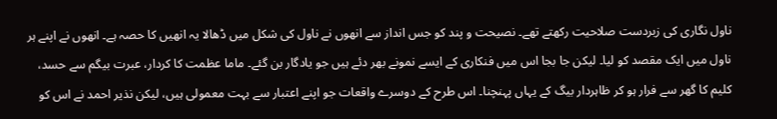ناول نگاری کی زبردست صلاحیت رکھتے تھے۔ نصیحت و پند کو جس انداز سے انھوں نے ناول کی شکل میں ڈھالا یہ انھیں کا حصہ ہے۔ انھوں نے اپنے ہر ناول میں ایک مقصد کو لیا۔ لیکن جا بجا اس میں فنکاری کے ایسے نمونے بھر دئے ہیں جو یادگار بن گئے۔ ماما عظمت کا کردار، عبرت بیگم سے حسد، کلیم کا گھر سے فرار ہو کر ظاہردار بیگ کے یہاں پہنچنا۔ اس طرح کے دوسرے واقعات جو اپنے اعتبار سے بہت معمولی ہیں، لیکن نذیر احمد نے اس کو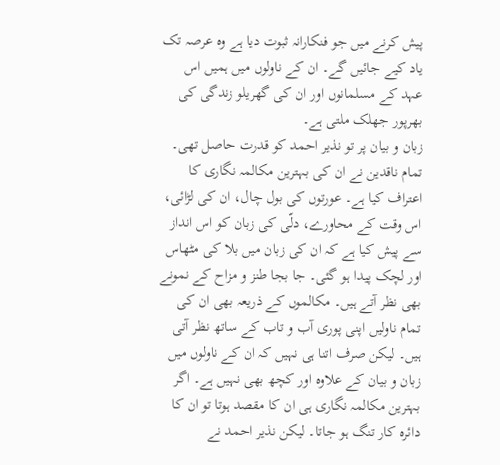پیش کرنے میں جو فنکارانہ ثبوت دیا ہے وہ عرصہ تک یاد کیے جائیں گے۔ ان کے ناولوں میں ہمیں اس عہد کے مسلمانوں اور ان کی گھریلو زندگی کی بھرپور جھلک ملتی ہے۔
زبان و بیان پر تو نذیر احمد کو قدرت حاصل تھی۔ تمام ناقدین نے ان کی بہترین مکالمہ نگاری کا اعتراف کیا ہے۔ عورتوں کی بول چال، ان کی لڑائی، اس وقت کے محاورے، دلّی کی زبان کو اس انداز سے پیش کیا ہے کہ ان کی زبان میں بلا کی مٹھاس اور لچک پیدا ہو گئی۔ جا بجا طنز و مزاح کے نمونے بھی نظر آتے ہیں۔ مکالموں کے ذریعہ بھی ان کی تمام ناولیں اپنی پوری آب و تاب کے ساتھ نظر آتی ہیں۔ لیکن صرف اتنا ہی نہیں کہ ان کے ناولوں میں زبان و بیان کے علاوہ اور کچھ بھی نہیں ہے۔ اگر بہترین مکالمہ نگاری ہی ان کا مقصد ہوتا تو ان کا دائرہ کار تنگ ہو جاتا۔ لیکن نذیر احمد نے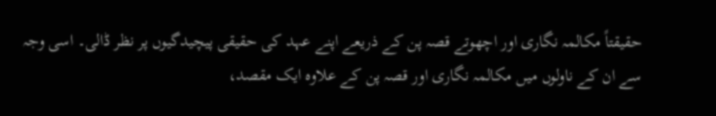حقیقتاً مکالمہ نگاری اور اچھوتے قصہ پن کے ذریعے اپنے عہد کی حقیقی پیچیدگیوں پر نظر ڈالی۔ اسی وجہ سے ان کے ناولوں میں مکالمہ نگاری اور قصہ پن کے علاوہ ایک مقصد،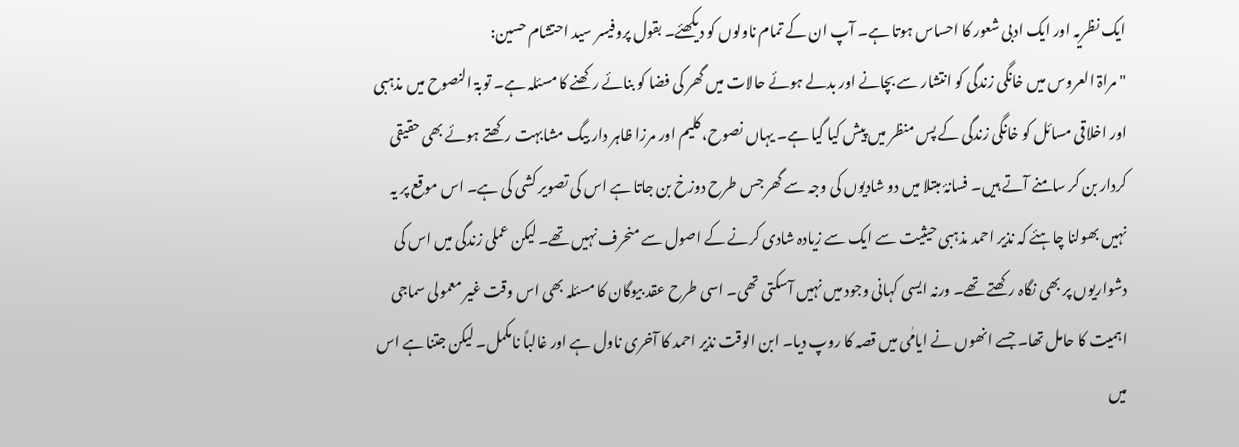ایک نظریہ اور ایک ادبی شعور کا احساس ہوتا ہے۔ آپ ان کے تمام ناولوں کو دیکھئے۔ بقول پروفیسر سید احتشام حسین:
"مراۃ العروس میں خانگی زندگی کو انتشار سے بچانے اور بدلے ہوئے حالات میں گھر کی فضا کو بنائے رکھنے کا مسئلہ ہے۔ توبۃ النصوح میں مذہبی اور اخلاقی مسائل کو خانگی زندگی کے پس منظر میں پیش کیا گیا ہے۔ یہاں نصوح، کلیم اور مرزا ظاہر دار بیگ مشابہت رکھتے ہوئے بھی حقیقی کردار بن کر سامنے آتے ہیں۔ فسانۂ مبتلا میں دو شادیوں کی وجہ سے گھر جس طرح دوزخ بن جاتا ہے اس کی تصویر کشی کی ہے۔ اس موقع پر یہ نہیں بھولنا چاہئے کہ نذیر احمد مذہبی حیثیت سے ایک سے زیادہ شادی کرنے کے اصول سے منحرف نہیں تھے۔ لیکن عملی زندگی میں اس کی دشواریوں پر بھی نگاہ رکھتے تھے۔ ورنہ ایسی کہانی وجود میں نہیں آسکتی تھی۔ اسی طرح عقد بیوگان کا مسئلہ بھی اس وقت غیر معمولی سماجی اہمیت کا حامل تھا۔ جسے انھوں نے ایامٰی میں قصہ کا روپ دیا۔ ابن الوقت نذیر احمد کا آخری ناول ہے اور غالباً نامکمل۔ لیکن جتنا ہے اس میں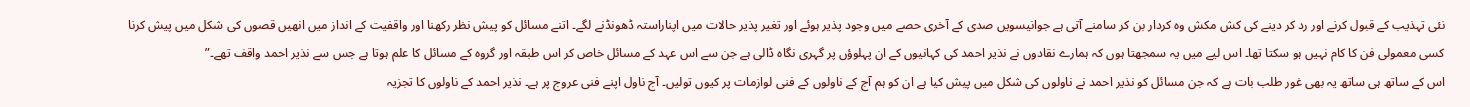نئی تہذیب کے قبول کرنے اور رد کر دینے کی کش مکش وہ کردار بن کر سامنے آتی ہے جوانیسویں صدی کے آخری حصے میں وجود پذیر ہوئے اور تغیر پذیر حالات میں اپناراستہ ڈھونڈنے لگے۔ اتنے مسائل کو پیش نظر رکھنا اور واقفیت کے انداز میں انھیں قصوں کی شکل میں پیش کرنا کسی معمولی فن کا کام نہیں ہو سکتا تھا۔ اس لیے میں یہ سمجھتا ہوں کہ ہمارے نقادوں نے نذیر احمد کی کہانیوں کے ان پہلوؤں پر گہری نگاہ ڈالی ہے جن سے اس عہد کے مسائل خاص کر اس طبقہ اور گروہ کے مسائل کا علم ہوتا ہے جس سے نذیر احمد واقف تھے۔”
اس کے ساتھ ہی ساتھ یہ بھی غور طلب بات ہے کہ جن مسائل کو نذیر احمد نے ناولوں کی شکل میں پیش کیا ہے ان کو ہم آج کے ناولوں کے فنی لوازمات پر کیوں تولیں۔ آج ناول اپنے فنی عروج پر ہے۔ نذیر احمد کے ناولوں کا تجزیہ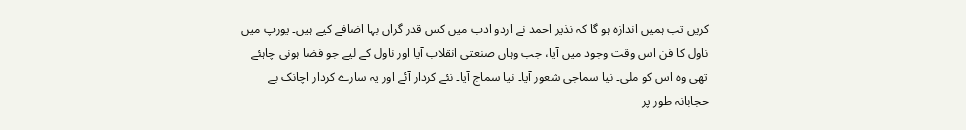کریں تب ہمیں اندازہ ہو گا کہ نذیر احمد نے اردو ادب میں کس قدر گراں بہا اضافے کیے ہیں۔ یورپ میں ناول کا فن اس وقت وجود میں آیا، جب وہاں صنعتی انقلاب آیا اور ناول کے لیے جو فضا ہونی چاہئے تھی وہ اس کو ملی۔ نیا سماجی شعور آیا۔ نیا سماج آیا۔ نئے کردار آئے اور یہ سارے کردار اچانک بے حجابانہ طور پر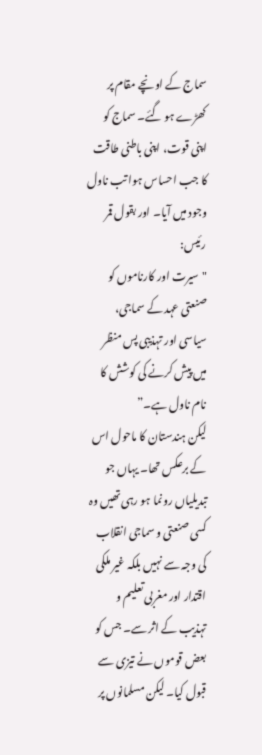سماج کے اونچے مقام پر کھڑے ہو گئے۔ سماج کو اپنی قوت، اپنی باطنی طاقت کا جب احساس ہوا تب ناول وجود میں آیا۔ اور بقول قمر رئیس:
"سیرت اور کارناموں کو صنعتی عہد کے سماجی، سیاسی اور تہذیبی پس منظر میں پیش کرنے کی کوشش کا نام ناول ہے۔”
لیکن ہندستان کا ماحول اس کے برعکس تھا۔ یہاں جو تبدیلیاں رونما ہو رہی تھیں وہ کسی صنعتی و سماجی انقلاب کی وجہ سے نہیں بلکہ غیر ملکی اقتدار اور مغربی تعلیم و تہذیب کے اثر سے۔ جس کو بعض قوموں نے تیزی سے قبول کیا۔ لیکن مسلمانوں پر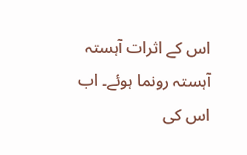اس کے اثرات آہستہ آہستہ رونما ہوئے۔ اب اس کی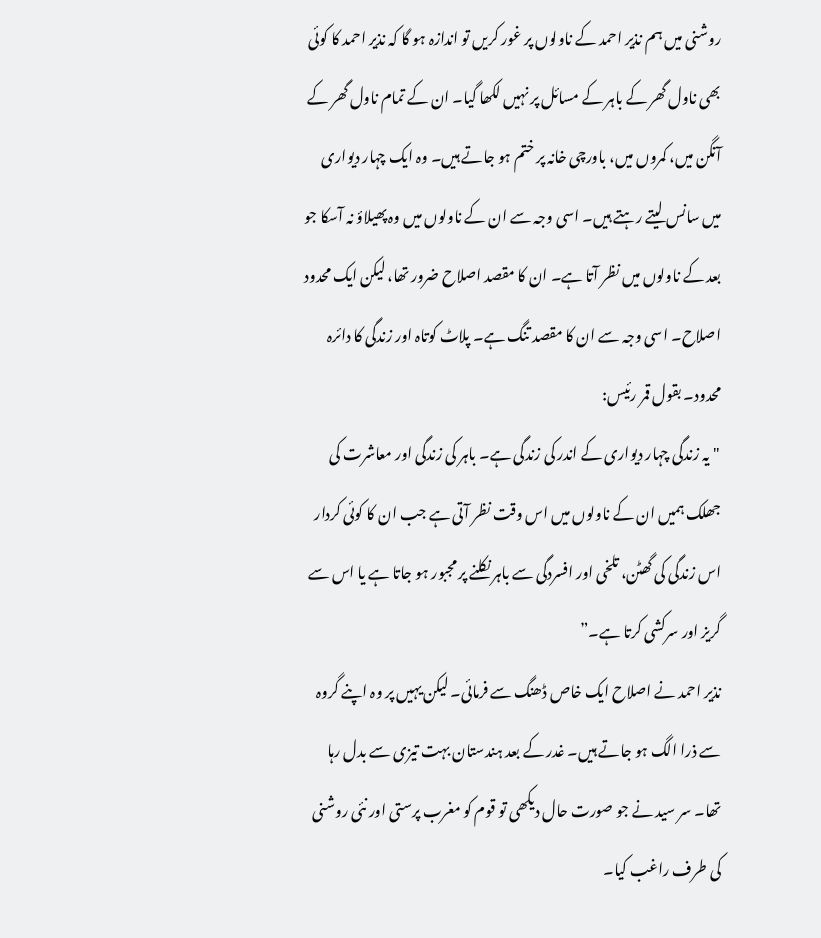روشنی میں ہم نذیر احمد کے ناولوں پر غور کریں تو اندازہ ہو گا کہ نذیر احمد کا کوئی بھی ناول گھر کے باہر کے مسائل پر نہیں لکھا گیا۔ ان کے تمام ناول گھر کے آنگن میں، کمروں میں، باورچی خانہ پر ختم ہو جاتے ہیں۔ وہ ایک چہار دیواری میں سانس لیتے رہتے ہیں۔ اسی وجہ سے ان کے ناولوں میں وہ پھیلاؤ نہ آسکا جو بعد کے ناولوں میں نظر آتا ہے۔ ان کا مقصد اصلاح ضرور تھا، لیکن ایک محدود اصلاح۔ اسی وجہ سے ان کا مقصد تنگ ہے۔ پلاٹ کوتاہ اور زندگی کا دائرہ محدود۔ بقول قمر رئیس:
"یہ زندگی چہار دیواری کے اندر کی زندگی ہے۔ باہر کی زندگی اور معاشرت کی جھلک ہمیں ان کے ناولوں میں اس وقت نظر آتی ہے جب ان کا کوئی کردار اس زندگی کی گھٹن، تلخی اور افسردگی سے باہر نکلنے پر مجبور ہو جاتا ہے یا اس سے گریز اور سرکشی کرتا ہے۔”
نذیر احمد نے اصلاح ایک خاص ڈھنگ سے فرمائی۔ لیکن یہیں پر وہ اپنے گروہ سے ذرا الگ ہو جاتے ہیں۔ غدر کے بعد ہندستان بہت تیزی سے بدل رہا تھا۔ سر سید نے جو صورت حال دیکھی تو قوم کو مغرب پرستی اور نئی روشنی کی طرف راغب کیا۔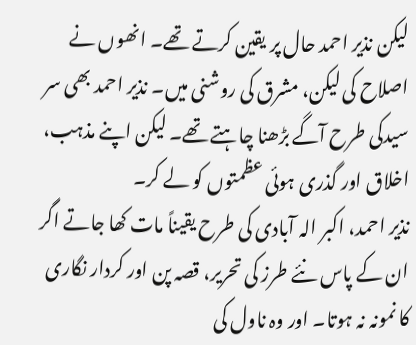لیکن نذیر احمد حال پر یقین کرتے تھے۔ انھوں نے اصلاح کی لیکن، مشرق کی روشنی میں۔ نذیر احمد بھی سر سیدکی طرح آگے بڑھنا چاہتے تھے۔ لیکن اپنے مذہب، اخلاق اور گذری ہوئی عظمتوں کو لے کر۔
نذیر احمد، اکبر الہ آبادی کی طرح یقیناً مات کھا جاتے اگر ان کے پاس نئے طرز کی تحریر، قصہ پن اور کردار نگاری کا نمونہ نہ ہوتا۔ اور وہ ناول کی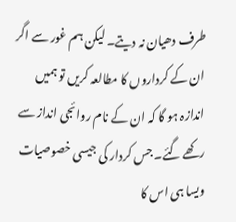طرف دھیان نہ دیتے۔ لیکن ہم غور سے اگر ان کے کرداروں کا مطالعہ کریں تو ہمیں اندازہ ہو گا کہ ان کے نام روائجی انداز سے رکھے گئے۔ جس کردار کی جیسی خصوصیات ویسا ہی اس کا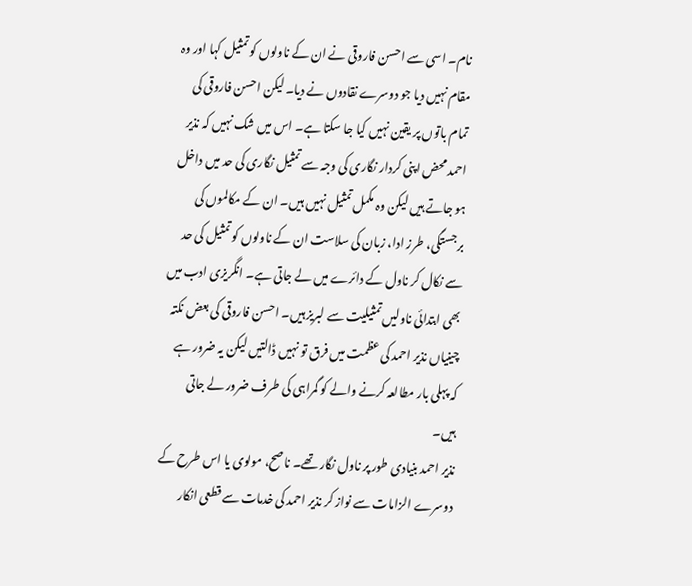نام۔ اسی سے احسن فاروقی نے ان کے ناولوں کو تمثیل کہا اور وہ مقام نہیں دیا جو دوسرے نقادوں نے دیا۔ لیکن احسن فاروقی کی تمام باتوں پر یقین نہیں کیا جا سکتا ہے۔ اس میں شک نہیں کہ نذیر احمد محض اپنی کردار نگاری کی وجہ سے تمثیل نگاری کی حد میں داخل ہو جاتے ہیں لیکن وہ مکمل تمثیل نہیں ہیں۔ ان کے مکالموں کی برجستگی، طرز ادا، زبان کی سلاست ان کے ناولوں کو تمثیل کی حد سے نکال کر ناول کے دائرے میں لے جاتی ہے۔ انگریزی ادب میں بھی ابتدائی ناولیں تمثیلیت سے لبریز ہیں۔ احسن فاروقی کی بعض نکتہ چینیاں نذیر احمد کی عظمت میں فرق تو نہیں ڈالتیں لیکن یہ ضرور ہے کہ پہلی بار مطالعہ کرنے والے کو گمراہی کی طرف ضرور لے جاتی ہیں۔
نذیر احمد بنیادی طور پر ناول نگار تھے۔ ناصح، مولوی یا اس طرح کے دوسرے الزامات سے نواز کر نذیر احمد کی خدمات سے قطعی انکار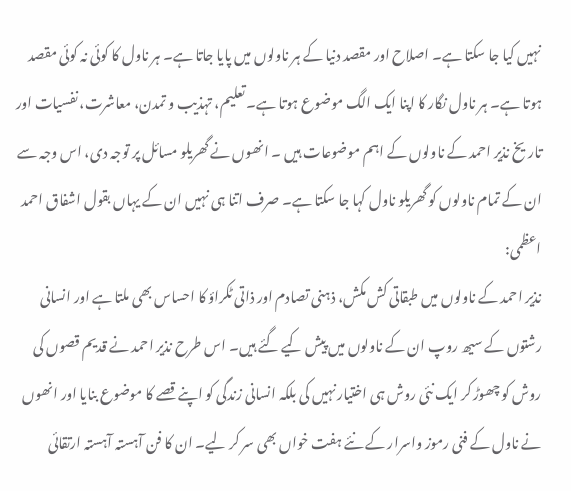نہیں کیا جا سکتا ہے۔ اصلاح اور مقصد دنیا کے ہر ناولوں میں پایا جاتا ہے۔ ہر ناول کا کوئی نہ کوئی مقصد ہوتا ہے۔ ہر ناول نگار کا اپنا ایک الگ موضوع ہوتا ہے۔ تعلیم، تہذیب و تمدن، معاشرت، نفسیات اور تاریخ نذیر احمد کے ناولوں کے اہم موضوعات ہیں ۔ انھوں نے گھریلو مسائل پر توجہ دی، اس وجہ سے ان کے تمام ناولوں کو گھریلو ناول کہا جا سکتا ہے۔ صرف اتنا ہی نہیں ان کے یہاں بقول اشفاق احمد اعظمی:
نذیر احمد کے ناولوں میں طبقاتی کش مکش، ذہنی تصادم اور ذاتی ٹکراؤ کا احساس بھی ملتا ہے اور انسانی رشتوں کے سیھ روپ ان کے ناولوں میں پیش کیے گئے ہیں۔ اس طرح نذیر احمد نے قدیم قصوں کی روش کو چھوڑ کر ایک نئی روش ہی اختیار نہیں کی بلکہ انسانی زندگی کو اپنے قصے کا موضوع بنایا اور انھوں نے ناول کے فنی رموز واسرار کے نئے ہفت خواں بھی سر کر لیے۔ ان کا فن آہستہ آہستہ ارتقائی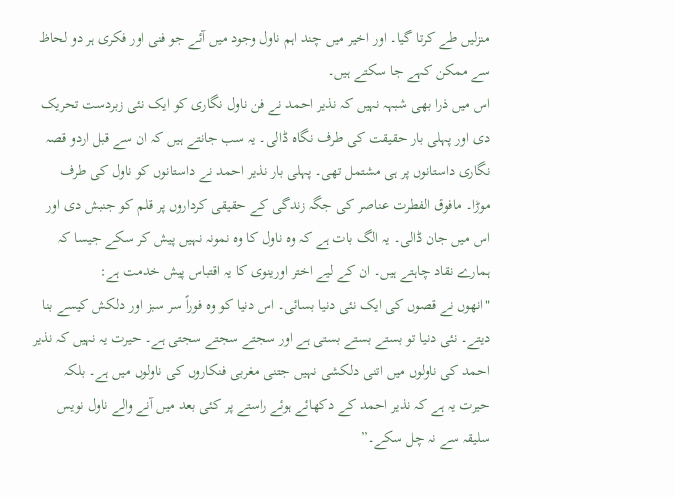منزلیں طے کرتا گیا۔ اور اخیر میں چند اہم ناول وجود میں آئے جو فنی اور فکری ہر دو لحاظ سے ممکن کہے جا سکتے ہیں۔
اس میں ذرا بھی شبہہ نہیں کہ نذیر احمد نے فن ناول نگاری کو ایک نئی زبردست تحریک دی اور پہلی بار حقیقت کی طرف نگاہ ڈالی۔ یہ سب جانتے ہیں کہ ان سے قبل اردو قصہ نگاری داستانوں پر ہی مشتمل تھی۔ پہلی بار نذیر احمد نے داستانوں کو ناول کی طرف موڑا۔ مافوق الفطرت عناصر کی جگہ زندگی کے حقیقی کرداروں پر قلم کو جنبش دی اور اس میں جان ڈالی۔ یہ الگ بات ہے کہ وہ ناول کا وہ نمونہ نہیں پیش کر سکے جیسا کہ ہمارے نقاد چاہتے ہیں۔ ان کے لیے اختر اورینوی کا یہ اقتباس پیش خدمت ہے:
"انھوں نے قصوں کی ایک نئی دنیا بسائی۔ اس دنیا کو وہ فوراً سر سبز اور دلکش کیسے بنا دیتے۔ نئی دنیا تو بستے بستے بستی ہے اور سجتے سجتے سجتی ہے۔ حیرت یہ نہیں کہ نذیر احمد کی ناولوں میں اتنی دلکشی نہیں جتنی مغربی فنکاروں کی ناولوں میں ہے۔ بلکہ حیرت یہ ہے کہ نذیر احمد کے دکھائے ہوئے راستے پر کئی بعد میں آنے والے ناول نویس سلیقہ سے نہ چل سکے۔”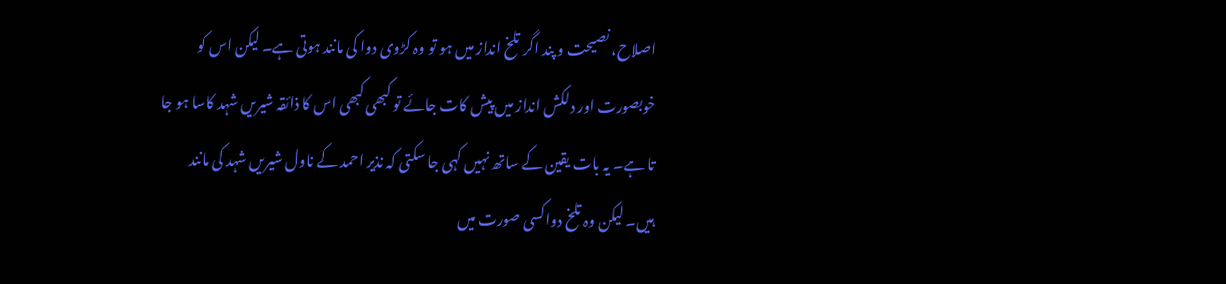اصلاح، نصیحت و پند اگر تلخ انداز میں ہو تو وہ کڑوی دوا کی مانند ہوتی ہے۔ لیکن اس کو خوبصورت اور دلکش انداز میں پیش کات جائے تو کبھی کبھی اس کا ذائقہ شیریں شہد کاسا ہو جا تا ہے۔ یہ بات یقین کے ساتھ نہیں کہی جا سکتی کہ نذیر احمد کے ناول شیریں شہد کی مانند ہیں۔ لیکن وہ تلخ دواکسی صورت میں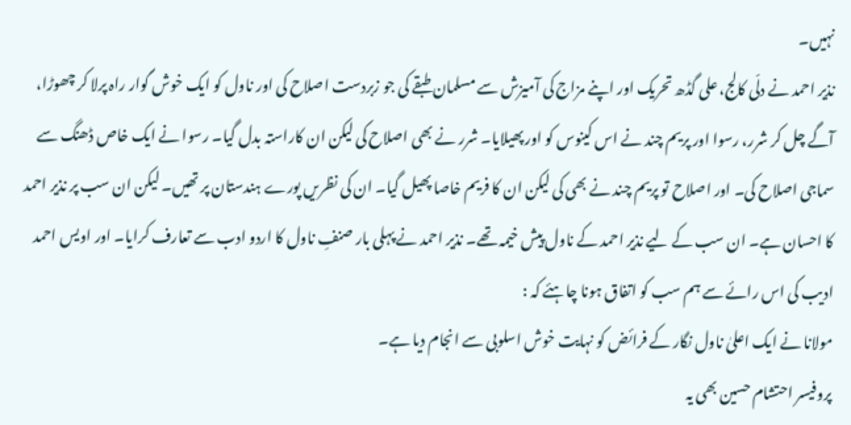نہیں۔
نذیر احمد نے دلّی کالج، علی گڈھ تحریک اور اپنے مزاج کی آمیزش سے مسلمان طبقے کی جو زبردست اصلاح کی اور ناول کو ایک خوش گوار راہ پرلا کر چھوڑا، آگے چل کر شرر، رسوا اور پریم چند نے اس کینوس کو اور پھیلایا۔ شرر نے بھی اصلاح کی لیکن ان کاراستہ بدل گیا۔ رسوا نے ایک خاص ڈھنگ سے سماجی اصلاح کی۔ اور اصلاح تو پریم چند نے بھی کی لیکن ان کا فریم خاصا پھیل گیا۔ ان کی نظریں پورے ہندستان پر تھیں۔ لیکن ان سب پر نذیر احمد کا احسان ہے۔ ان سب کے لیے نذیر احمد کے ناول پیش خیمہ تھے۔ نذیر احمد نے پہلی بار صنفِ ناول کا اردو ادب سے تعارف کرایا۔ اور اویس احمد ادیب کی اس رائے سے ہم سب کو اتفاق ہونا چاہئے کہ :
مولانا نے ایک اعلیٰ ناول نگار کے فرائض کو نہایت خوش اسلوبی سے انجام دیا ہے۔
پروفیسر احتشام حسین بھی یہ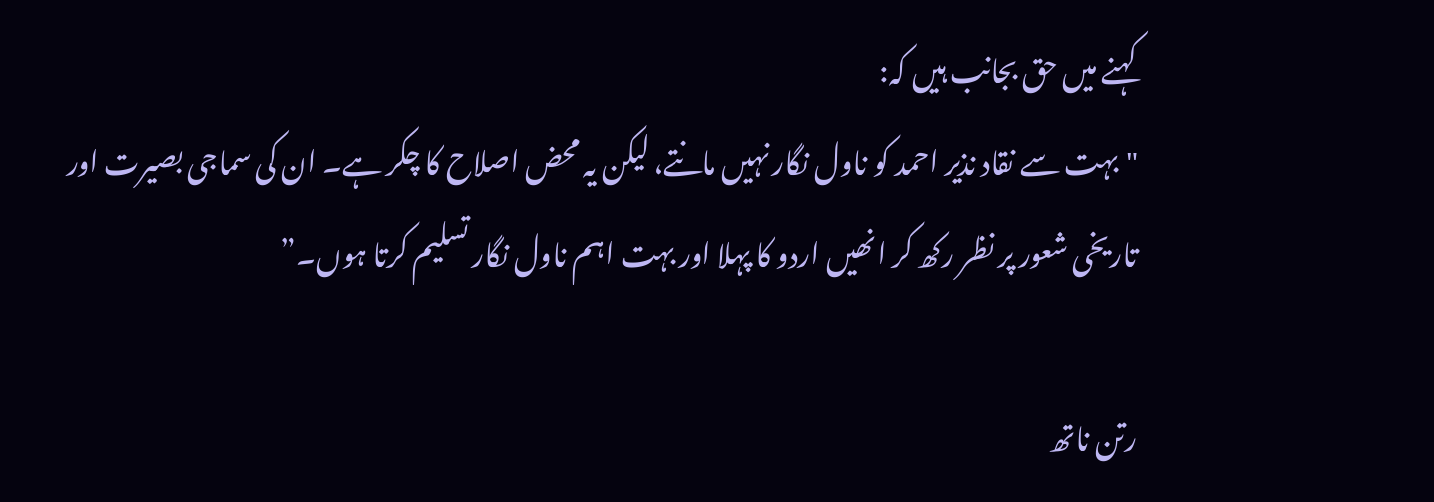کہنے میں حق بجانب ہیں کہ:
"بہت سے نقاد نذیر احمد کو ناول نگار نہیں مانتے، لیکن یہ محض اصلاح کا چکر ہے۔ ان کی سماجی بصیرت اور تاریخی شعور پر نظر رکھ کر انھیں اردو کا پہلا اور بہت اہم ناول نگار تسلیم کرتا ہوں۔”

رتن ناتھ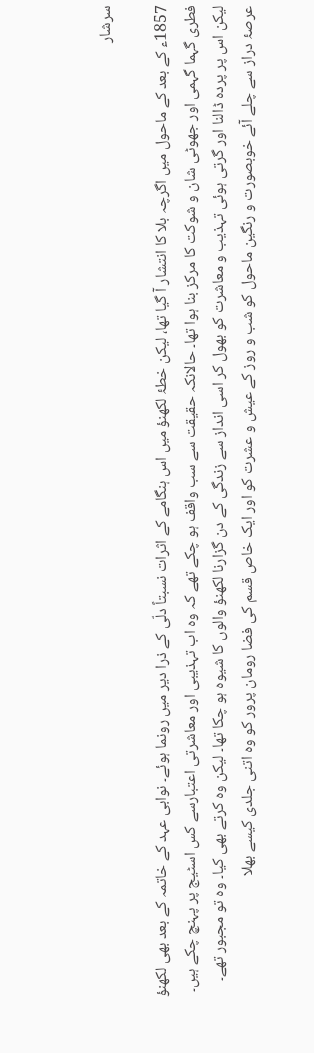سرشار

1857ء کے بعد کے ماحول میں اگرچہ بلا کا انتشار آ گیا تھا، لیکن خطۂ لکھنؤ میں اس ہنگامے کے اثرات نسبتاً دلّی کے ذرا دیر میں رونما ہوئے۔ نوابی عہد کے خاتمہ کے بعد بھی لکھنؤ فطری گہما گہمی اور جھوٹی شان و شوکت کا مرکز بنا ہوا تھا۔ حالانکہ حقیقت سے سب واقف ہو چکے تھے کہ وہ اب تہذیبی اور معاشرتی اعتبارسے کس اسٹیج پر پہنچ چکے ہیں۔ لیکن اس پر پردہ ڈالنا اور گرتی ہوئی تہذیب و معاشرت کو بھول کر اسی انداز سے زندگی کے دن گزارنا لکھنؤ والوں کا شیوہ ہو چکا تھا۔ لیکن وہ کرتے بھی کیا۔ وہ تو مجبور تھے۔ عرصۂ دراز سے چلے آئے خوبصورت و رنگین ماحول کو شب و روز کے عیش و عشرت کو اور ایک خاص قسم کی فضا رومان پرور کو وہ اتنی جلدی کیسے بھلا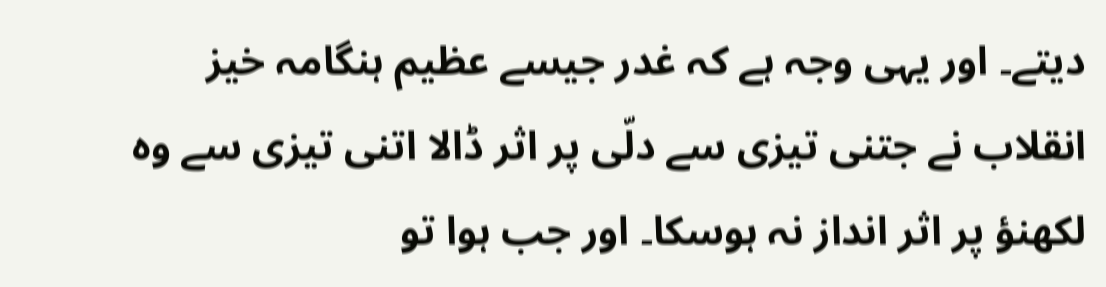دیتے۔ اور یہی وجہ ہے کہ غدر جیسے عظیم ہنگامہ خیز انقلاب نے جتنی تیزی سے دلّی پر اثر ڈالا اتنی تیزی سے وہ لکھنؤ پر اثر انداز نہ ہوسکا۔ اور جب ہوا تو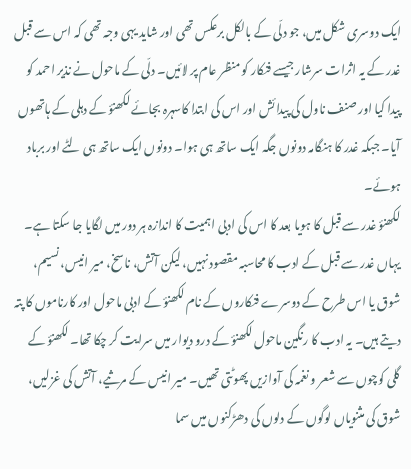ایک دوسری شکل میں، جو دلّی کے بالکل برعکس تھی اور شاید یہی وجہ تھی کہ اس سے قبل غدر کے یہ اثرات سرشار جیسے فنکار کو منظر عام پر لائیں۔ دلّی کے ماحول نے نذیر احمد کو پیدا کیا اور صنف ناول کی پیدائش اور اس کی ابتدا کاسہرہ بجائے لکھنؤ کے دہلی کے ہاتھوں آیا۔ جبکہ غدر کا ہنگامہ دونوں جگہ ایک ساتھ ہی ہوا۔ دونوں ایک ساتھ ہی لٹے اور برباد ہوئے۔
لکھنؤ غدر سے قبل کا ہویا بعد کا اس کی ادبی اہمیت کا اندازہ ہر دور میں لگایا جا سکتا ہے۔ یہاں غدر سے قبل کے ادب کا محاسبہ مقصود نہیں، لیکن آتش، ناسخ، میر انیس، نسیم، شوق یا اس طرح کے دوسرے فنکاروں کے نام لکھنؤ کے ادبی ماحول اور کارناموں کا پتہ دیتے ہیں۔ یہ ادب کا رنگین ماحول لکھنؤ کے درو دیوار میں سرایت کر چکا تھا۔ لکھنؤ کے گلی کوچوں سے شعر و نغمہ کی آوازیں پھوٹتی تھیں۔ میر انیس کے مرثیے، آتش کی غزلیں، شوق کی مثنویاں لوگوں کے دلوں کی دھڑکنوں میں سما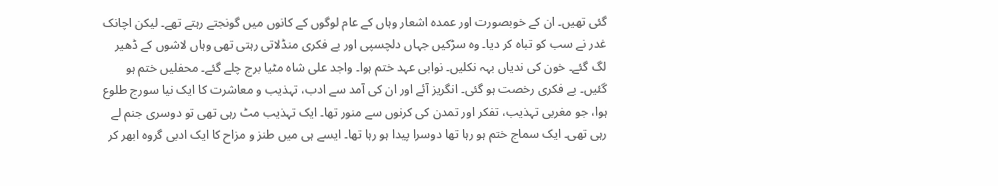گئی تھیں۔ ان کے خوبصورت اور عمدہ اشعار وہاں کے عام لوگوں کے کانوں میں گونجتے رہتے تھے۔ لیکن اچانک غدر نے سب کو تباہ کر دیا۔ وہ سڑکیں جہاں دلچسپی اور بے فکری منڈلاتی رہتی تھی وہاں لاشوں کے ڈھیر لگ گئے۔ خون کی ندیاں بہہ نکلیں۔ نوابی عہد ختم ہوا۔ واجد علی شاہ مٹیا برج چلے گئے۔ محفلیں ختم ہو گئیں۔ بے فکری رخصت ہو گئی۔ انگریز آئے اور ان کی آمد سے ادب، تہذیب و معاشرت کا ایک نیا سورج طلوع ہوا، جو مغربی تہذیب، تفکر اور تمدن کی کرنوں سے منور تھا۔ ایک تہذیب مٹ رہی تھی تو دوسری جنم لے رہی تھی۔ ایک سماج ختم ہو رہا تھا دوسرا پیدا ہو رہا تھا۔ ایسے ہی میں طنز و مزاح کا ایک ادبی گروہ ابھر کر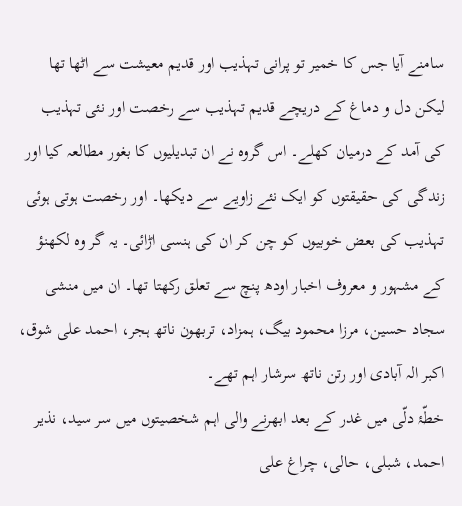سامنے آیا جس کا خمیر تو پرانی تہذیب اور قدیم معیشت سے اٹھا تھا لیکن دل و دماغ کے دریچے قدیم تہذیب سے رخصت اور نئی تہذیب کی آمد کے درمیان کھلے۔ اس گروہ نے ان تبدیلیوں کا بغور مطالعہ کیا اور زندگی کی حقیقتوں کو ایک نئے زاویے سے دیکھا۔ اور رخصت ہوتی ہوئی تہذیب کی بعض خوبیوں کو چن کر ان کی ہنسی اڑائی۔ یہ گر وہ لکھنؤ کے مشہور و معروف اخبار اودھ پنچ سے تعلق رکھتا تھا۔ ان میں منشی سجاد حسین، مرزا محمود بیگ، ہمزاد، تربھون ناتھ ہجر، احمد علی شوق، اکبر الہ آبادی اور رتن ناتھ سرشار اہم تھے۔
خطّۂ دلّی میں غدر کے بعد ابھرنے والی اہم شخصیتوں میں سر سید، نذیر احمد، شبلی، حالی، چراغ علی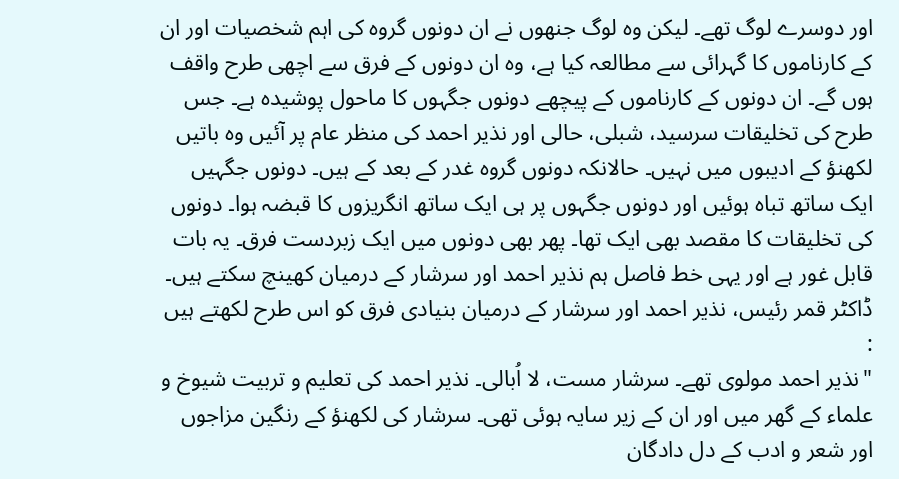اور دوسرے لوگ تھے۔ لیکن وہ لوگ جنھوں نے ان دونوں گروہ کی اہم شخصیات اور ان کے کارناموں کا گہرائی سے مطالعہ کیا ہے، وہ ان دونوں کے فرق سے اچھی طرح واقف ہوں گے۔ ان دونوں کے کارناموں کے پیچھے دونوں جگہوں کا ماحول پوشیدہ ہے۔ جس طرح کی تخلیقات سرسید، شبلی، حالی اور نذیر احمد کی منظر عام پر آئیں وہ باتیں لکھنؤ کے ادیبوں میں نہیں۔ حالانکہ دونوں گروہ غدر کے بعد کے ہیں۔ دونوں جگہیں ایک ساتھ تباہ ہوئیں اور دونوں جگہوں پر ہی ایک ساتھ انگریزوں کا قبضہ ہوا۔ دونوں کی تخلیقات کا مقصد بھی ایک تھا۔ پھر بھی دونوں میں ایک زبردست فرق۔ یہ بات قابل غور ہے اور یہی خط فاصل ہم نذیر احمد اور سرشار کے درمیان کھینچ سکتے ہیں۔ ڈاکٹر قمر رئیس، نذیر احمد اور سرشار کے درمیان بنیادی فرق کو اس طرح لکھتے ہیں :
"نذیر احمد مولوی تھے۔ سرشار مست، لا اُبالی۔ نذیر احمد کی تعلیم و تربیت شیوخ و علماء کے گھر میں اور ان کے زیر سایہ ہوئی تھی۔ سرشار کی لکھنؤ کے رنگین مزاجوں اور شعر و ادب کے دل دادگان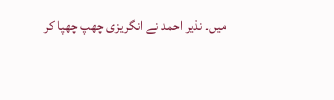میں۔ نذیر احمد نے انگریزی چھپ چھپا کر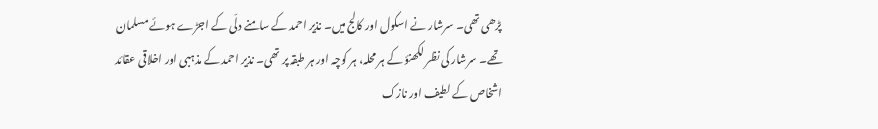پڑھی تھی۔ سرشار نے اسکول اور کالج میں۔ نذیر احمد کے سامنے دلّی کے اجڑے ہوئے مسلمان تھے۔ سرشار کی نظر لکھنؤ کے ہر محلہ، ہر کوچہ اور ہر طبقہ پر تھی۔ نذیر احمد کے مذہبی اور اخلاقی عقائد اشخاص کے لطیف اور نازک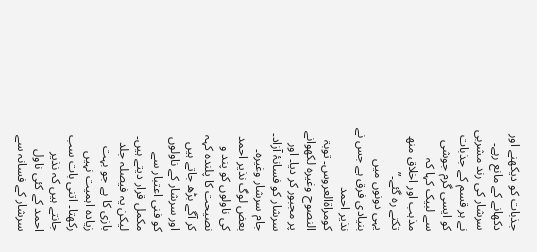جذبات کو دیکھنے اور دکھانے کے مانع رہے۔ سرشار کی رند مشربی نے ہر قسم کے جذبات کو ایسی گرم جوشی سے لبیک کہا کہ مذہب اور اخلاق منھ تکتے رہ گئے۔”
یہی دونوں میں بنیادی فرق ہے جس نے نذیر احمد کومراۃالعروس۔ توبۃ النصوح وغیرہ لکھوانے پر مجبور کر دیا۔ اور سرشار کو فسانۂ آزاد۔ جام سرشار وغیرہ۔ بعض لوگ نذیر احمد کی ناولوں کو پند و نصیحت کا پلندہ کہہ کر آگے بڑھ جاتے ہیں اور سرشار کے ناولوں کو فنی اعتبار سے مکمل قرار دیتے ہیں۔ لیکن یہ فیصلہ جلد بازی کا ہے جو بہت زیادہ اہمیت نہیں رکھتا۔ اتنی بات سب جانتے ہیں کہ نذیر احمد کے کئی ناول سرشار کے فسانہ سے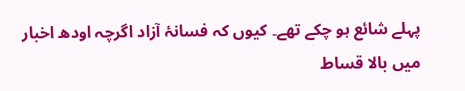پہلے شائع ہو چکے تھے۔ کیوں کہ فسانۂ آزاد اگرچہ اودھ اخبار میں بالا قساط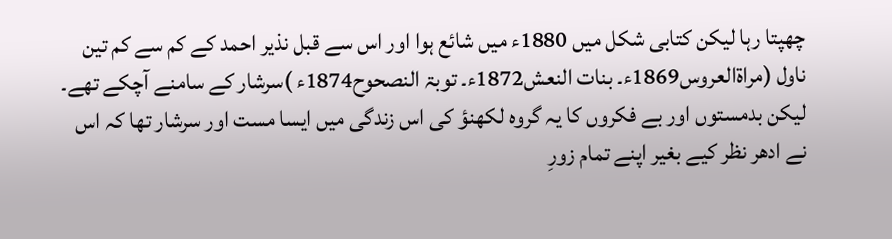چھپتا رہا لیکن کتابی شکل میں 1880ء میں شائع ہوا اور اس سے قبل نذیر احمد کے کم سے کم تین ناول (مراۃالعروس1869ء۔ بنات النعش1872ء۔ توبۃ النصحوح1874ء )سرشار کے سامنے آچکے تھے۔ لیکن بدمستوں اور بے فکروں کا یہ گروہ لکھنؤ کی اس زندگی میں ایسا مست اور سرشار تھا کہ اس نے ادھر نظر کیے بغیر اپنے تمام زورِ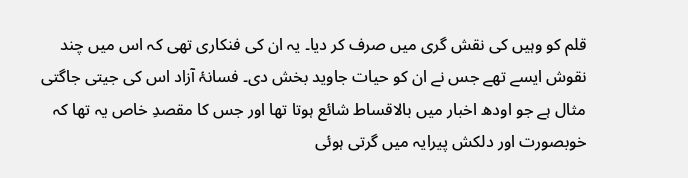قلم کو وہیں کی نقش گری میں صرف کر دیا۔ یہ ان کی فنکاری تھی کہ اس میں چند نقوش ایسے تھے جس نے ان کو حیات جاوید بخش دی۔ فسانۂ آزاد اس کی جیتی جاگتی مثال ہے جو اودھ اخبار میں بالاقساط شائع ہوتا تھا اور جس کا مقصدِ خاص یہ تھا کہ خوبصورت اور دلکش پیرایہ میں گرتی ہوئی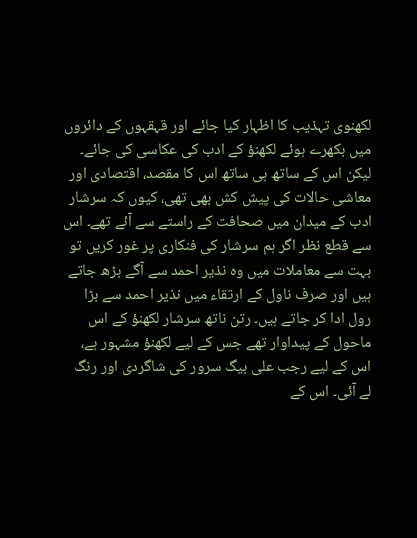لکھنوی تہذیب کا اظہار کیا جائے اور قہقہوں کے دائروں میں بکھرے ہوئے لکھنؤ کے ادب کی عکاسی کی جائے۔ لیکن اس کے ساتھ ہی ساتھ اس کا مقصد، اقتصادی اور معاشی حالات کی پیش کش بھی تھی، کیوں کہ سرشار ادب کے میدان میں صحافت کے راستے سے آئے تھے۔ اس سے قطع نظر اگر ہم سرشار کی فنکاری پر غور کریں تو بہت سے معاملات میں وہ نذیر احمد سے آگے بڑھ جاتے ہیں اور صرف ناول کے ارتقاء میں نذیر احمد سے بڑا رول ادا کر جاتے ہیں۔ رتن ناتھ سرشار لکھنؤ کے اس ماحول کے پیداوار تھے جس کے لیے لکھنؤ مشہور ہے، اس کے لیے رجب علی بیگ سرور کی شاگردی اور رنگ لے آئی۔ اس کے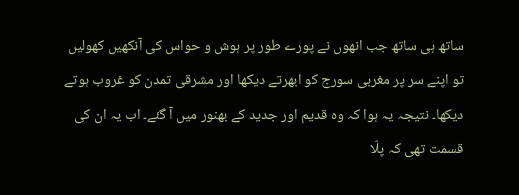ساتھ ہی ساتھ جب انھوں نے پورے طور پر ہوش و حواس کی آنکھیں کھولیں تو اپنے سر پر مغربی سورج کو ابھرتے دیکھا اور مشرقی تمدن کو غروب ہوتے دیکھا۔ نتیجہ یہ ہوا کہ وہ قدیم اور جدید کے بھنور میں آ گئے۔ اب یہ ان کی قسمت تھی کہ پلّا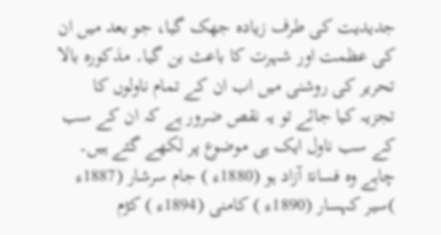جدیدیت کی طرف زیادہ جھک گیا، جو بعد میں ان کی عظمت اور شہرت کا باعث بن گیا۔ مذکورہ بالا تحریر کی روشنی میں اب ان کے تمام ناولوں کا تجزیہ کیا جائے تو یہ نقص ضرور ہے کہ ان کے سب کے سب ناول ایک ہی موضوع پر لکھے گئے ہیں۔ چاہے وہ فسانۂ آزاد ہو (1880ء ) جام سرشار (1887ء )سیر کہسار (1890ء ) کامنی (1894ء ) کڑم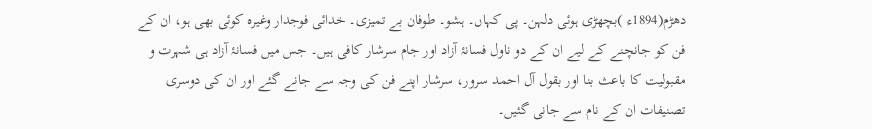دھڑم(1894ء )بچھڑی ہوئی دلہن۔ پی کہاں۔ ہشو۔ طوفان بے تمیزی۔ خدائی فوجدار وغیرہ کوئی بھی ہو، ان کے فن کو جانچنے کے لیے ان کے دو ناول فسانۂ آزاد اور جام سرشار کافی ہیں۔ جس میں فسانۂ آزاد ہی شہرت و مقبولیت کا باعث بنا اور بقول آل احمد سرور، سرشار اپنے فن کی وجہ سے جانے گئے اور ان کی دوسری تصنیفات ان کے نام سے جانی گئیں۔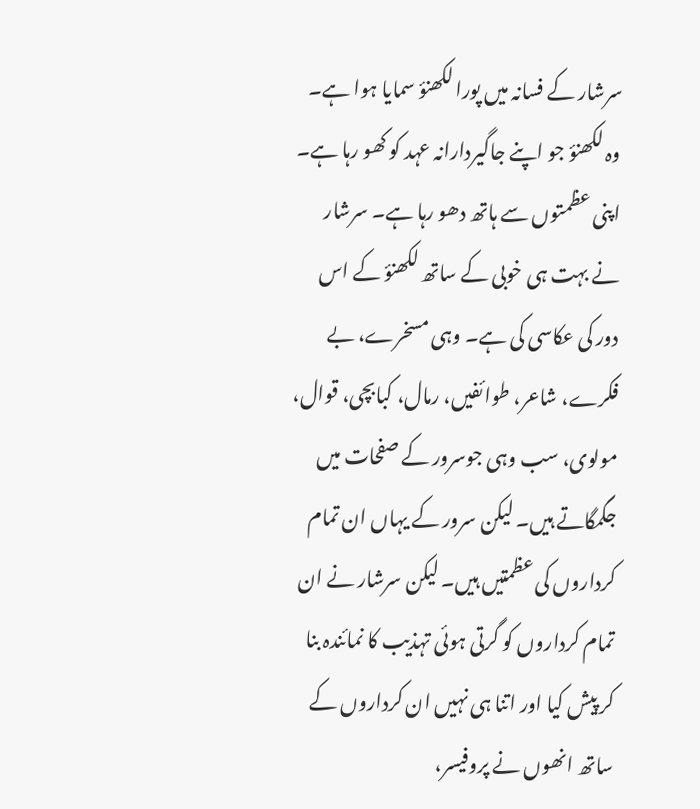سرشار کے فسانہ میں پورا لکھنؤ سمایا ہوا ہے۔ وہ لکھنؤ جو اپنے جاگیردارانہ عہد کو کھو رہا ہے۔ اپنی عظمتوں سے ہاتھ دھو رہا ہے۔ سرشار نے بہت ہی خوبی کے ساتھ لکھنؤ کے اس دور کی عکاسی کی ہے۔ وہی مسخرے، بے فکرے، شاعر، طوائفیں، رمال، کبابچی، قوال، مولوی، سب وہی جوسرور کے صفحات میں جگمگاتے ہیں۔ لیکن سرور کے یہاں ان تمام کرداروں کی عظمتیں ہیں۔ لیکن سرشار نے ان تمام کرداروں کو گرتی ہوئی تہذیب کا نمائندہ بنا کر پیش کیا اور اتنا ہی نہیں ان کرداروں کے ساتھ انھوں نے پروفیسر،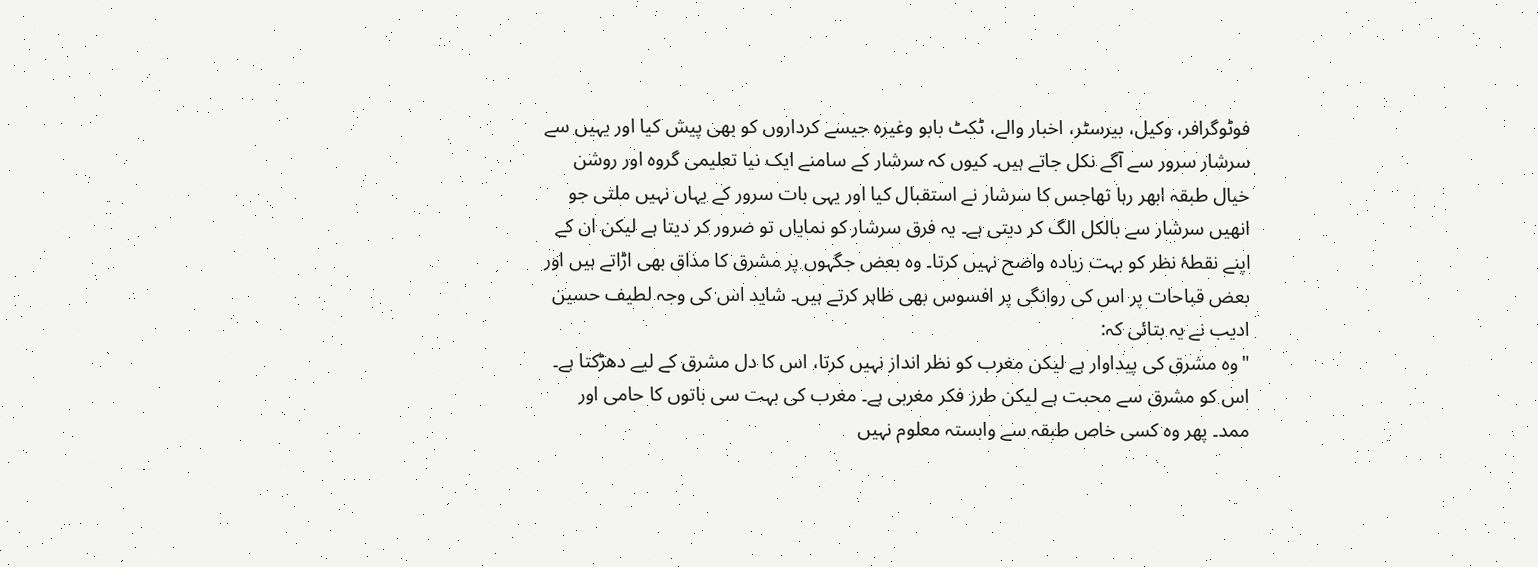فوٹوگرافر، وکیل، بیرسٹر، اخبار والے، ٹکٹ بابو وغیرہ جیسے کرداروں کو بھی پیش کیا اور یہیں سے سرشار سرور سے آگے نکل جاتے ہیں۔ کیوں کہ سرشار کے سامنے ایک نیا تعلیمی گروہ اور روشن خیال طبقہ ابھر رہا تھاجس کا سرشار نے استقبال کیا اور یہی بات سرور کے یہاں نہیں ملتی جو انھیں سرشار سے بالکل الگ کر دیتی ہے۔ یہ فرق سرشار کو نمایاں تو ضرور کر دیتا ہے لیکن ان کے اپنے نقطۂ نظر کو بہت زیادہ واضح نہیں کرتا۔ وہ بعض جگہوں پر مشرق کا مذاق بھی اڑاتے ہیں اور بعض قباحات پر اس کی روانگی پر افسوس بھی ظاہر کرتے ہیں۔ شاید اس کی وجہ لطیف حسین ادیب نے یہ بتائی کہ:
"وہ مشرق کی پیداوار ہے لیکن مغرب کو نظر انداز نہیں کرتا، اس کا دل مشرق کے لیے دھڑکتا ہے۔ اس کو مشرق سے محبت ہے لیکن طرز فکر مغربی ہے۔ مغرب کی بہت سی باتوں کا حامی اور ممد۔ پھر وہ کسی خاص طبقہ سے وابستہ معلوم نہیں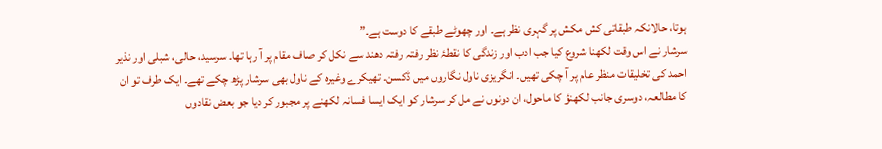ہوتا، حالانکہ طبقاتی کش مکش پر گہری نظر ہے۔ اور چھوٹے طبقے کا دوست ہے۔”
سرشار نے اس وقت لکھنا شروع کیا جب ادب اور زندگی کا نقطۂ نظر رفتہ رفتہ دھند سے نکل کر صاف مقام پر آ رہا تھا۔ سرسید، حالی، شبلی اور نذیر احمد کی تخلیقات منظر عام پر آ چکی تھیں۔ انگریزی ناول نگاروں میں ڈکسن۔ تھیکرے وغیرہ کے ناول بھی سرشار پڑھ چکے تھے۔ ایک طرف تو ان کا مطالعہ، دوسری جانب لکھنؤ کا ماحول، ان دونوں نے مل کر سرشار کو ایک ایسا فسانہ لکھنے پر مجبور کر دیا جو بعض نقادوں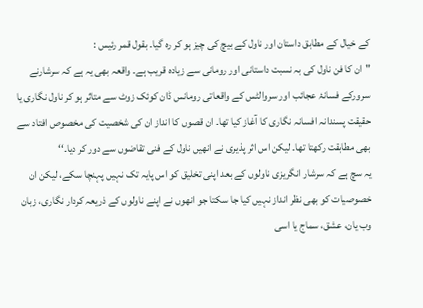کے خیال کے مطابق داستان اور ناول کے بیچ کی چیز ہو کر رہ گیا۔ بقول قمر رئیس :
"ان کا فن ناول کی بہ نسبت داستانی اور رومانی سے زیادہ قریب ہے۔ واقعہ بھی یہ ہے کہ سرشارنے سرورکے فسانۂ عجائب اور سروالٹس کے واقعاتی رومانس ڈان کوئک زوٹ سے متاثر ہو کر ناول نگاری یا حقیقت پسندانہ افسانہ نگاری کا آغاز کیا تھا۔ ان قصوں کا انداز ان کی شخصیت کی مخصوص افتاد سے بھی مطابقت رکھتا تھا۔ لیکن اس اثر پذیری نے انھیں ناول کے فنی تقاضوں سے دور کر دیا۔‘‘
یہ سچ ہے کہ سرشار انگریزی ناولوں کے بعد اپنی تخلیق کو اس پایہ تک نہیں پہنچا سکے، لیکن ان خصوصیات کو بھی نظر انداز نہیں کیا جا سکتا جو انھوں نے اپنے ناولوں کے ذریعہ کردار نگاری، زبان وب یان، عشق، سماج یا اسی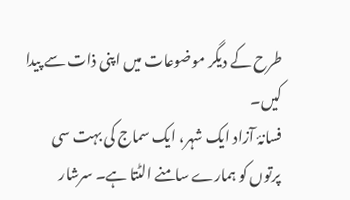طرح کے دیگر موضوعات میں اپنی ذات سے پیدا کیں۔
فسانۂ آزاد ایک شہر، ایک سماج کی بہت سی پرتوں کو ہمارے سامنے الٹتا ہے۔ سرشار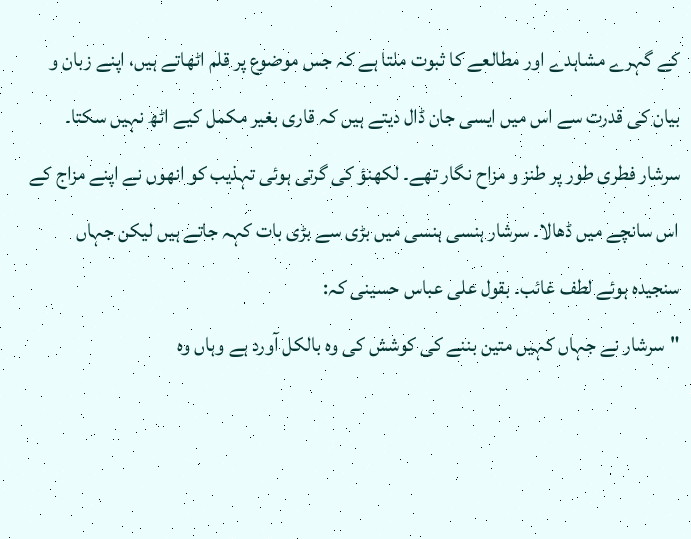کے گہرے مشاہدے اور مطالعے کا ثبوت ملتا ہے کہ جس موضوع پر قلم اٹھاتے ہیں، اپنے زبان و بیان کی قدرت سے اس میں ایسی جان ڈال دیتے ہیں کہ قاری بغیر مکمل کیے اٹھ نہیں سکتا۔ سرشار فطری طور پر طنز و مزاح نگار تھے۔ لکھنؤ کی گرتی ہوئی تہذیب کو انھوں نے اپنے مزاج کے اس سانچے میں ڈھالا۔ سرشار ہنسی ہنسی میں بڑی سے بڑی بات کہہ جاتے ہیں لیکن جہاں سنجیدہ ہوئے لطف غائب۔ بقول علی عباس حسینی کہ:
"سرشار نے جہاں کہیں متین بننے کی کوشش کی وہ بالکل آورد ہے وہاں وہ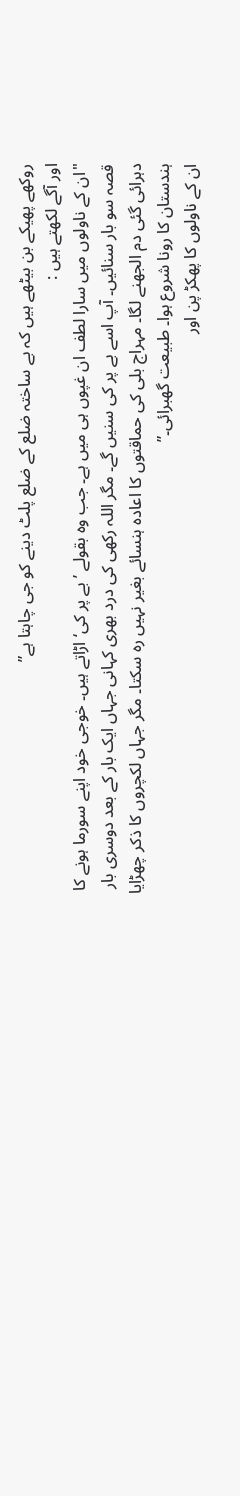روکھے پھیکے بن بیٹھے ہیں کہ بے ساختہ ضلع کے ضلع پلٹ دینے کو جی چاہتا ہے”
اور آگے لکھتے ہیں :
"ان کے ناولوں میں سارا لطف ان غپوں ہی میں ہے۔ جب وہ بقولے ’بے پر کی‘ اڑاتے ہیں۔ خوجی خود اپنے سورما ہونے کا قصہ سو بار سنائیں۔ آپ اسے بے پر کی سنیں گے۔ مگر اللہ رکھی کی درد بھری کہانی جہاں ایک بار کے بعد دوسری بار دہرائی گئی دم الجھنے لگا۔ مہراج بلی کی حماقتوں کا اعادہ ہنسائے بغیر نہیں رہ سکتا۔ مگر جہاں لکچروں کا ذکر چھڑایا ہندستان کا رونا شروع ہوا۔ طبیعت گھبرائی۔”
ان کے ناولوں کا پھکڑ پن اور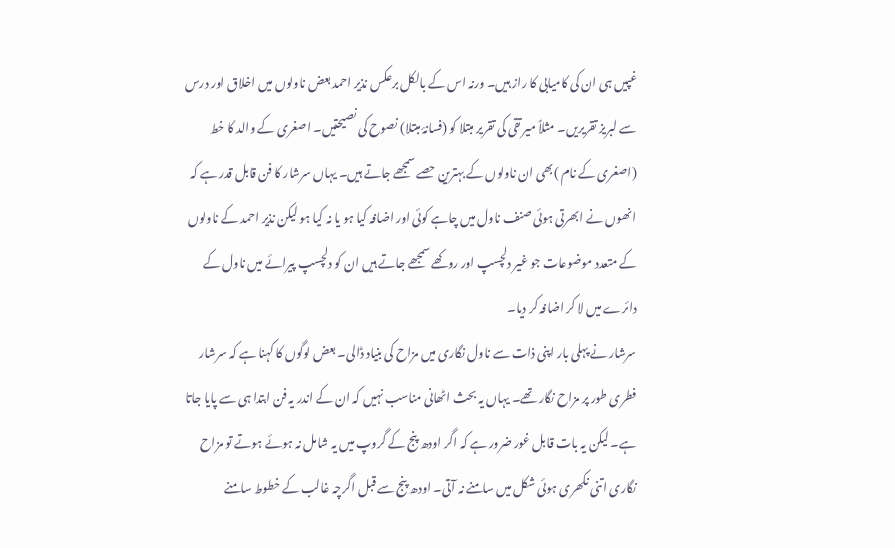غپیں ہی ان کی کامیابی کا راز ہیں۔ ورنہ اس کے بالکل برعکس نذیر احمد بعض ناولوں میں اخلاق اور درس سے لبریز تقریریں۔ مثلاً میر تقی کی تقریر مبتلا کو (فسانۂ مبتلا) نصوح کی نصیحتیں۔ اصغری کے والد کا خط (اصغری کے نام )بھی ان ناولوں کے بہترین حصے سمجھے جاتے ہیں۔ یہاں سرشار کا فن قابل قدر ہے کہ انھوں نے ابھرتی ہوئی صنف ناول میں چاہے کوئی اور اضافہ کیا ہو یا نہ کیا ہو لیکن نذیر احمد کے ناولوں کے متعدد موضوعات جو غیر دلچسپ اور روکھے سمجھے جاتے ہیں ان کو دلچسپ پیرائے میں ناول کے دائرے میں لا کر اضافہ کر دیا۔
سرشار نے پہلی بار اپنی ذات سے ناول نگاری میں مزاح کی بنیاد ڈالی۔ بعض لوگوں کا کہنا ہے کہ سرشار فطری طور پر مزاح نگار تھے۔ یہاں یہ بحث اٹھانی مناسب نہیں کہ ان کے اندر یہ فن ابتدا ہی سے پایا جاتا ہے۔ لیکن یہ بات قابل غور ضرور ہے کہ اگر اودھ پنج کے گروپ میں یہ شامل نہ ہوئے ہوتے تو مزاح نگاری اتنی نکھری ہوئی شکل میں سامنے نہ آتی۔ اودھ پنج سے قبل اگرچہ غالب کے خطوط سامنے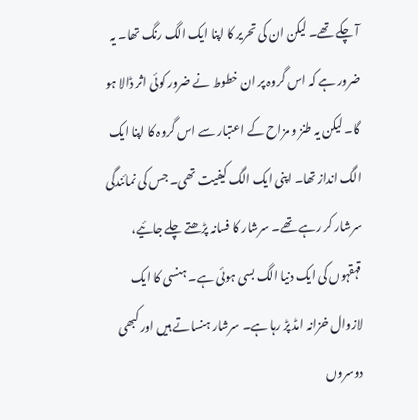آ چکے تھے۔ لیکن ان کی تحریر کا اپنا ایک الگ رنگ تھا۔ یہ ضرور ہے کہ اس گروہ پر ان خطوط نے ضرور کوئی اثر ڈالا ہو گا۔ لیکن یہ طنز و مزاح کے اعتبار سے اس گروہ کا اپنا ایک الگ انداز تھا۔ اپنی ایک الگ کیفیت تھی۔ جس کی نمائندگی سرشار کر رہے تھے۔ سرشار کا فسانہ پڑھتے چلے جائیے، قہقہوں کی ایک دنیا الگ بسی ہوئی ہے۔ ہنسی کا ایک لازوال خزانہ امڈ پڑ رہا ہے۔ سرشار ہنساتے ہیں اور کبھی دوسروں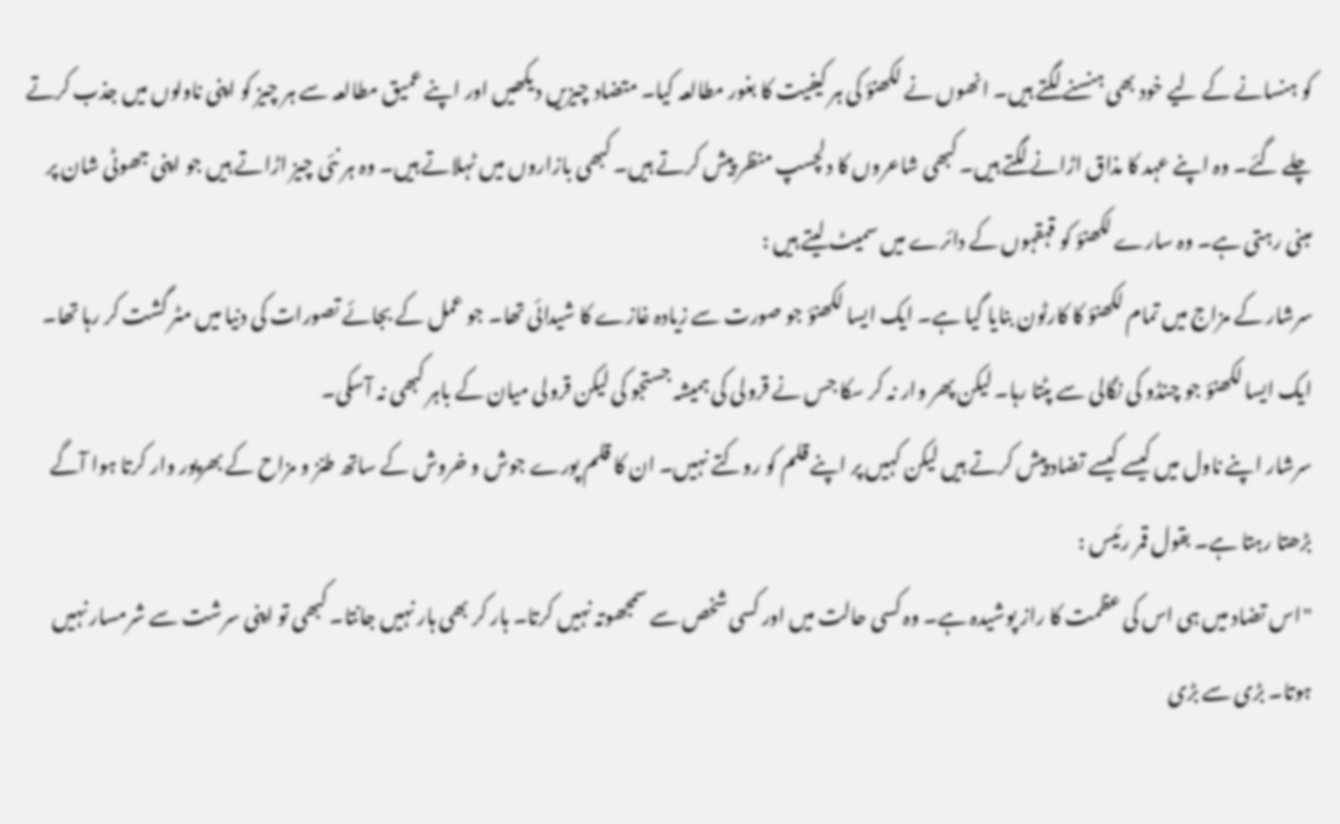کو ہنسانے کے لیے خود بھی ہنسنے لگتے ہیں۔ انھوں نے لکھنؤ کی ہر کیفیت کا بغور مطالعہ کیا۔ متضاد چیزیں دیکھیں اور اپنے عمیق مطالعہ سے ہر چیز کو اپنی ناولوں میں جذب کرتے چلے گئے۔ وہ اپنے عہد کا مذاق اڑانے لگتے ہیں۔ کبھی شاعروں کا دلچسپ منظر پیش کرتے ہیں۔ کبھی بازاروں میں ٹہلاتے ہیں۔ وہ ہر نئی چیز اڑاتے ہیں جو اپنی جھوٹی شان پر مبنی رہتی ہے۔ وہ سارے لکھنؤ کو قہقہوں کے دائرے میں سمیٹ لیتے ہیں :
سرشار کے مزاج میں تمام لکھنؤ کا کارٹون بنایا گیا ہے۔ ایک ایسا لکھنؤ جو صورت سے زیادہ غازے کا شیدائی تھا۔ جو عمل کے بجائے تصورات کی دنیا میں مٹر گشت کر رہا تھا۔ ایک ایسا لکھنؤ جو چنڈو کی نگالی سے پٹتا رہا۔ لیکن پھر وار نہ کر سکا جس نے قرولی کی ہمیشہ جستجو کی لیکن قرولی میان کے باہر کبھی نہ آسکی۔
سرشار اپنے ناول میں کیسے کیسے تضاد پیش کرتے ہیں لیکن کہیں پر اپنے قلم کو روکتے نہیں۔ ان کا قلم پورے جوش و خروش کے ساتھ طنز و مزاح کے بھرپور وار کرتا ہوا آگے بڑھتا رہتا ہے۔ بقول قمر رئیس :
"اس تضاد میں ہی اس کی عظمت کا راز پوشیدہ ہے۔ وہ کسی حالت میں اور کسی شخص سے سمجھوتہ نہیں کرتا۔ ہار کر بھی ہار نہیں جانتا۔ کبھی تو اپنی سرشت سے شرمسار نہیں ہوتا۔ بڑی سے بڑی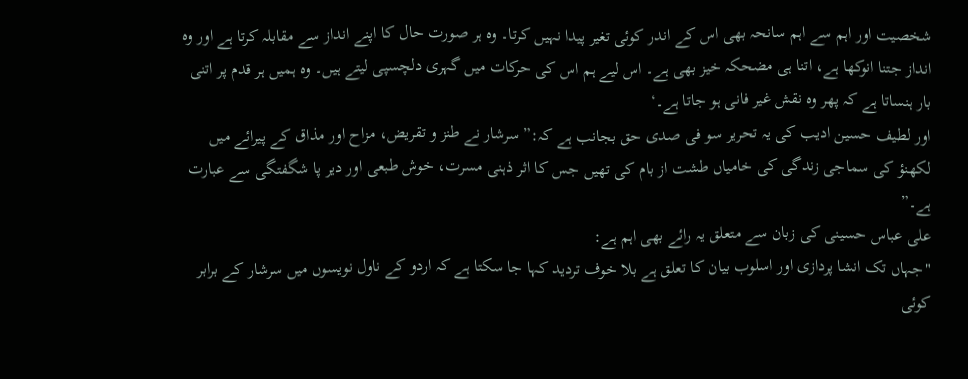شخصیت اور اہم سے اہم سانحہ بھی اس کے اندر کوئی تغیر پیدا نہیں کرتا۔ وہ ہر صورت حال کا اپنے انداز سے مقابلہ کرتا ہے اور وہ انداز جتنا انوکھا ہے، اتنا ہی مضحکہ خیز بھی ہے۔ اس لیے ہم اس کی حرکات میں گہری دلچسپی لیتے ہیں۔ وہ ہمیں ہر قدم پر اتنی بار ہنساتا ہے کہ پھر وہ نقش غیر فانی ہو جاتا ہے۔‘
اور لطیف حسین ادیب کی یہ تحریر سو فی صدی حق بجانب ہے کہ:”سرشار نے طنز و تقریض، مزاح اور مذاق کے پیرائے میں لکھنؤ کی سماجی زندگی کی خامیاں طشت از بام کی تھیں جس کا اثر ذہنی مسرت، خوش طبعی اور دیر پا شگفتگی سے عبارت ہے۔”
علی عباس حسینی کی زبان سے متعلق یہ رائے بھی اہم ہے:
"جہاں تک انشا پردازی اور اسلوب بیان کا تعلق ہے بلا خوف تردید کہا جا سکتا ہے کہ اردو کے ناول نویسوں میں سرشار کے برابر کوئی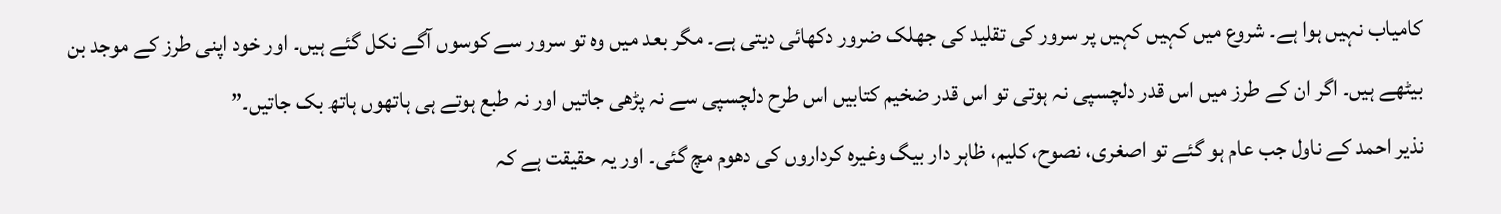کامیاب نہیں ہوا ہے۔ شروع میں کہیں کہیں پر سرور کی تقلید کی جھلک ضرور دکھائی دیتی ہے۔ مگر بعد میں وہ تو سرور سے کوسوں آگے نکل گئے ہیں۔ اور خود اپنی طرز کے موجد بن بیٹھے ہیں۔ اگر ان کے طرز میں اس قدر دلچسپی نہ ہوتی تو اس قدر ضخیم کتابیں اس طرح دلچسپی سے نہ پڑھی جاتیں اور نہ طبع ہوتے ہی ہاتھوں ہاتھ بک جاتیں۔”
نذیر احمد کے ناول جب عام ہو گئے تو اصغری، نصوح، کلیم، ظاہر دار بیگ وغیرہ کرداروں کی دھوم مچ گئی۔ اور یہ حقیقت ہے کہ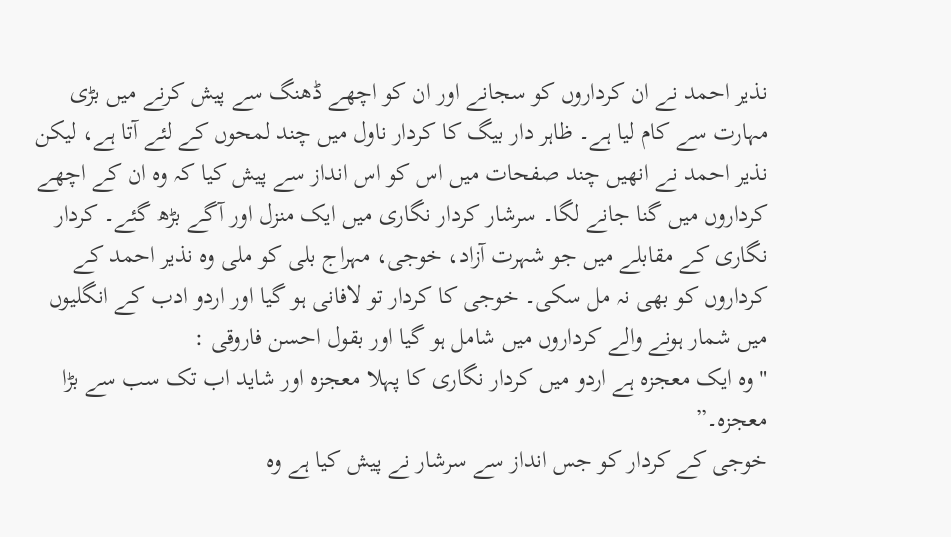نذیر احمد نے ان کرداروں کو سجانے اور ان کو اچھے ڈھنگ سے پیش کرنے میں بڑی مہارت سے کام لیا ہے۔ ظاہر دار بیگ کا کردار ناول میں چند لمحوں کے لئے آتا ہے، لیکن نذیر احمد نے انھیں چند صفحات میں اس کو اس انداز سے پیش کیا کہ وہ ان کے اچھے کرداروں میں گنا جانے لگا۔ سرشار کردار نگاری میں ایک منزل اور آگے بڑھ گئے۔ کردار نگاری کے مقابلے میں جو شہرت آزاد، خوجی، مہراج بلی کو ملی وہ نذیر احمد کے کرداروں کو بھی نہ مل سکی۔ خوجی کا کردار تو لافانی ہو گیا اور اردو ادب کے انگلیوں میں شمار ہونے والے کرداروں میں شامل ہو گیا اور بقول احسن فاروقی :
"وہ ایک معجزہ ہے اردو میں کردار نگاری کا پہلا معجزہ اور شاید اب تک سب سے بڑا معجزہ۔”
خوجی کے کردار کو جس انداز سے سرشار نے پیش کیا ہے وہ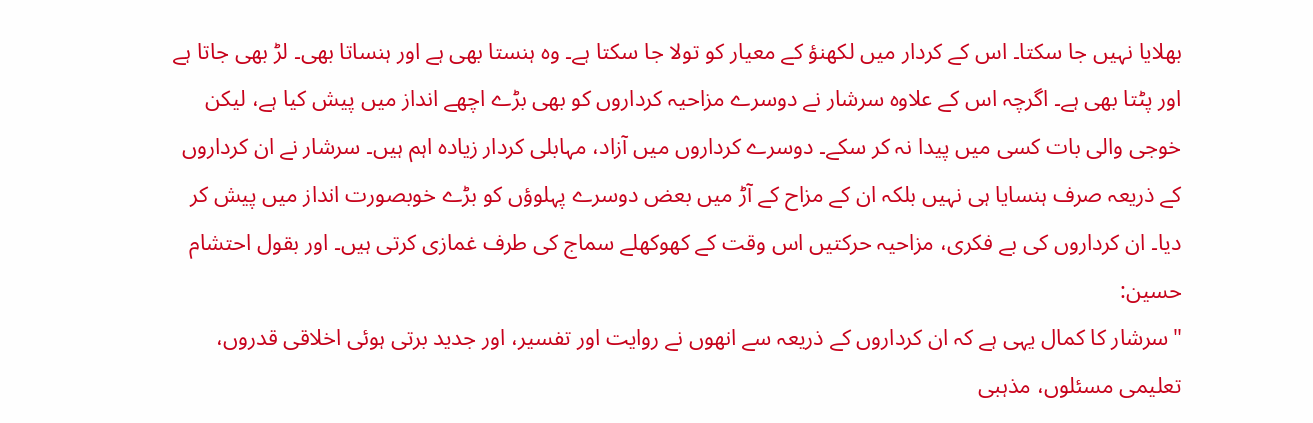بھلایا نہیں جا سکتا۔ اس کے کردار میں لکھنؤ کے معیار کو تولا جا سکتا ہے۔ وہ ہنستا بھی ہے اور ہنساتا بھی۔ لڑ بھی جاتا ہے اور پٹتا بھی ہے۔ اگرچہ اس کے علاوہ سرشار نے دوسرے مزاحیہ کرداروں کو بھی بڑے اچھے انداز میں پیش کیا ہے، لیکن خوجی والی بات کسی میں پیدا نہ کر سکے۔ دوسرے کرداروں میں آزاد، مہابلی کردار زیادہ اہم ہیں۔ سرشار نے ان کرداروں کے ذریعہ صرف ہنسایا ہی نہیں بلکہ ان کے مزاح کے آڑ میں بعض دوسرے پہلوؤں کو بڑے خوبصورت انداز میں پیش کر دیا۔ ان کرداروں کی بے فکری، مزاحیہ حرکتیں اس وقت کے کھوکھلے سماج کی طرف غمازی کرتی ہیں۔ اور بقول احتشام حسین:
"سرشار کا کمال یہی ہے کہ ان کرداروں کے ذریعہ سے انھوں نے روایت اور تفسیر، اور جدید برتی ہوئی اخلاقی قدروں، تعلیمی مسئلوں، مذہبی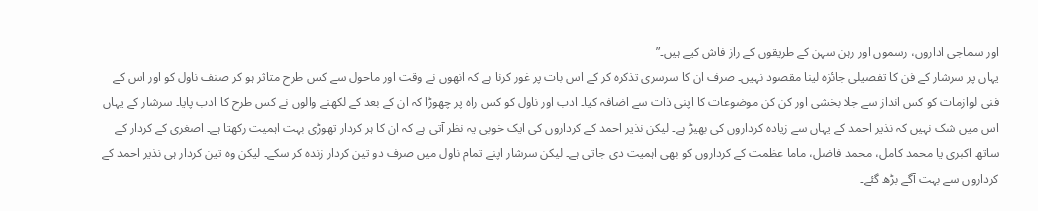اور سماجی اداروں، رسموں اور رہن سہن کے طریقوں کے راز فاش کیے ہیں۔”
یہاں پر سرشار کے فن کا تفصیلی جائزہ لینا مقصود نہیں۔ صرف ان کا سرسری تذکرہ کر کے اس بات پر غور کرنا ہے کہ انھوں نے وقت اور ماحول سے کس طرح متاثر ہو کر صنف ناول کو اور اس کے فنی لوازمات کو کس انداز سے جلا بخشی اور کن کن موضوعات کا اپنی ذات سے اضافہ کیا۔ ادب اور ناول کو کس راہ پر چھوڑا کہ ان کے بعد کے لکھنے والوں نے کس طرح کا ادب پایا۔ سرشار کے یہاں اس میں شک نہیں کہ نذیر احمد کے یہاں سے زیادہ کرداروں کی بھیڑ ہے۔ لیکن نذیر احمد کے کرداروں کی ایک خوبی یہ نظر آتی ہے کہ ان کا ہر کردار تھوڑی بہت اہمیت رکھتا ہے۔ اصغری کے کردار کے ساتھ اکبری یا محمد کامل، محمد فاضل، ماما عظمت کے کرداروں کو بھی اہمیت دی جاتی ہے۔ لیکن سرشار اپنے تمام ناول میں صرف دو تین کردار زندہ کر سکے۔ لیکن وہ تین کردار ہی نذیر احمد کے کرداروں سے بہت آگے بڑھ گئے۔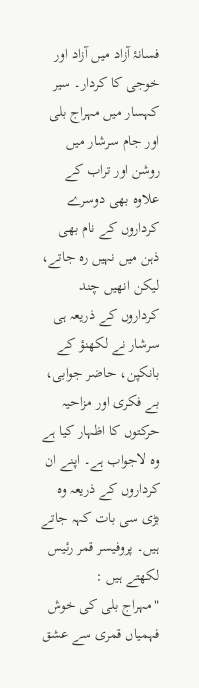فسانۂ آزاد میں آزاد اور خوجی کا کردار۔ سیر کہسار میں مہراج بلی اور جام سرشار میں روشن اور تراب کے علاوہ بھی دوسرے کرداروں کے نام بھی ذہن میں نہیں رہ جاتے، لیکن انھیں چند کرداروں کے ذریعہ ہی سرشار نے لکھنؤ کے بانکپن، حاضر جوابی، بے فکری اور مزاحیہ حرکتوں کا اظہار کیا ہے وہ لاجواب ہے۔ اپنے ان کرداروں کے ذریعہ وہ بڑی سی بات کہہ جاتے ہیں۔ پروفیسر قمر رئیس لکھتے ہیں :
"مہراج بلی کی خوش فہمیاں قمری سے عشق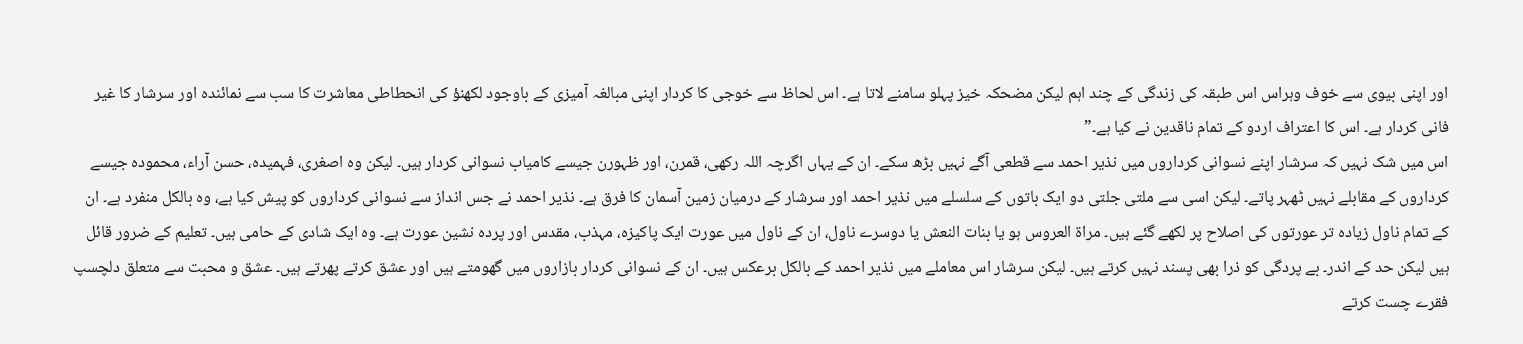اور اپنی بیوی سے خوف وہراس اس طبقہ کی زندگی کے چند اہم لیکن مضحکہ خیز پہلو سامنے لاتا ہے۔ اس لحاظ سے خوجی کا کردار اپنی مبالغہ آمیزی کے باوجود لکھنؤ کی انحطاطی معاشرت کا سب سے نمائندہ اور سرشار کا غیر فانی کردار ہے۔ اس کا اعتراف اردو کے تمام ناقدین نے کیا ہے۔”
اس میں شک نہیں کہ سرشار اپنے نسوانی کرداروں میں نذیر احمد سے قطعی آگے نہیں بڑھ سکے۔ ان کے یہاں اگرچہ اللہ رکھی، قمرن، اور ظہورن جیسے کامیاب نسوانی کردار ہیں۔ لیکن وہ اصغری، فہمیدہ، حسن آراء، محمودہ جیسے کرداروں کے مقابلے نہیں ٹھہر پاتے۔ لیکن اسی سے ملتی جلتی دو ایک باتوں کے سلسلے میں نذیر احمد اور سرشار کے درمیان زمین آسمان کا فرق ہے۔ نذیر احمد نے جس انداز سے نسوانی کرداروں کو پیش کیا ہے، وہ بالکل منفرد ہے۔ ان کے تمام ناول زیادہ تر عورتوں کی اصلاح پر لکھے گئے ہیں۔ مراۃ العروس ہو یا بنات النعش یا دوسرے ناول، ان کے ناول میں عورت ایک پاکیزہ، مہذب، مقدس اور پردہ نشین عورت ہے۔ وہ ایک شادی کے حامی ہیں۔ تعلیم کے ضرور قائل ہیں لیکن حد کے اندر۔ بے پردگی کو ذرا بھی پسند نہیں کرتے ہیں۔ لیکن سرشار اس معاملے میں نذیر احمد کے بالکل برعکس ہیں۔ ان کے نسوانی کردار بازاروں میں گھومتے ہیں اور عشق کرتے پھرتے ہیں۔ عشق و محبت سے متعلق دلچسپ فقرے چست کرتے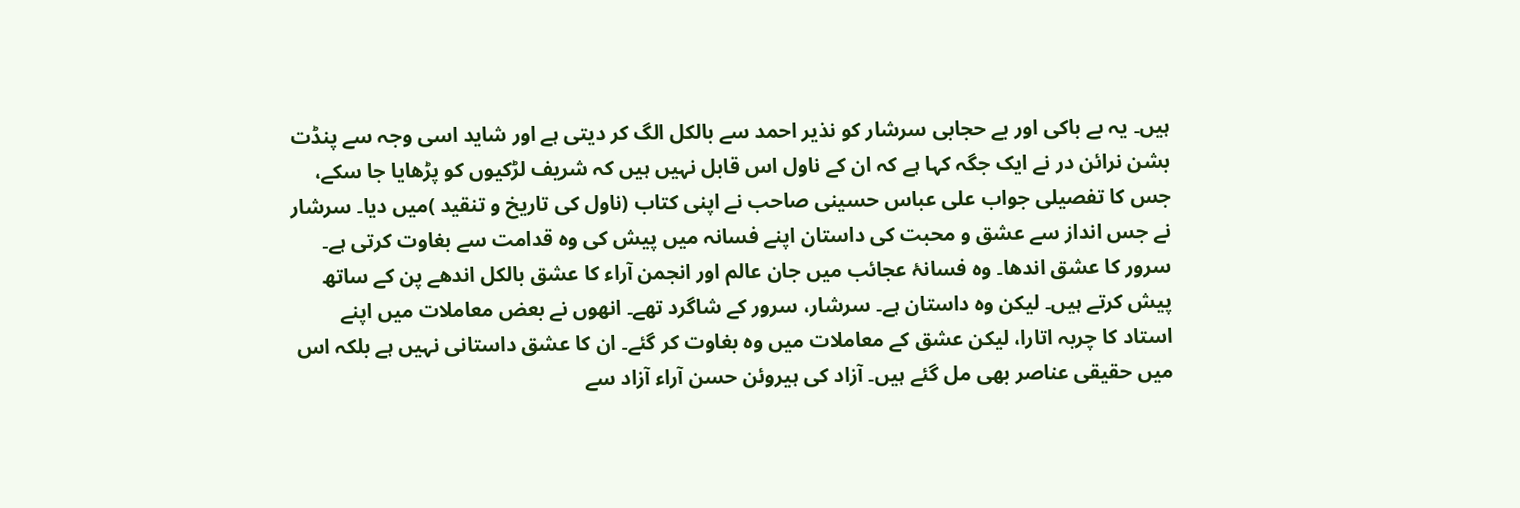ہیں۔ یہ بے باکی اور بے حجابی سرشار کو نذیر احمد سے بالکل الگ کر دیتی ہے اور شاید اسی وجہ سے پنڈت بشن نرائن در نے ایک جگہ کہا ہے کہ ان کے ناول اس قابل نہیں ہیں کہ شریف لڑکیوں کو پڑھایا جا سکے، جس کا تفصیلی جواب علی عباس حسینی صاحب نے اپنی کتاب (ناول کی تاریخ و تنقید )میں دیا۔ سرشار نے جس انداز سے عشق و محبت کی داستان اپنے فسانہ میں پیش کی وہ قدامت سے بغاوت کرتی ہے۔ سرور کا عشق اندھا۔ وہ فسانۂ عجائب میں جان عالم اور انجمن آراء کا عشق بالکل اندھے پن کے ساتھ پیش کرتے ہیں۔ لیکن وہ داستان ہے۔ سرشار، سرور کے شاگرد تھے۔ انھوں نے بعض معاملات میں اپنے استاد کا چربہ اتارا، لیکن عشق کے معاملات میں وہ بغاوت کر گئے۔ ان کا عشق داستانی نہیں ہے بلکہ اس میں حقیقی عناصر بھی مل گئے ہیں۔ آزاد کی ہیروئن حسن آراء آزاد سے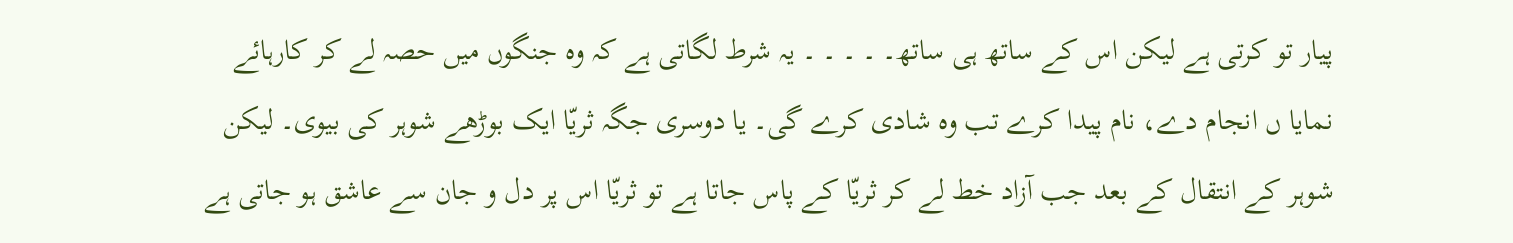پیار تو کرتی ہے لیکن اس کے ساتھ ہی ساتھ۔ ۔ ۔ ۔ ۔ یہ شرط لگاتی ہے کہ وہ جنگوں میں حصہ لے کر کارہائے نمایا ں انجام دے، نام پیدا کرے تب وہ شادی کرے گی۔ یا دوسری جگہ ثریّا ایک بوڑھے شوہر کی بیوی۔ لیکن شوہر کے انتقال کے بعد جب آزاد خط لے کر ثریّا کے پاس جاتا ہے تو ثریّا اس پر دل و جان سے عاشق ہو جاتی ہے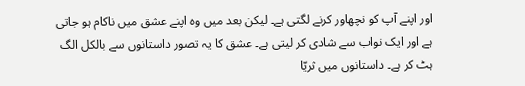اور اپنے آپ کو نچھاور کرنے لگتی ہے۔ لیکن بعد میں وہ اپنے عشق میں ناکام ہو جاتی ہے اور ایک نواب سے شادی کر لیتی ہے۔ عشق کا یہ تصور داستانوں سے بالکل الگ ہٹ کر ہے۔ داستانوں میں ثریّا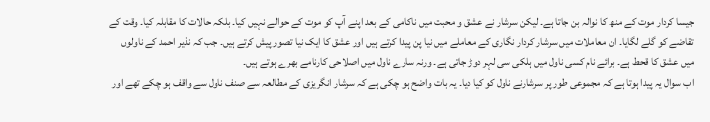جیسا کردار موت کے منھ کا نوالہ بن جاتا ہے۔ لیکن سرشار نے عشق و محبت میں ناکامی کے بعد اپنے آپ کو موت کے حوالے نہیں کیا۔ بلکہ حالات کا مقابلہ کیا۔ وقت کے تقاضے کو گلے لگایا۔ ان معاملات میں سرشار کردار نگاری کے معاملے میں نیا پن پیدا کرتے ہیں اور عشق کا ایک نیا تصور پیش کرتے ہیں۔ جب کہ نذیر احمد کے ناولوں میں عشق کا قحط ہے۔ برائے نام کسی ناول میں ہلکی سی لہر دوڑ جاتی ہے۔ ورنہ سارے ناول میں اصلاحی کارنامے بھرے ہوتے ہیں۔
اب سوال یہ پیدا ہوتا ہے کہ مجموعی طور پر سرشارنے ناول کو کیا دیا۔ یہ بات واضح ہو چکی ہے کہ سرشار انگریزی کے مطالعہ سے صنف ناول سے واقف ہو چکے تھے اور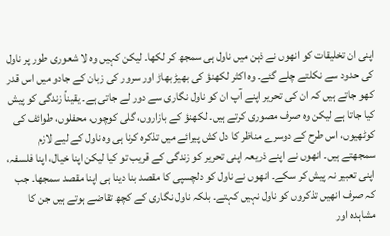اپنی ان تخلیقات کو انھوں نے ذہن میں ناول ہی سمجھ کر لکھا۔ لیکن کہیں وہ لا شعوری طور پر ناول کی حدود سے نکلتے چلے گئے۔ وہ اکثر لکھنؤ کی بھیڑ بھاڑ اور سرور کی زبان کے جادو میں اس قدر کھو جاتے ہیں کہ ان کی تحریر اپنے آپ ان کو ناول نگاری سے دور لے جاتی ہے۔ یقیناً زندگی کو پیش کیا جاتا ہے لیکن وہ صرف مصوری کرتے ہیں۔ لکھنؤ کے بازاروں، گلی کوچوں، محفلوں، طوائف کی کوٹھیوں، اس طرح کے دوسرے مناظر کا دل کش پیرائے میں تذکرہ کرنا ہی وہ ناول کے لیے لازم سمجھتے ہیں۔ انھوں نے اپنے ذریعہ اپنی تحریر کو زندگی کے قریب تو کیا لیکن اپنا خیال، اپنا فلسفہ، اپنی تعبیر نہ پیش کر سکے۔ انھوں نے ناول کو دلچسپی کا مقصد بنا دینا ہی اپنا مقصد سمجھا۔ جب کہ صرف انھیں تذکروں کو ناول نہیں کہتے۔ بلکہ ناول نگاری کے کچھ تقاضے ہوتے ہیں جن کا مشاہدہ اور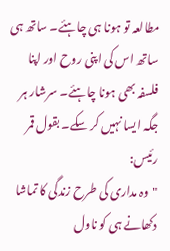مطالعہ تو ہونا ہی چاہئے۔ ساتھ ہی ساتھ اس کی اپنی روح اور اپنا فلسفہ بھی ہونا چاہئے۔ سرشار ہر جگہ ایسا نہیں کر سکے۔ بقول قمر رئیس:
"وہ مداری کی طرح زندگی کا تماشا دکھانے ہی کو ناول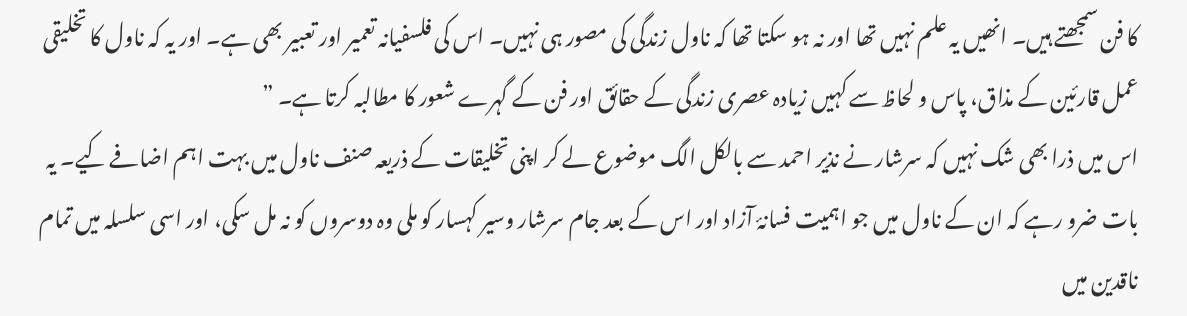کا فن سمجھتے ہیں۔ انھیں یہ علم نہیں تھا اور نہ ہو سکتا تھا کہ ناول زندگی کی مصور ہی نہیں۔ اس کی فلسفیانہ تعمیر اور تعبیر بھی ہے۔ اور یہ کہ ناول کا تخلیقی عمل قارئین کے مذاق، پاس و لحاظ سے کہیں زیادہ عصری زندگی کے حقائق اور فن کے گہرے شعور کا مطالبہ کرتا ہے۔ ”
اس میں ذرا بھی شک نہیں کہ سرشار نے نذیر احمد سے بالکل الگ موضوع لے کر اپنی تخلیقات کے ذریعہ صنف ناول میں بہت اہم اضافے کیے۔ یہ بات ضرو رہے کہ ان کے ناول میں جو اہمیت فسانۂ آزاد اور اس کے بعد جام سرشار وسیر کہسار کو ملی وہ دوسروں کو نہ مل سکی، اور اسی سلسلہ میں تمام ناقدین میں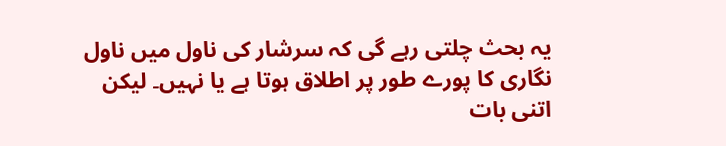یہ بحث چلتی رہے گی کہ سرشار کی ناول میں ناول نگاری کا پورے طور پر اطلاق ہوتا ہے یا نہیں۔ لیکن اتنی بات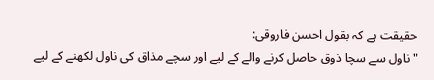حقیقت ہے کہ بقول احسن فاروقی:
"ناول سے سچا ذوق حاصل کرنے والے کے لیے اور سچے مذاق کی ناول لکھنے کے لیے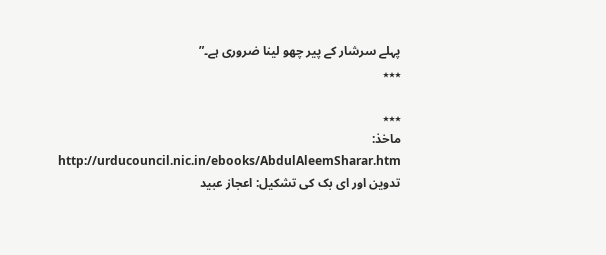پہلے سرشار کے پیر چھو لینا ضروری ہے۔”
٭٭٭

٭٭٭
ماخذ:
http://urducouncil.nic.in/ebooks/AbdulAleemSharar.htm
تدوین اور ای بک کی تشکیل: اعجاز عبید